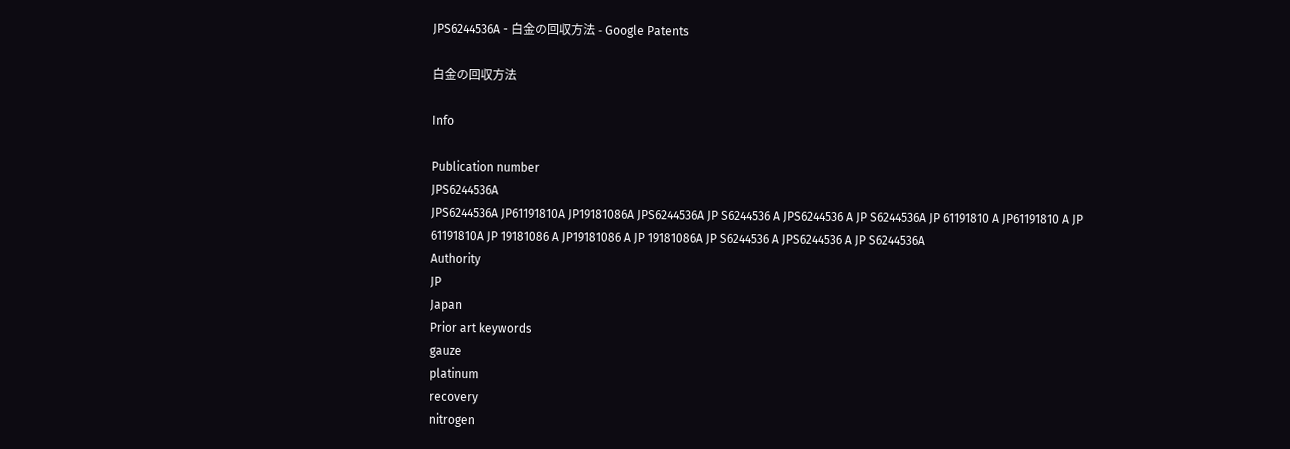JPS6244536A - 白金の回収方法 - Google Patents

白金の回収方法

Info

Publication number
JPS6244536A
JPS6244536A JP61191810A JP19181086A JPS6244536A JP S6244536 A JPS6244536 A JP S6244536A JP 61191810 A JP61191810 A JP 61191810A JP 19181086 A JP19181086 A JP 19181086A JP S6244536 A JPS6244536 A JP S6244536A
Authority
JP
Japan
Prior art keywords
gauze
platinum
recovery
nitrogen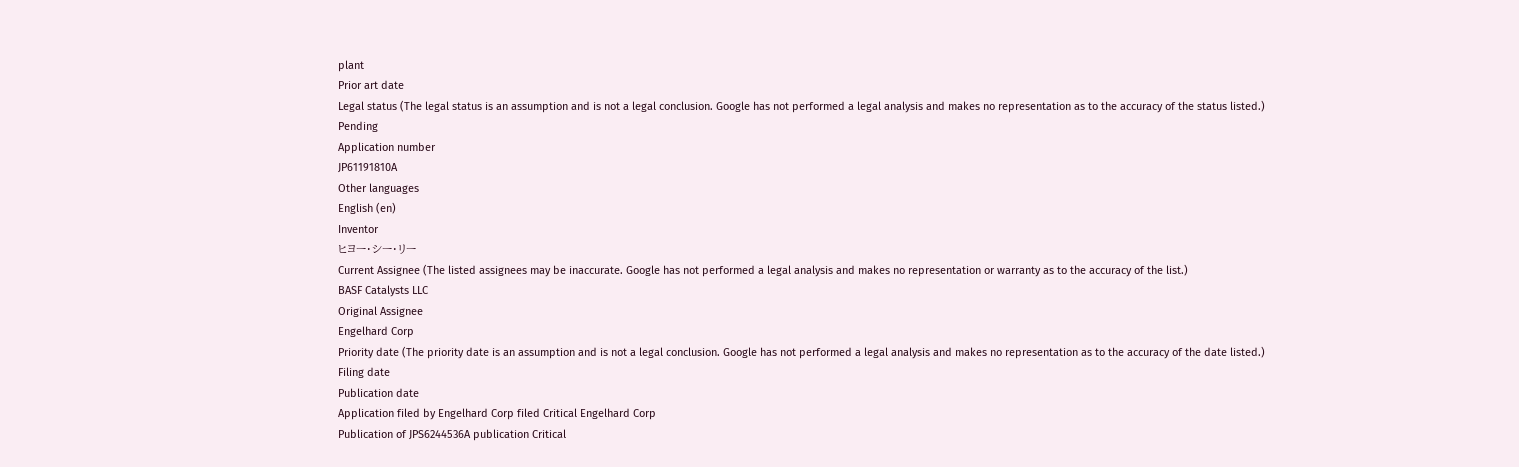plant
Prior art date
Legal status (The legal status is an assumption and is not a legal conclusion. Google has not performed a legal analysis and makes no representation as to the accuracy of the status listed.)
Pending
Application number
JP61191810A
Other languages
English (en)
Inventor
ヒヨー・シー・リー
Current Assignee (The listed assignees may be inaccurate. Google has not performed a legal analysis and makes no representation or warranty as to the accuracy of the list.)
BASF Catalysts LLC
Original Assignee
Engelhard Corp
Priority date (The priority date is an assumption and is not a legal conclusion. Google has not performed a legal analysis and makes no representation as to the accuracy of the date listed.)
Filing date
Publication date
Application filed by Engelhard Corp filed Critical Engelhard Corp
Publication of JPS6244536A publication Critical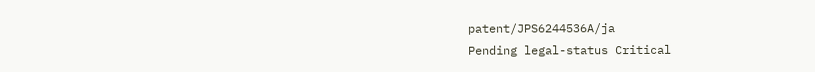patent/JPS6244536A/ja
Pending legal-status Critical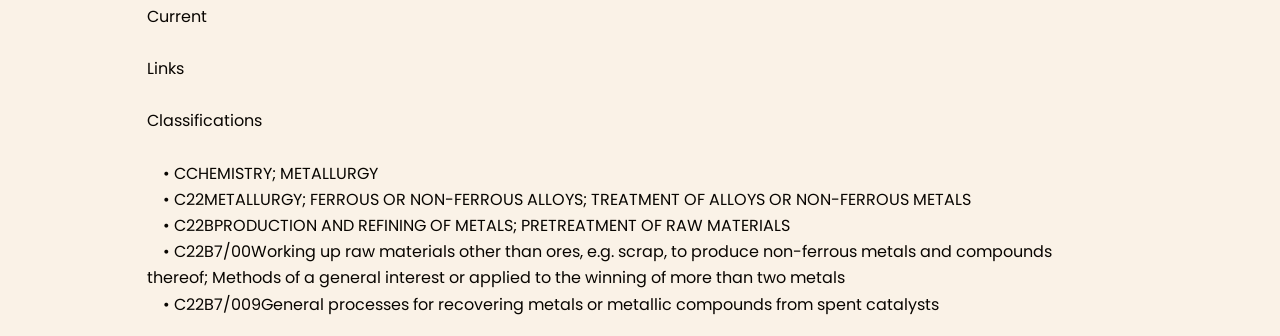Current

Links

Classifications

    • CCHEMISTRY; METALLURGY
    • C22METALLURGY; FERROUS OR NON-FERROUS ALLOYS; TREATMENT OF ALLOYS OR NON-FERROUS METALS
    • C22BPRODUCTION AND REFINING OF METALS; PRETREATMENT OF RAW MATERIALS
    • C22B7/00Working up raw materials other than ores, e.g. scrap, to produce non-ferrous metals and compounds thereof; Methods of a general interest or applied to the winning of more than two metals
    • C22B7/009General processes for recovering metals or metallic compounds from spent catalysts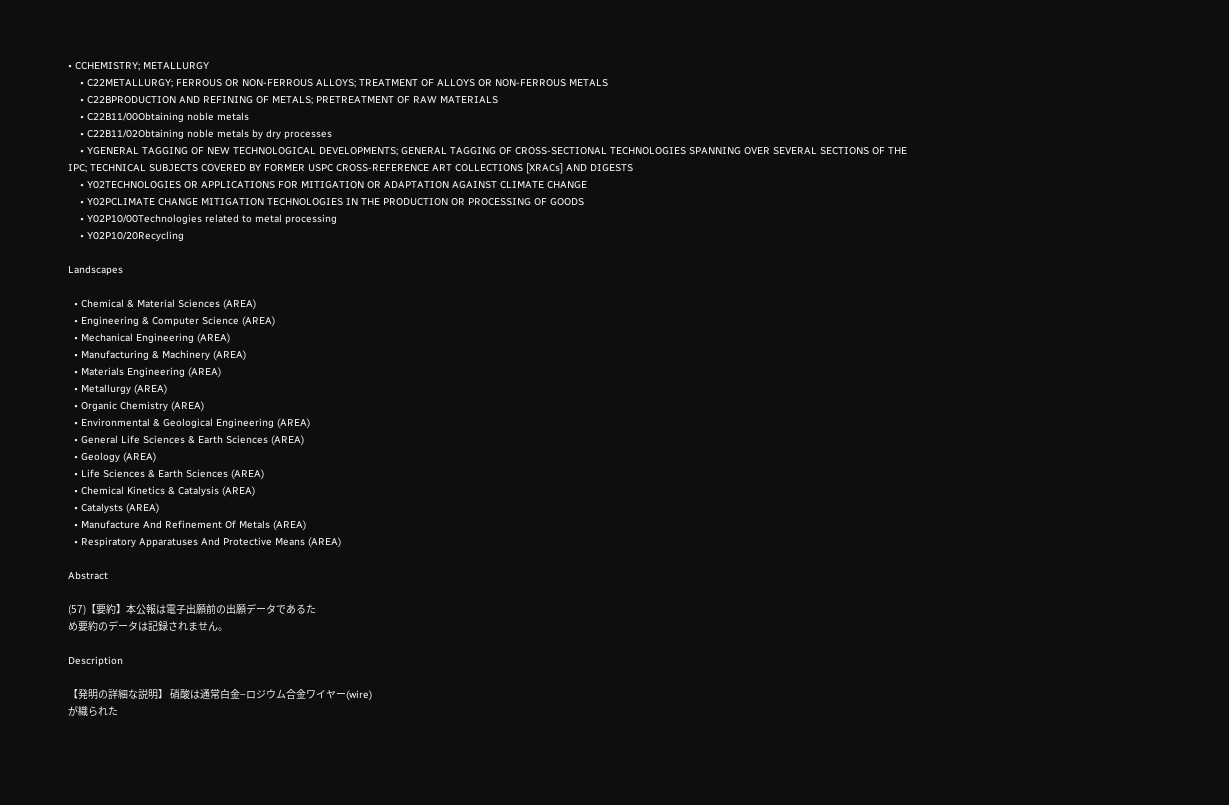• CCHEMISTRY; METALLURGY
    • C22METALLURGY; FERROUS OR NON-FERROUS ALLOYS; TREATMENT OF ALLOYS OR NON-FERROUS METALS
    • C22BPRODUCTION AND REFINING OF METALS; PRETREATMENT OF RAW MATERIALS
    • C22B11/00Obtaining noble metals
    • C22B11/02Obtaining noble metals by dry processes
    • YGENERAL TAGGING OF NEW TECHNOLOGICAL DEVELOPMENTS; GENERAL TAGGING OF CROSS-SECTIONAL TECHNOLOGIES SPANNING OVER SEVERAL SECTIONS OF THE IPC; TECHNICAL SUBJECTS COVERED BY FORMER USPC CROSS-REFERENCE ART COLLECTIONS [XRACs] AND DIGESTS
    • Y02TECHNOLOGIES OR APPLICATIONS FOR MITIGATION OR ADAPTATION AGAINST CLIMATE CHANGE
    • Y02PCLIMATE CHANGE MITIGATION TECHNOLOGIES IN THE PRODUCTION OR PROCESSING OF GOODS
    • Y02P10/00Technologies related to metal processing
    • Y02P10/20Recycling

Landscapes

  • Chemical & Material Sciences (AREA)
  • Engineering & Computer Science (AREA)
  • Mechanical Engineering (AREA)
  • Manufacturing & Machinery (AREA)
  • Materials Engineering (AREA)
  • Metallurgy (AREA)
  • Organic Chemistry (AREA)
  • Environmental & Geological Engineering (AREA)
  • General Life Sciences & Earth Sciences (AREA)
  • Geology (AREA)
  • Life Sciences & Earth Sciences (AREA)
  • Chemical Kinetics & Catalysis (AREA)
  • Catalysts (AREA)
  • Manufacture And Refinement Of Metals (AREA)
  • Respiratory Apparatuses And Protective Means (AREA)

Abstract

(57)【要約】本公報は電子出願前の出願データであるた
め要約のデータは記録されません。

Description

【発明の詳細な説明】 硝酸は通常白金−ロジウム合金ワイヤー(wire)
が織られた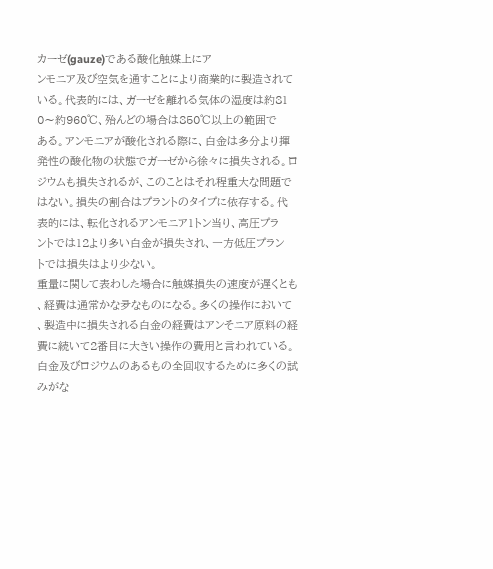カーゼ(gauze)である酸化触媒上にア
ンモニア及び空気を通すことにより商業的に製造されて
いる。代表的には、ガーゼを離れる気体の湿度は約81
0〜約960℃、殆んどの場合は850℃以上の範囲で
ある。アンモニアが酸化される際に、白金は多分より揮
発性の酸化物の状態でガーゼから徐々に損失される。ロ
ジウムも損失されるが、このことはそれ程重大な問題で
はない。損失の割合はプラントのタイプに依存する。代
表的には、転化されるアンモニア1トン当り、高圧プラ
ントでは12より多い白金が損失され、一方低圧プラン
トでは損失はより少ない。
重量に関して表わした場合に触媒損失の速度が遅くとも
、経費は通常かな夛なものになる。多くの操作において
、製造中に損失される白金の経費はアンそニア原料の経
費に続いて2番目に大きい操作の費用と言われている。
白金及びロジウムのあるもの全回収するために多くの試
みがな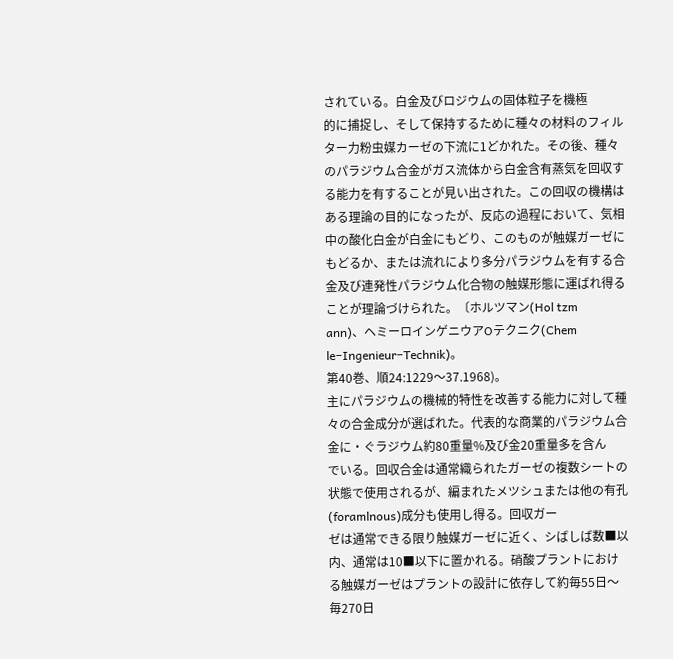されている。白金及びロジウムの固体粒子を機極
的に捕捉し、そして保持するために種々の材料のフィル
ター力粉虫媒カーゼの下流に1どかれた。その後、種々
のパラジウム合金がガス流体から白金含有蒸気を回収す
る能力を有することが見い出された。この回収の機構は
ある理論の目的になったが、反応の過程において、気相
中の酸化白金が白金にもどり、このものが触媒ガーゼに
もどるか、または流れにより多分パラジウムを有する合
金及び連発性パラジウム化合物の触媒形態に運ばれ得る
ことが理論づけられた。〔ホルツマン(Hol tzm
ann)、ヘミーロインゲニウアOテクニク(Chem
le−Ingenieur−Technik)。
第40巻、順24:1229〜37.1968)。
主にパラジウムの機械的特性を改善する能力に対して種
々の合金成分が選ばれた。代表的な商業的パラジウム合
金に・ぐラジウム約80重量%及び金20重量多を含ん
でいる。回収合金は通常織られたガーゼの複数シートの
状態で使用されるが、編まれたメツシュまたは他の有孔
(foramlnous)成分も使用し得る。回収ガー
ゼは通常できる限り触媒ガーゼに近く、シばしば数■以
内、通常は10■以下に置かれる。硝酸プラントにおけ
る触媒ガーゼはプラントの設計に依存して約毎55日〜
毎270日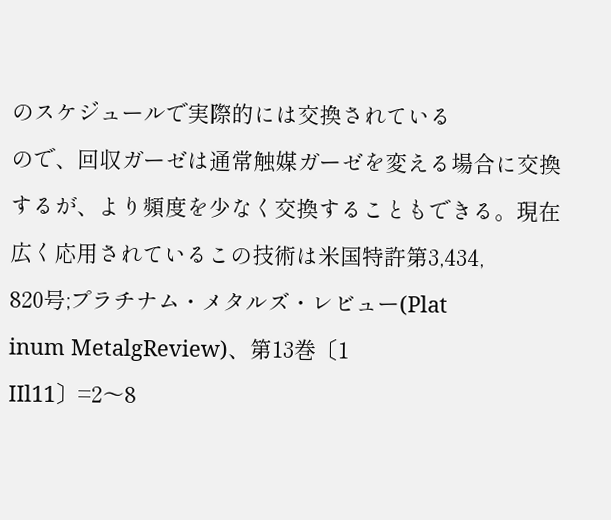のスケジュールで実際的には交換されている
ので、回収ガーゼは通常触媒ガーゼを変える場合に交換
するが、より頻度を少なく交換することもできる。現在
広く応用されているこの技術は米国特許第3,434,
820号;プラチナム・メタルズ・レビュー(Plat
inum MetalgReview)、第13巻〔1
IIl11〕=2〜8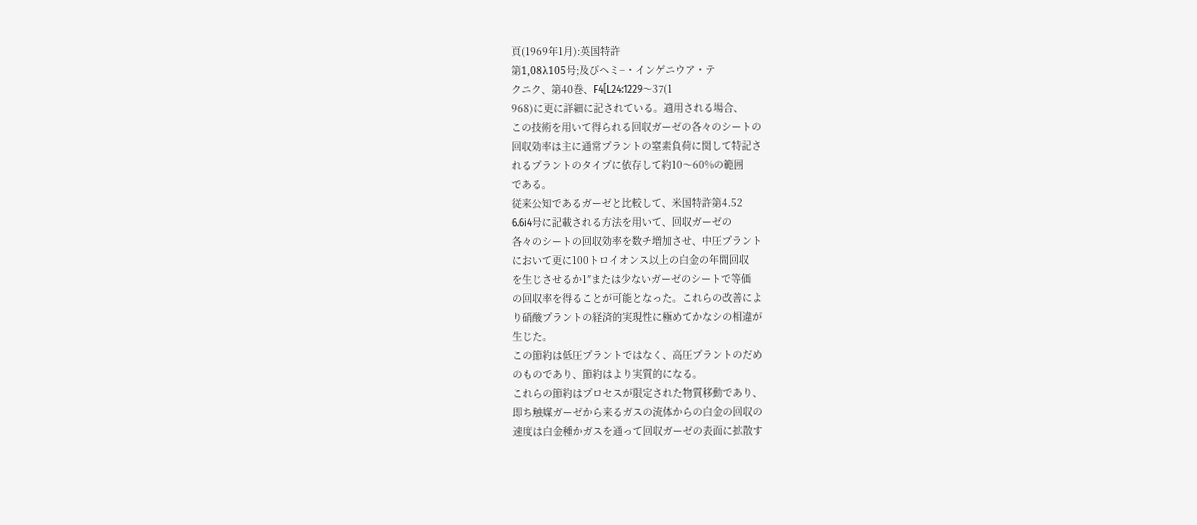頁(1969年1月):英国特許
第1,08λ105号;及びヘミ−・インゲニウア・テ
クニク、第40巻、F4[L24:1229〜37(1
968)に更に詳細に記されている。適用される場合、
この技術を用いて得られる回収ガーゼの各々のシートの
回収効率は主に通常プラントの窒素負荷に関して特記さ
れるプラントのタイプに依存して約10〜60%の範囲
である。
従来公知であるガーゼと比較して、米国特許第4.52
6.6i4号に記載される方法を用いて、回収ガーゼの
各々のシートの回収効率を数チ増加させ、中圧プラント
において更に100トロイオンス以上の白金の年間回収
を生じさせるか1″または少ないガーゼのシートで等価
の回収率を得ることが可能となった。これらの改善によ
り硝酸プラントの経済的実現性に極めてかなシの相違が
生じた。
この節約は低圧プラントではなく、高圧プラントのだめ
のものであり、節約はより実質的になる。
これらの節約はプロセスが限定された物質移動であり、
即ち触媒ガーゼから来るガスの流体からの白金の回収の
速度は白金種かガスを通って回収ガーゼの表面に拡散す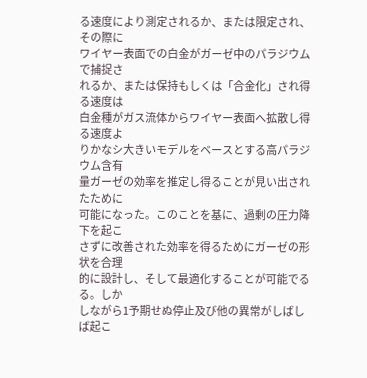る速度により測定されるか、または限定され、その際に
ワイヤー表面での白金がガーゼ中のパラジウムで捕捉さ
れるか、または保持もしくは「合金化」され得る速度は
白金種がガス流体からワイヤー表面へ拡散し得る速度よ
りかなシ大きいモデルをベースとする高パラジウム含有
量ガーゼの効率を推定し得ることが見い出されたために
可能になった。このことを基に、過剰の圧力降下を起こ
さずに改善された効率を得るためにガーゼの形状を合理
的に設計し、そして最適化することが可能でるる。しか
しながら1予期せぬ停止及び他の異常がしばしば起こ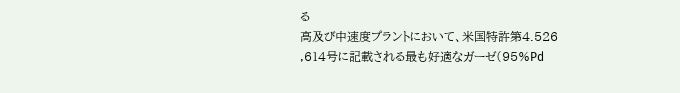る
高及び中速度プラントにおいて、米国特許第4.526
,614号に記載される最も好適なガーゼ(95%Pd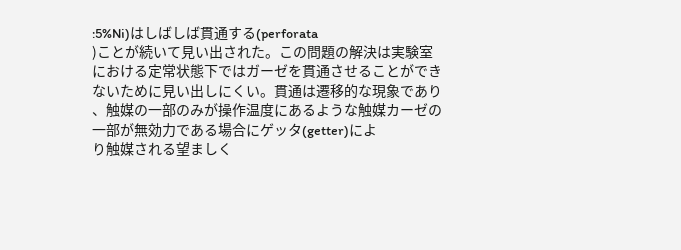:5%Ni)はしばしば貫通する(perforata
)ことが続いて見い出された。この問題の解決は実験室
における定常状態下ではガーゼを貫通させることができ
ないために見い出しにくい。貫通は遷移的な現象であり
、触媒の一部のみが操作温度にあるような触媒カーゼの
一部が無効力である場合にゲッタ(getter)によ
り触媒される望ましく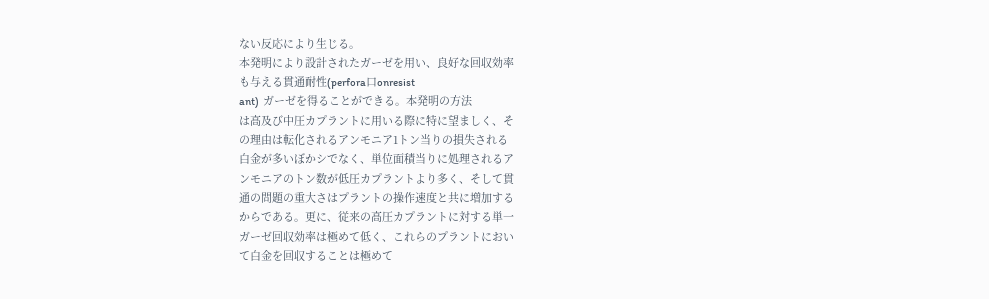ない反応により生じる。
本発明により設計されたガーゼを用い、良好な回収効率
も与える貫通耐性(perfora口onresist
ant)  ガーゼを得ることができる。本発明の方法
は高及び中圧カプラントに用いる際に特に望ましく、そ
の理由は転化されるアンモニア1トン当りの損失される
白金が多いぼかシでなく、単位面積当りに処理されるア
ンモニアのトン数が低圧カプラントより多く、そして貫
通の問題の重大さはプラントの操作速度と共に増加する
からである。更に、従来の高圧カプラントに対する単一
ガーゼ回収効率は極めて低く、これらのプラントにおい
て白金を回収することは極めて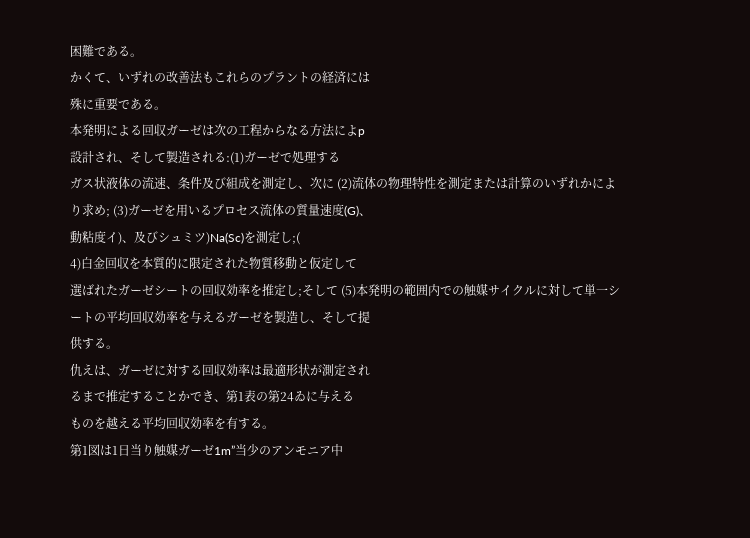困難である。
かくて、いずれの改善法もこれらのプラントの経済には
殊に重要である。
本発明による回収ガーゼは次の工程からなる方法によp
設計され、そして製造される:(1)ガーゼで処理する
ガス状液体の流速、条件及び組成を測定し、次に (2)流体の物理特性を測定または計算のいずれかによ
り求め; (3)ガーゼを用いるプロセス流体の質量速度(G)、
動粘度イ)、及びシュミツ)Na(Sc)を測定し;(
4)白金回収を本質的に限定された物質移動と仮定して
選ばれたガーゼシートの回収効率を推定し;そして (5)本発明の範囲内での触媒サイクルに対して単一シ
ートの平均回収効率を与えるガーゼを製造し、そして提
供する。
仇えは、ガーゼに対する回収効率は最適形状が測定され
るまで推定することかでき、第1表の第24ゐに与える
ものを越える平均回収効率を有する。
第1図は1日当り触媒ガーゼ1m”当少のアンモニア中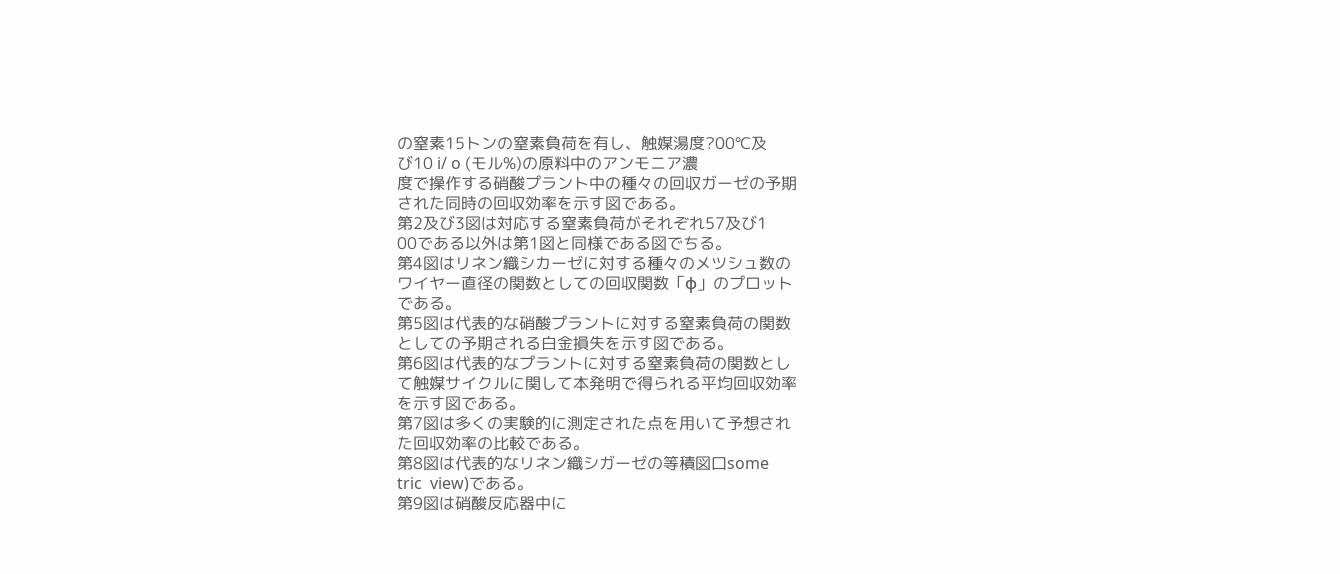の窒素15トンの窒素負荷を有し、触媒湯度?00℃及
び10 i/ o (モル%)の原料中のアンモニア濃
度で操作する硝酸プラント中の種々の回収ガーゼの予期
された同時の回収効率を示す図である。
第2及び3図は対応する窒素負荷がそれぞれ57及び1
00である以外は第1図と同様である図でちる。
第4図はリネン織シカーゼに対する種々のメツシュ数の
ワイヤー直径の関数としての回収関数「φ」のプロット
である。
第5図は代表的な硝酸プラントに対する窒素負荷の関数
としての予期される白金損失を示す図である。
第6図は代表的なプラントに対する窒素負荷の関数とし
て触媒サイクルに関して本発明で得られる平均回収効率
を示す図である。
第7図は多くの実験的に測定された点を用いて予想され
た回収効率の比較である。
第8図は代表的なリネン織シガーゼの等積図口some
tric  view)である。
第9図は硝酸反応器中に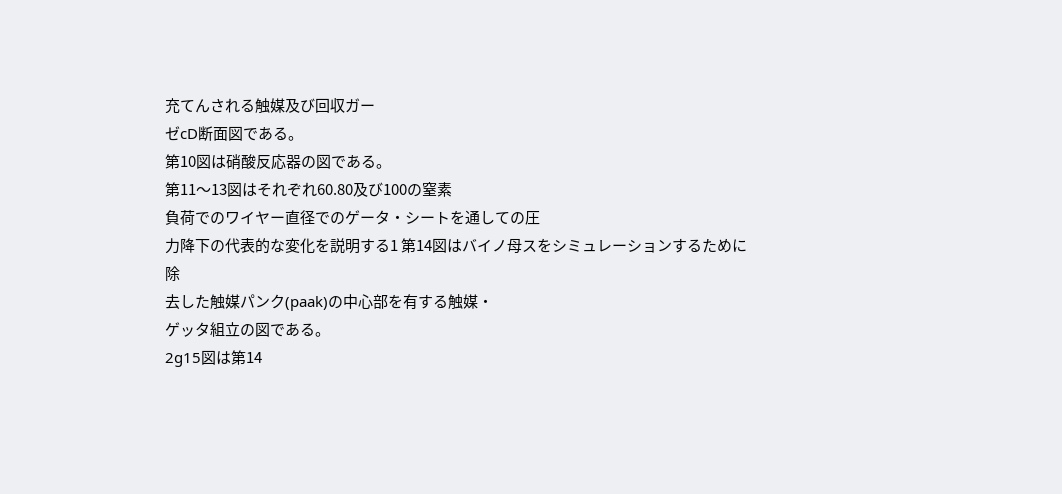充てんされる触媒及び回収ガー
ゼcD断面図である。
第10図は硝酸反応器の図である。
第11〜13図はそれぞれ60.80及び100の窒素
負荷でのワイヤー直径でのゲータ・シートを通しての圧
力降下の代表的な変化を説明する1 第14図はバイノ母スをシミュレーションするために除
去した触媒パンク(paak)の中心部を有する触媒・
ゲッタ組立の図である。
2g15図は第14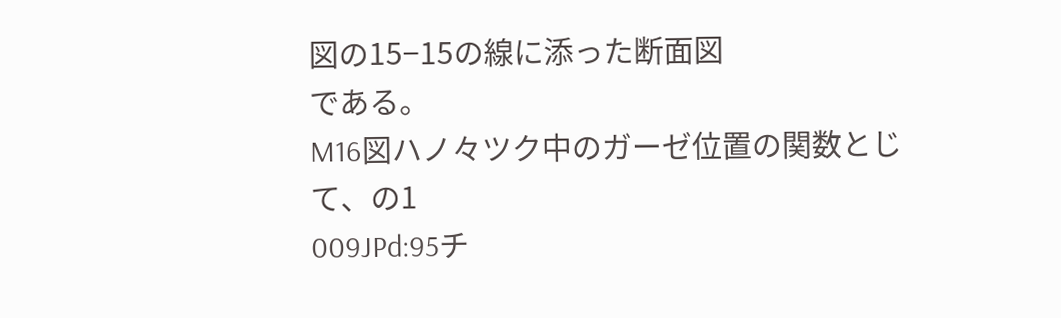図の15−15の線に添った断面図
である。
M16図ハノ々ツク中のガーゼ位置の関数とじて、の1
009JPd:95チ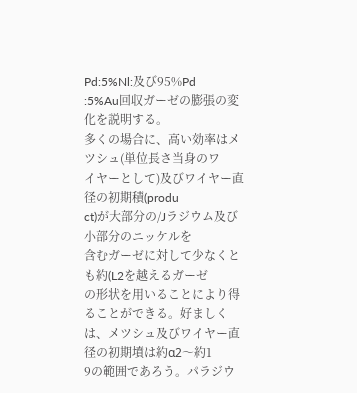Pd:5%Nl:及び95%Pd
:5%Au回収ガーゼの膨張の変化を説明する。
多くの場合に、高い効率はメツシュ(単位長さ当身のワ
イヤーとして)及びワイヤー直径の初期積(produ
ct)が大部分の/Jラジウム及び小部分のニッケルを
含むガーゼに対して少なくとも約(L2を越えるガーゼ
の形状を用いることにより得ることができる。好ましく
は、メツシュ及びワイヤー直径の初期墳は約α2〜約1
9の範囲であろう。パラジウ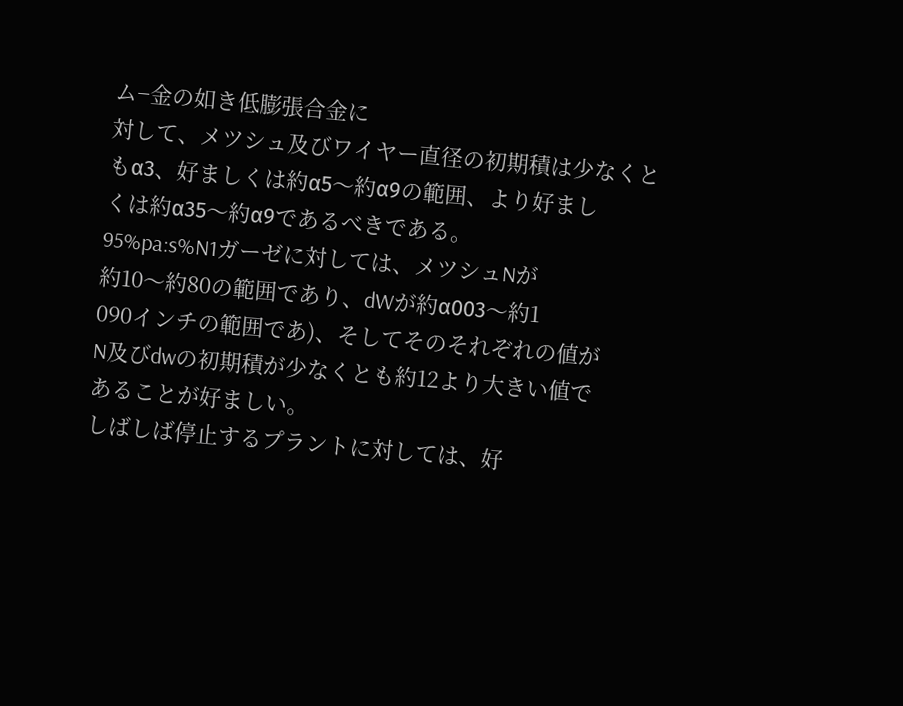ム−金の如き低膨張合金に
対して、メツシュ及びワイヤー直径の初期積は少なくと
もα3、好ましくは約α5〜約α9の範囲、より好まし
くは約α35〜約α9であるべきである。
95%pa:s%N1ガーゼに対しては、メツシュNが
約10〜約80の範囲であり、dWが約α003〜約1
090インチの範囲であ)、そしてそのそれぞれの値が
N及びdwの初期積が少なくとも約12より大きい値で
あることが好ましい。
しばしば停止するプラントに対しては、好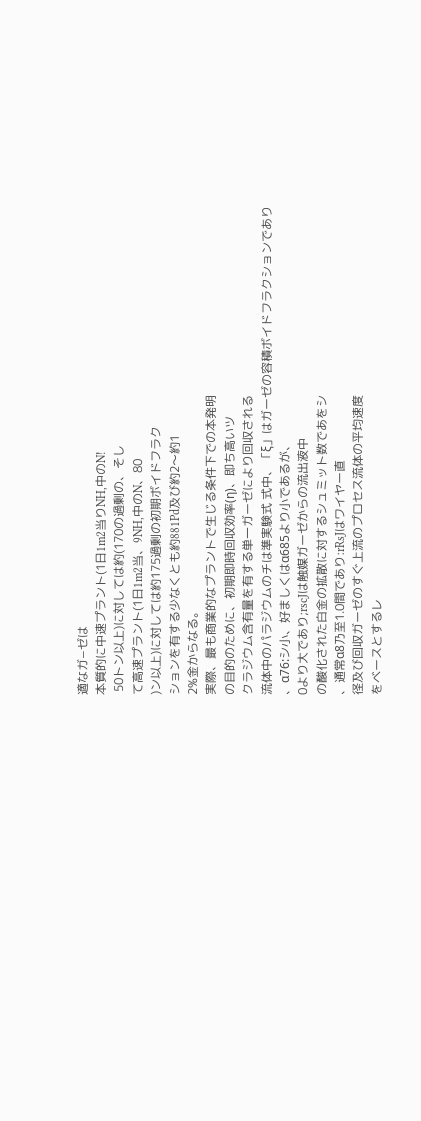適なガ−ゼは
本質的に中速プラント(1日1m2当りNH,中のN!
 50トン以上)に対しては約(170の過剰の、そし
て高速プラント(1日1m2当、9NH,中のN、80
)ン以上)に対しては約175過剰の初期ボイドフラク
ションを有する少なくとも約881Pd及び約2〜約1
2%金からなる。
実際、最も商業的なプラントで生じる条件下での本発明
の目的のために、初期即時回収効率(η)、即ち高いツ
クラジウム含有量を有する単一ガーゼにより回収される
流体中のパラジウムのチは準実験式 式中、「ξ」はガーゼの容積ボイドフラクションであり
、α76:シ小、好ましくはα685より小であるが、
0より大であり;rscJは触媒ガーゼからの流出液中
の酸化された白金の拡散に対するシュミット数であをシ
、通常α8乃至1.0間であり:rRsJはワイヤー直
径及び回収ガーゼのすぐ上流のプロセス流体の平均速度
をベースとするレ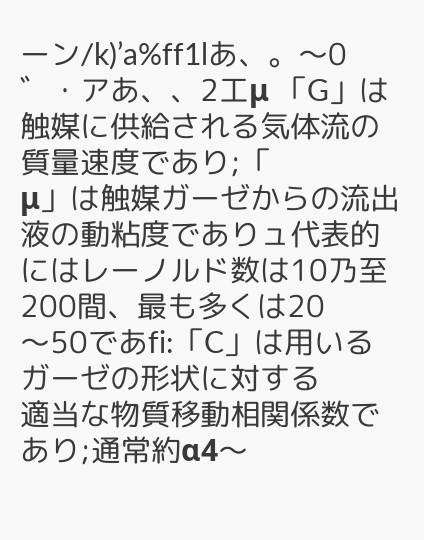ーン/k)’a%ff1lあ、。〜0
゛・アあ、、2工μ 「G」は触媒に供給される気体流の質量速度であり;「
μ」は触媒ガーゼからの流出液の動粘度でありュ代表的
にはレーノルド数は10乃至200間、最も多くは20
〜50であfi:「C」は用いるガーゼの形状に対する
適当な物質移動相関係数であり;通常約α4〜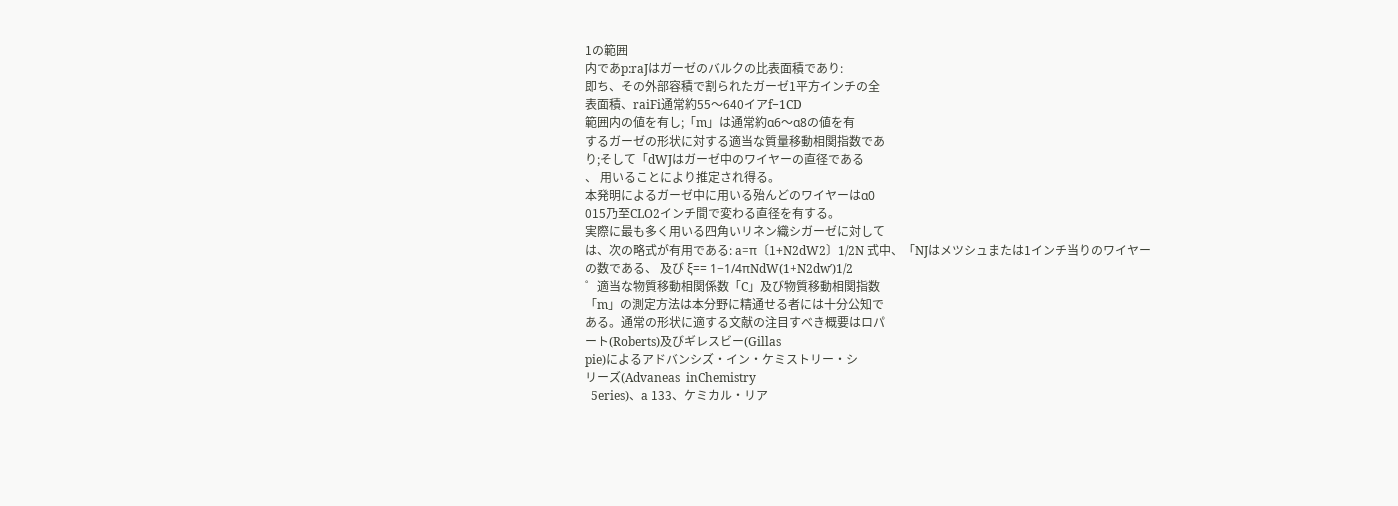1の範囲
内であp:raJはガーゼのバルクの比表面積であり:
即ち、その外部容積で割られたガーゼ1平方インチの全
表面積、raiFi通常約55〜640イアf−1CD
範囲内の値を有し;「m」は通常約α6〜α8の値を有
するガーゼの形状に対する適当な質量移動相関指数であ
り;そして「dWJはガーゼ中のワイヤーの直径である
、 用いることにより推定され得る。
本発明によるガーゼ中に用いる殆んどのワイヤーはα0
015乃至CLO2インチ間で変わる直径を有する。
実際に最も多く用いる四角いリネン織シガーゼに対して
は、次の略式が有用である: a=π〔1+N2dW2〕1/2N 式中、「NJはメツシュまたは1インチ当りのワイヤー
の数である、 及び ξ== 1−1/4πNdW(1+N2dw′)1/2
゜適当な物質移動相関係数「C」及び物質移動相関指数
「m」の測定方法は本分野に精通せる者には十分公知で
ある。通常の形状に適する文献の注目すべき概要はロパ
ート(Roberts)及びギレスビー(Gillas
pie)によるアドバンシズ・イン・ケミストリー・シ
リーズ(Advaneas  inChemistry
  5eries)、a 133、ケミカル・リア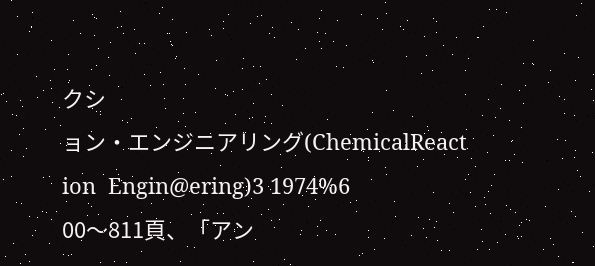クシ
ョン・エンジニアリング(ChemicalReact
ion  Engin@ering)3 1974%6
00〜811頁、「アン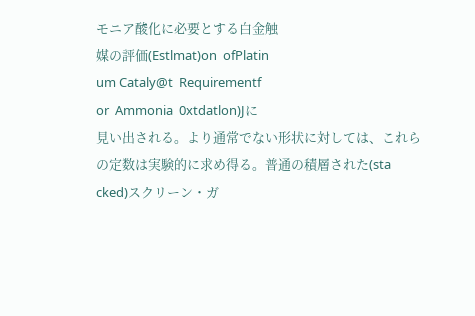モニア酸化に必要とする白金触
媒の評価(Estlmat)on  ofPlatin
um Cataly@t  Requirementf
or  Ammonia  0xtdatlon)Jに
見い出される。より通常でない形状に対しては、これら
の定数は実験的に求め得る。普通の積層された(sta
cked)スクリーン・ガ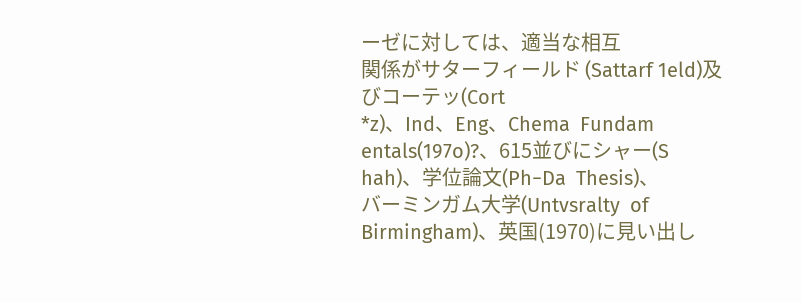ーゼに対しては、適当な相互
関係がサターフィールド (Sattarf 1eld)及びコーテッ(Cort
*z)、Ind、Eng、Chema  Fundam
entals(197o)?、615並びにシャー(S
hah)、学位論文(Ph−Da  Thesis)、
バーミンガム大学(Untvsralty  of
Birmingham)、英国(1970)に見い出し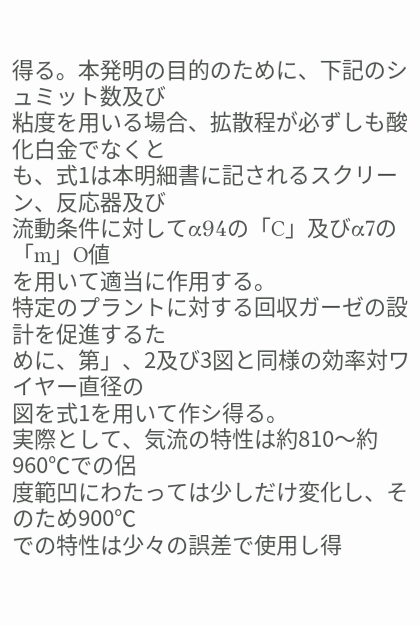得る。本発明の目的のために、下記のシュミット数及び
粘度を用いる場合、拡散程が必ずしも酸化白金でなくと
も、式1は本明細書に記されるスクリーン、反応器及び
流動条件に対してα94の「C」及びα7の「m」O値
を用いて適当に作用する。
特定のプラントに対する回収ガーゼの設計を促進するた
めに、第」、2及び3図と同様の効率対ワイヤー直径の
図を式1を用いて作シ得る。
実際として、気流の特性は約810〜約960℃での侶
度範凹にわたっては少しだけ変化し、そのため900℃
での特性は少々の誤差で使用し得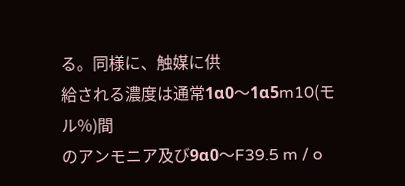る。同様に、触媒に供
給される濃度は通常1α0〜1α5m10(モル%)間
のアンモニア及び9α0〜F39.5 m / o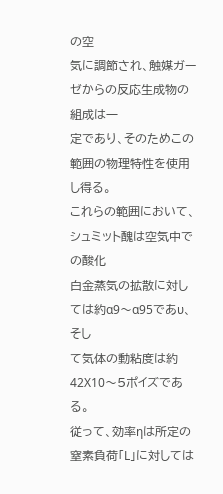の空
気に調節され、触媒ガーゼからの反応生成物の組成は一
定であり、そのためこの範囲の物理特性を使用し得る。
これらの範囲において、シュミット醜は空気中での酸化
白金蒸気の拡散に対しては約α9〜α95であυ、そし
て気体の動粘度は約42X10〜5ポイズである。
従って、効率ηは所定の窒素負荷「L」に対しては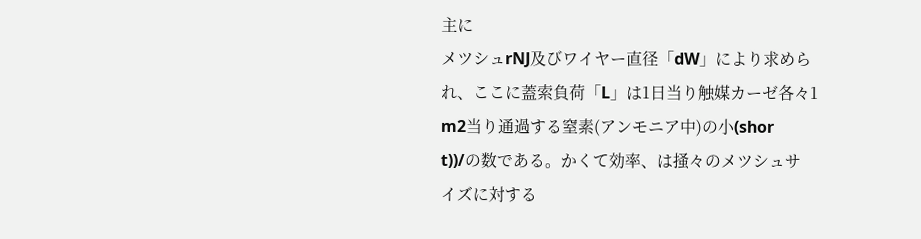主に
メツシュrNJ及びワイヤー直径「dW」により求めら
れ、ここに蓋索負荷「L」は1日当り触媒カーゼ各々1
m2当り通過する窒素(アンモニア中)の小(shor
t))/の数である。かくて効率、は掻々のメツシュサ
イズに対する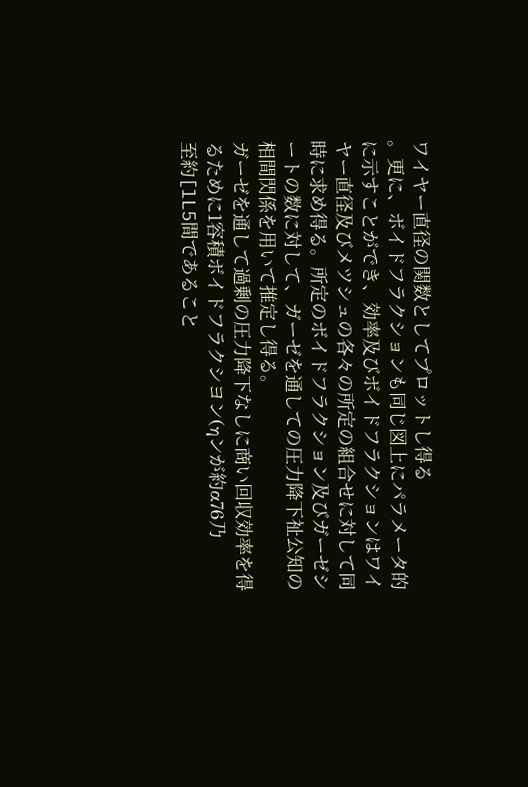ワイヤー直径の関数としてプロットし得る
。更に、ボイドフラクションも同じ図上にパラメータ的
に示すことができ、効率及びボイドフラクションはワイ
ヤー直径及びメツシュの各々の所定の組合せに対して同
時に求め得る。所定のボイドフラクション及びガーゼシ
ートの数に対して、ガーゼを通しての圧力降下祉公知の
相間閃係を用いて推定し得る。
ガーゼを通して過剰の圧力降下なしに商い回収効率を得
るために1容積ボイドフラクシヨン(ηンが約α76乃
至約[lL5間であること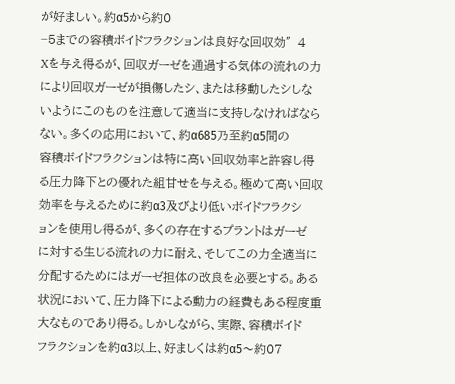が好ましい。約α5から約0
−5までの容積ボイドフラクションは良好な回収効″4
Xを与え得るが、回収ガーゼを通過する気体の流れの力
により回収ガーゼが損傷したシ、または移動したシしな
いようにこのものを注意して適当に支持しなければなら
ない。多くの応用において、約α685乃至約α5間の
容積ボイドフラクションは特に高い回収効率と許容し得
る圧力降下との優れた組甘せを与える。極めて高い回収
効率を与えるために約α3及びより低いボイドフラクシ
ョンを使用し得るが、多くの存在するプラントはガーゼ
に対する生じる流れの力に耐え、そしてこの力全適当に
分配するためにはガーゼ担体の改良を必要とする。ある
状況において、圧力降下による動力の経費もある程度重
大なものであり得る。しかしながら、実際、容積ボイド
フラクションを約α3以上、好ましくは約α5〜約07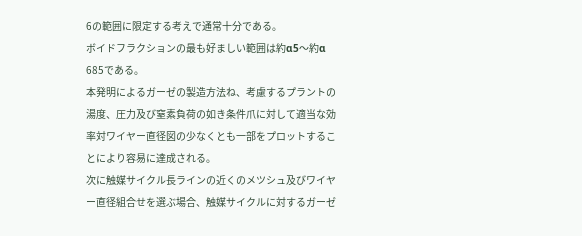6の範囲に限定する考えで通常十分である。
ボイドフラクションの最も好ましい範囲は約α5〜約α
685である。
本発明によるガーゼの製造方法ね、考慮するプラントの
湯度、圧力及び窒素負荷の如き条件爪に対して適当な効
率対ワイヤー直径図の少なくとも一部をプロットするこ
とにより容易に達成される。
次に触媒サイクル長ラインの近くのメツシュ及びワイヤ
ー直径組合せを選ぶ場合、触媒サイクルに対するガーゼ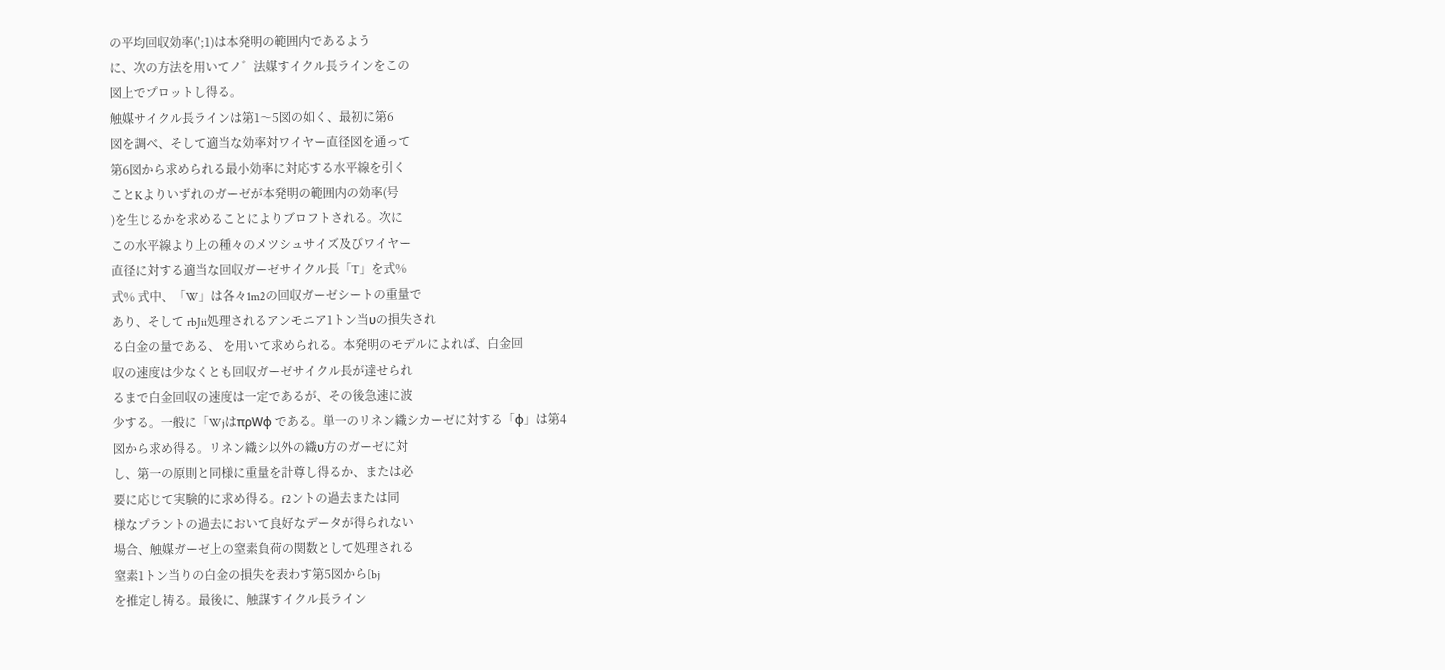の平均回収効率(′;1)は本発明の範囲内であるよう
に、次の方法を用いてノ゛法媒すイクル長ラインをこの
図上でプロットし得る。
触媒サイクル長ラインは第1〜5図の如く、最初に第6
図を調べ、そして適当な効率対ワイヤー直径図を通って
第6図から求められる最小効率に対応する水平線を引く
ことKよりいずれのガーゼが本発明の範囲内の効率(号
)を生じるかを求めることによりブロフトされる。次に
この水平線より上の種々のメツシュサイズ及びワイヤー
直径に対する適当な回収ガーゼサイクル長「T」を式%
式% 式中、「W」は各々1m2の回収ガーゼシートの重量で
あり、そして rbJii処理されるアンモニア1トン当υの損失され
る白金の量である、 を用いて求められる。本発明のモデルによれば、白金回
収の速度は少なくとも回収ガーゼサイクル長が達せられ
るまで白金回収の速度は一定であるが、その後急速に波
少する。一般に「WjはπρWφ である。単一のリネン織シカーゼに対する「φ」は第4
図から求め得る。リネン織シ以外の織υ方のガーゼに対
し、第一の原則と同様に重量を計尊し得るか、または必
要に応じて実験的に求め得る。f2ントの過去または同
様なプラントの過去において良好なデータが得られない
場合、触媒ガーゼ上の窒素負荷の関数として処理される
窒素1トン当りの白金の損失を表わす第5図から[bj
を推定し祷る。最後に、触謀すイクル長ライン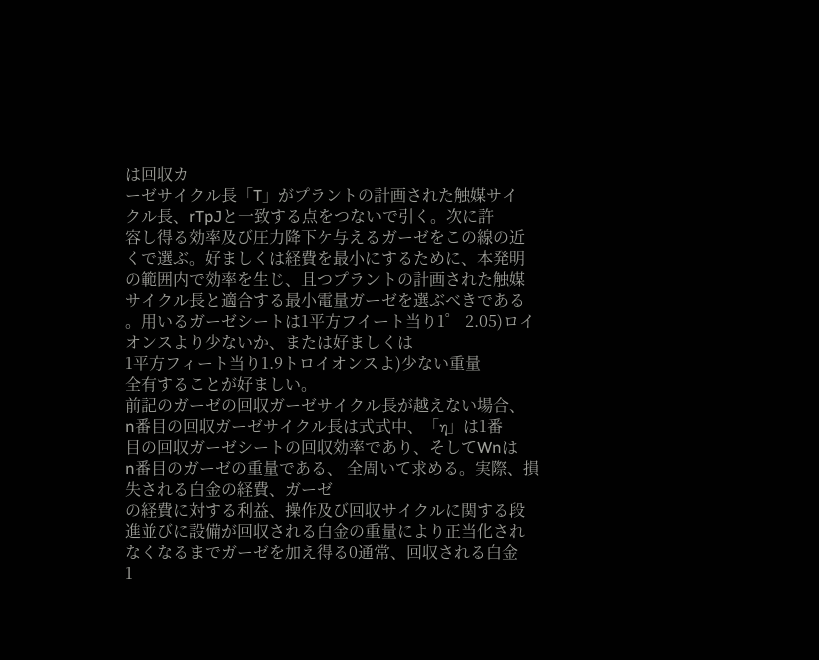は回収カ
ーゼサイクル長「T」がプラントの計画された触媒サイ
クル長、rTpJと一致する点をつないで引く。次に許
容し得る効率及び圧力降下ケ与えるガーゼをこの線の近
くで選ぶ。好ましくは経費を最小にするために、本発明
の範囲内で効率を生じ、且つプラントの計画された触媒
サイクル長と適合する最小電量ガーゼを選ぶべきである
。用いるガーゼシートは1平方フイート当り1゜ 2.05)ロイオンスより少ないか、または好ましくは
1平方フィート当り1.9トロイオンスよ)少ない重量
全有することが好ましい。
前記のガーゼの回収ガーゼサイクル長が越えない場合、
n番目の回収ガーゼサイクル長は式式中、「η」は1番
目の回収ガーゼシートの回収効率であり、そしてWnは
n番目のガーゼの重量である、 全周いて求める。実際、損失される白金の経費、ガーゼ
の経費に対する利益、操作及び回収サイクルに関する段
進並びに設備が回収される白金の重量により正当化され
なくなるまでガーゼを加え得る0通常、回収される白金
1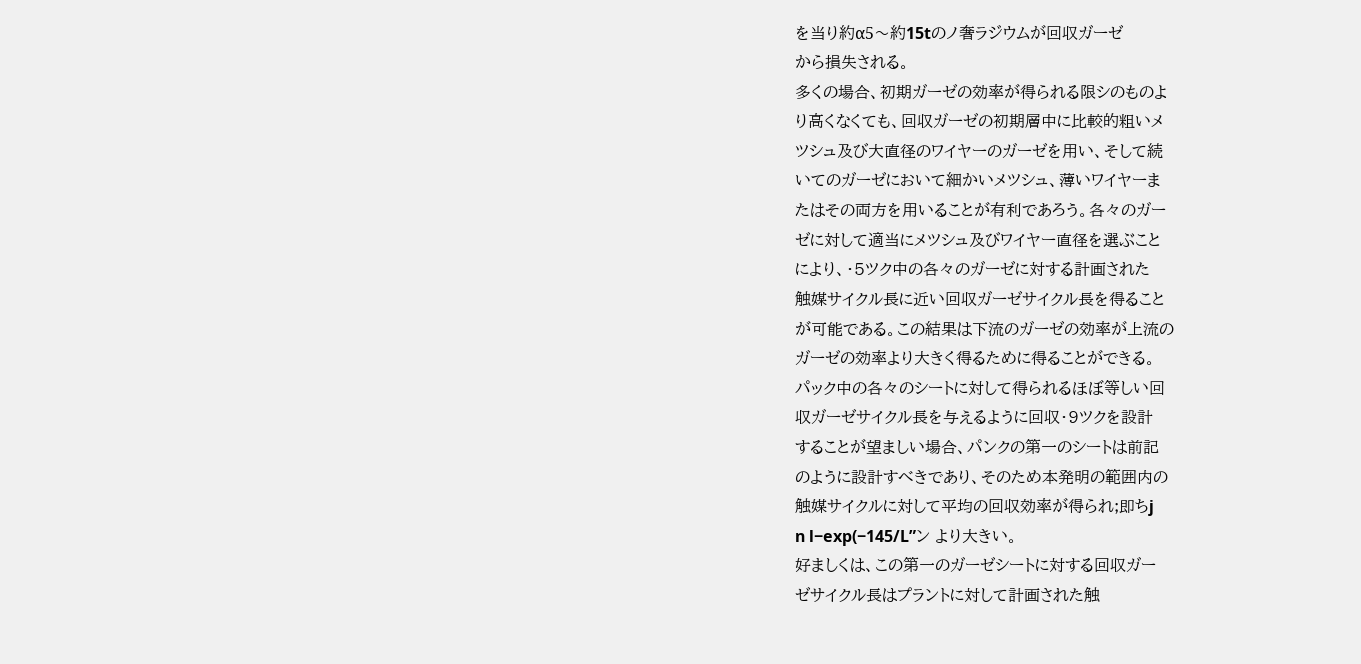を当り約α5〜約15tのノ奢ラジウムが回収ガーゼ
から損失される。
多くの場合、初期ガーゼの効率が得られる限シのものよ
り高くなくても、回収ガーゼの初期層中に比較的粗いメ
ツシュ及び大直径のワイヤーのガーゼを用い、そして続
いてのガーゼにおいて細かいメツシュ、薄いワイヤーま
たはその両方を用いることが有利であろう。各々のガー
ゼに対して適当にメツシュ及びワイヤー直径を選ぶこと
により、・5ツク中の各々のガーゼに対する計画された
触媒サイクル長に近い回収ガーゼサイクル長を得ること
が可能である。この結果は下流のガーゼの効率が上流の
ガーゼの効率より大きく得るために得ることができる。
パック中の各々のシートに対して得られるほぼ等しい回
収ガーゼサイクル長を与えるように回収・9ツクを設計
することが望ましい場合、パンクの第一のシートは前記
のように設計すべきであり、そのため本発明の範囲内の
触媒サイクルに対して平均の回収効率が得られ;即ちj
n l−exp(−145/L”ン より大きい。
好ましくは、この第一のガーゼシートに対する回収ガー
ゼサイクル長はプラントに対して計画された触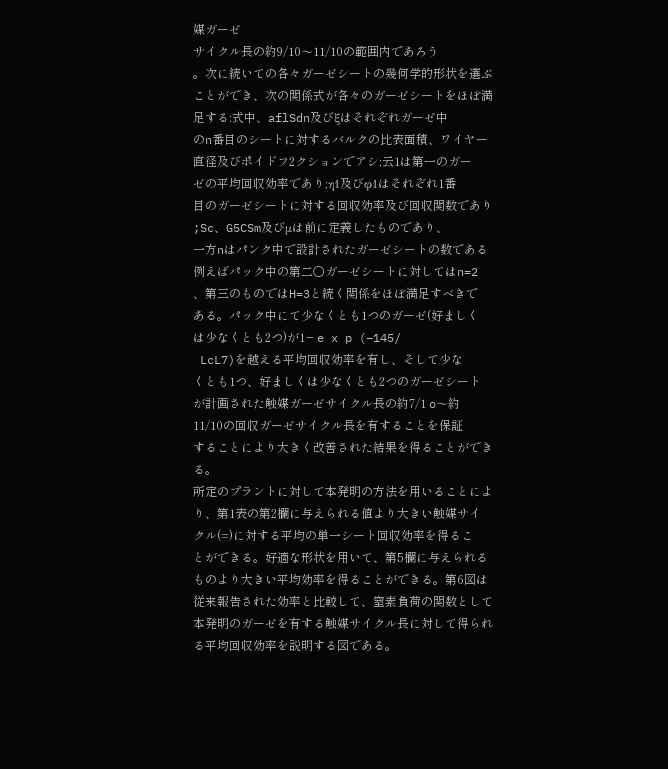媒ガーゼ
サイクル長の約9/10〜11/10の範囲内であろう
。次に続いての各々ガーゼシートの幾何学的形状を選ぶ
ことができ、次の関係式が各々のガーゼシートをほぼ満
足する:式中、aflSdn及びξはそれぞれガーゼ中
のn番目のシートに対するバルクの比表面積、ワイヤー
直径及びポイドフ2クションでアシ;云1は第一のガー
ゼの平均回収効率であり;η1及びφ1はそれぞれ1番
目のガーゼシートに対する回収効率及び回収関数であり
;Sc、G5CSm及びμは前に定義したものであり、
一方nはパンク中で設計されたガーゼシートの数である
例えばパック中の第二〇ガーゼシートに対してはn=2
、第三のものではH=3と続く関係をほぼ満足すべきで
ある。パック中にて少なくとも1つのガーゼ(好ましく
は少なくとも2つ)が1− e x p (−145/
 LcL7)を越える平均回収効率を有し、そして少な
くとも1つ、好ましくは少なくとも2つのガーゼシート
が計画された触媒ガーゼサイクル長の約7/1 o〜約
11/10の回収ガーゼサイクル長を有することを保証
することにより大きく改善された結果を得ることができ
る。
所定のプラントに対して本発明の方法を用いることによ
り、第1表の第2欄に与えられる値より大きい触媒サイ
クル(=)に対する平均の単一シート回収効率を得るこ
とができる。好適な形状を用いて、第5欄に与えられる
ものより大きい平均効率を得ることができる。第6図は
従来報告された効率と比較して、窒素負荷の関数として
本発明のガーゼを有する触媒サイクル長に対して得られ
る平均回収効率を説明する図である。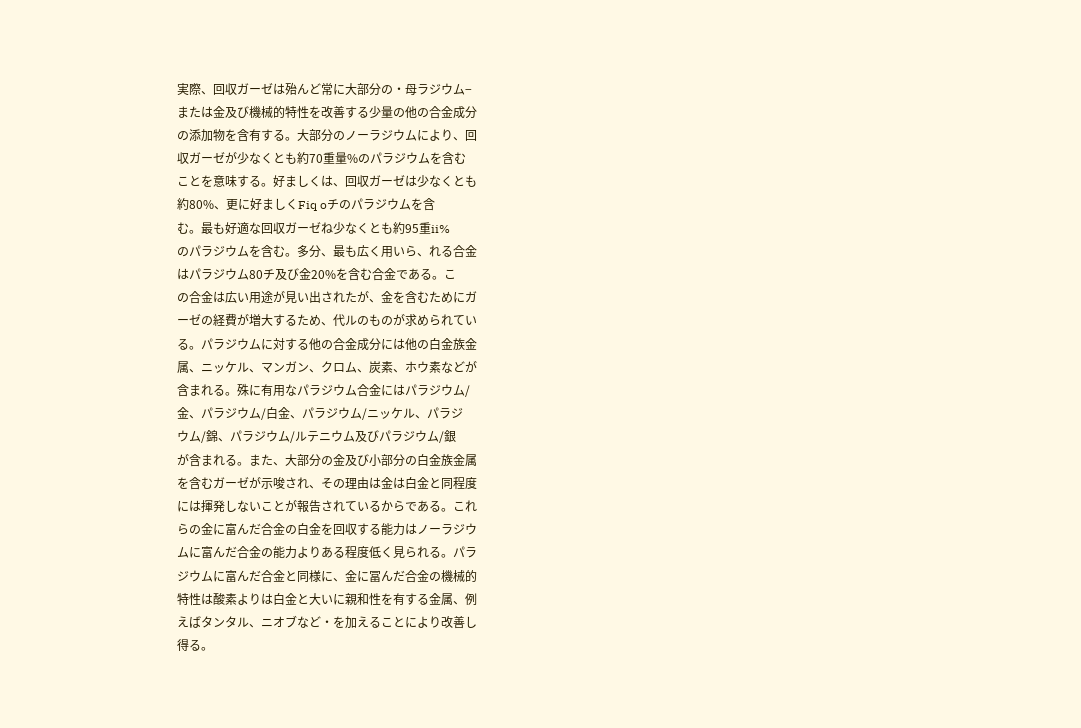実際、回収ガーゼは殆んど常に大部分の・母ラジウム−
または金及び機械的特性を改善する少量の他の合金成分
の添加物を含有する。大部分のノーラジウムにより、回
収ガーゼが少なくとも約70重量%のパラジウムを含む
ことを意味する。好ましくは、回収ガーゼは少なくとも
約80%、更に好ましくFiq oチのパラジウムを含
む。最も好適な回収ガーゼね少なくとも約95重ii%
のパラジウムを含む。多分、最も広く用いら、れる合金
はパラジウム80チ及び金20%を含む合金である。こ
の合金は広い用途が見い出されたが、金を含むためにガ
ーゼの経費が増大するため、代ルのものが求められてい
る。パラジウムに対する他の合金成分には他の白金族金
属、ニッケル、マンガン、クロム、炭素、ホウ素などが
含まれる。殊に有用なパラジウム合金にはパラジウム/
金、パラジウム/白金、パラジウム/ニッケル、パラジ
ウム/錦、パラジウム/ルテニウム及びパラジウム/銀
が含まれる。また、大部分の金及び小部分の白金族金属
を含むガーゼが示唆され、その理由は金は白金と同程度
には揮発しないことが報告されているからである。これ
らの金に富んだ合金の白金を回収する能力はノーラジウ
ムに富んだ合金の能力よりある程度低く見られる。パラ
ジウムに富んだ合金と同様に、金に冨んだ合金の機械的
特性は酸素よりは白金と大いに親和性を有する金属、例
えばタンタル、ニオブなど・を加えることにより改善し
得る。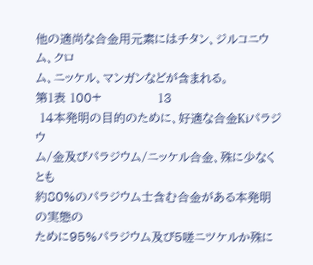他の適尚な合金用元素にはチタン、ジルコニウム、クロ
ム、ニッケル、マンガンなどが含まれる。
第1表 100+              13
 14本発明の目的のために、好適な合金Kiパラジウ
ム/金及びパラジウム/ニッケル合金、殊に少なくとも
約80%のパラジウム士含む合金がある本発明の実態の
ために95%パラジウム及び5嗟ニツケルか殊に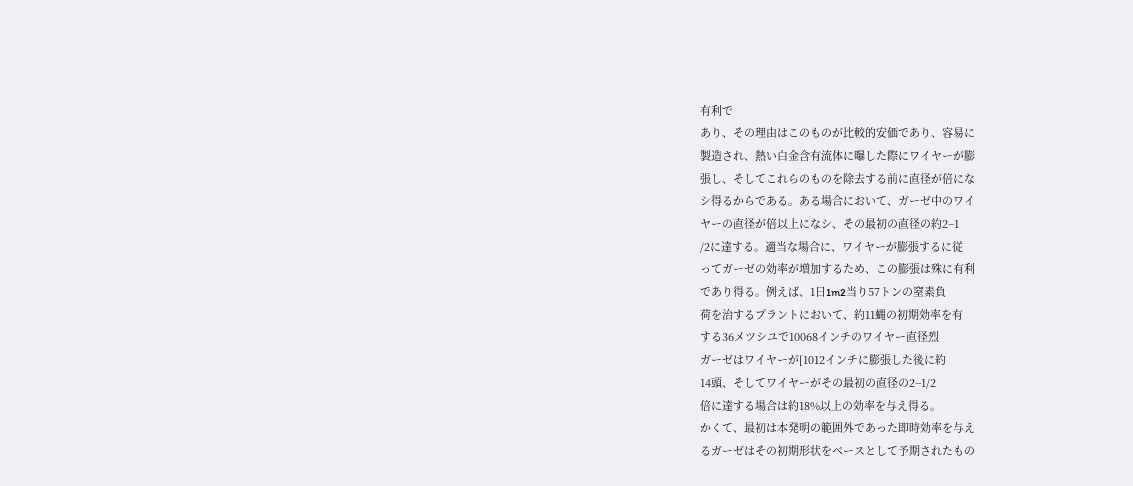有利で
あり、その理由はこのものが比較的安価であり、容易に
製造され、熱い白金含有流体に曝した際にワイヤーが膨
張し、そしてこれらのものを除去する前に直径が倍にな
シ得るからである。ある場合において、ガーゼ中のワイ
ヤーの直径が倍以上になシ、その最初の直径の約2−1
/2に達する。適当な場合に、ワイヤーが膨張するに従
ってガーゼの効率が増加するため、この膨張は殊に有利
であり得る。例えば、1日1m2当り57トンの窒素負
荷を治するプラントにおいて、約11蝿の初期効率を有
する36メツシユで10068インチのワイヤー直径烈
ガーゼはワイヤーが[1012インチに膨張した後に約
14頭、そしてワイヤーがその最初の直径の2−1/2
倍に達する場合は約18%以上の効率を与え得る。
かくて、最初は本発明の範囲外であった即時効率を与え
るガーゼはその初期形状をベースとして予期されたもの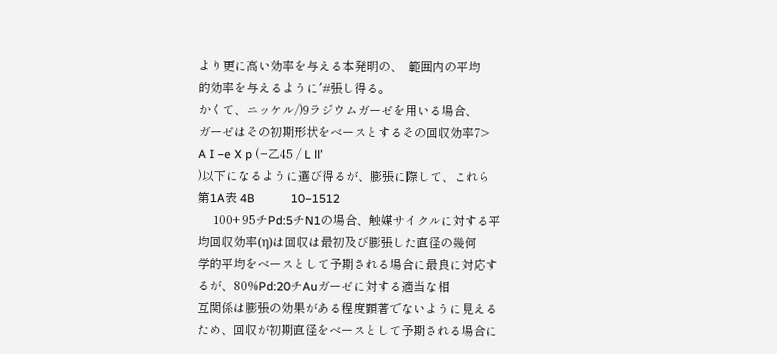より更に高い効率を与える本発明の、  範囲内の平均
的効率を与えるように′#張し得る。
かくて、ニッケル/)9ラジウムガーゼを用いる場合、
ガーゼはその初期形状をベースとするその回収効率7>
A I −e X p (−乙45 / L ll’
)以下になるように選び得るが、膨張に際して、これら
第1A表 4B            10−1512
     100+ 95チPd:5チN1の場合、触媒サイクルに対する平
均回収効率(η)は回収は最初及び膨張した直径の幾何
学的平均をベースとして予期される場合に最良に対応す
るが、80%Pd:20チAuガーゼに対する適当な相
互関係は膨張の効果がある程度顕著でないように見える
ため、回収が初期直径をベースとして予期される場合に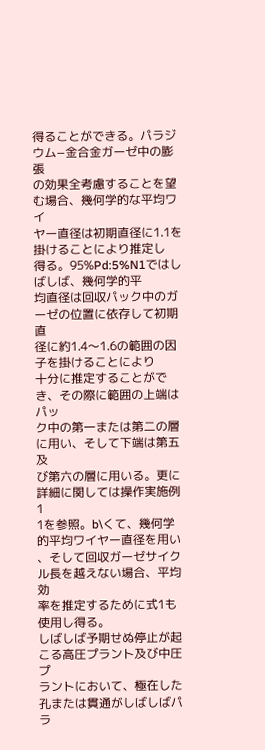得ることができる。パラジウム−金合金ガーゼ中の膨張
の効果全考慮することを望む場合、幾何学的な平均ワイ
ヤー直径は初期直径に1.1を掛けることにより推定し
得る。95%Pd:5%N1ではしばしば、幾何学的平
均直径は回収パック中のガーゼの位置に依存して初期直
径に約1.4〜1.6の範囲の因子を掛けることにより
十分に推定することができ、その際に範囲の上端はパッ
ク中の第一または第二の層に用い、そして下端は第五及
び第六の層に用いる。更に詳細に関しては操作実施例1
1を参照。b\くて、幾何学的平均ワイヤー直径を用い
、そして回収ガーゼサイクル長を越えない場合、平均効
率を推定するために式1も使用し得る。
しばしば予期せぬ停止が起こる高圧プラント及び中圧プ
ラントにおいて、極在した孔または貫通がしばしばパラ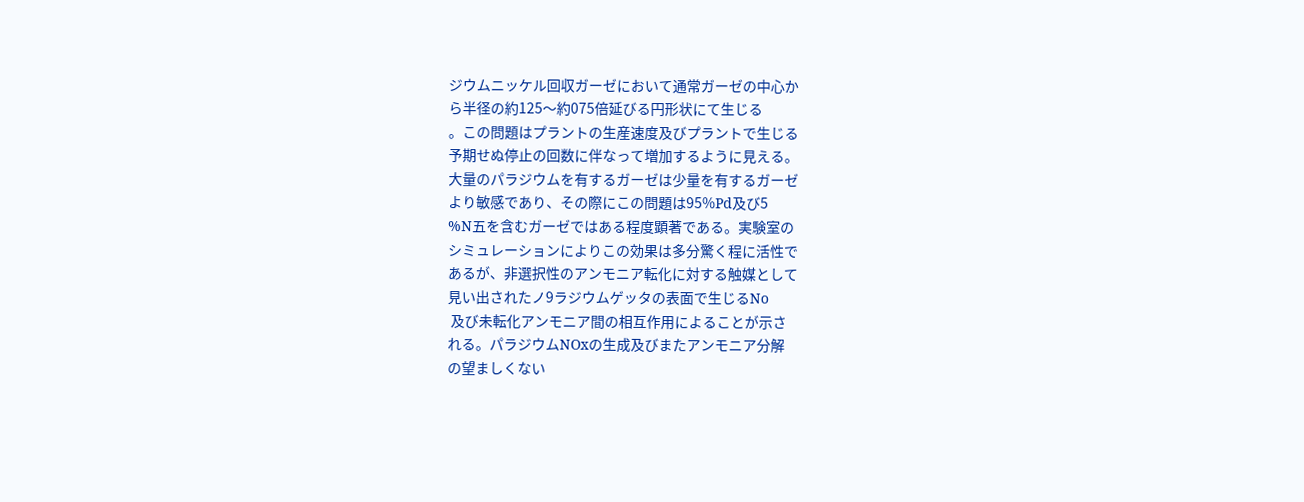ジウムニッケル回収ガーゼにおいて通常ガーゼの中心か
ら半径の約125〜約075倍延びる円形状にて生じる
。この問題はプラントの生産速度及びプラントで生じる
予期せぬ停止の回数に伴なって増加するように見える。
大量のパラジウムを有するガーゼは少量を有するガーゼ
より敏感であり、その際にこの問題は95%Pd及び5
%N五を含むガーゼではある程度顕著である。実験室の
シミュレーションによりこの効果は多分驚く程に活性で
あるが、非選択性のアンモニア転化に対する触媒として
見い出されたノ9ラジウムゲッタの表面で生じるNo
 及び未転化アンモニア間の相互作用によることが示さ
れる。パラジウムNOxの生成及びまたアンモニア分解
の望ましくない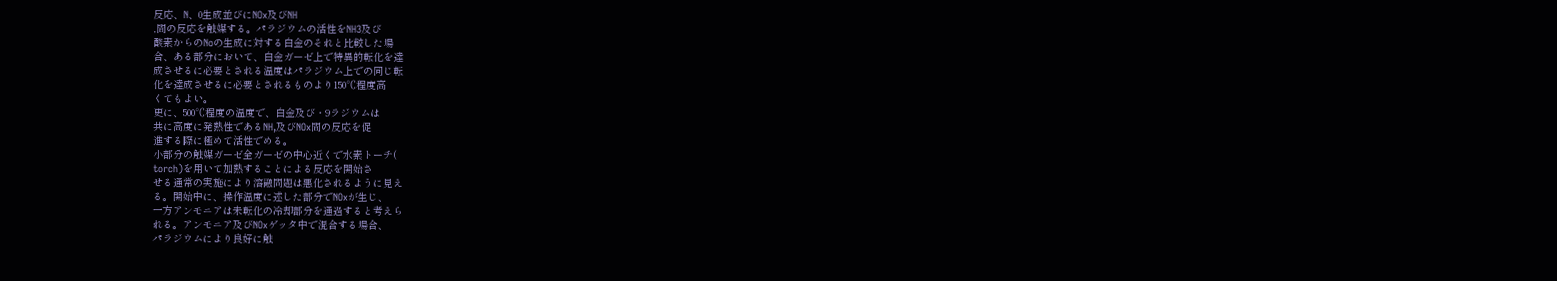反応、N、0生成並びにNOx及びNH
,間の反応を触媒する。パラジウムの活性をNH3及び
酸素からのNoの生成に対する白金のそれと比較した場
合、ある部分において、白金ガーゼ上で特異的転化を達
成させるに必要とされる温度はパラジウム上での同じ転
化を達成させるに必要とされるものより150℃程度高
くてもよい。
更に、500℃程度の温度で、白金及び・9ラジウムは
共に高度に発熱性であるNH,及びNOx間の反応を促
進する際に極めて活性でめる。
小部分の触媒ガーゼ全ガーゼの中心近くで水素トーチ(
torch)を用いて加熱することによる反応を開始さ
せる通常の実施により溶融問題は悪化されるように見え
る。開始中に、操作温度に述した部分でNOxが生じ、
一方アンモニアは未転化の冷却部分を通過すると考えら
れる。アンモニア及びNOxゲッタ中で混合する場合、
パラジウムにより良好に触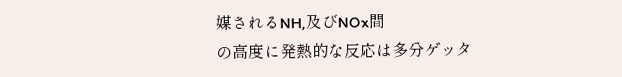媒されるNH,及びNOx間
の高度に発熱的な反応は多分ゲッタ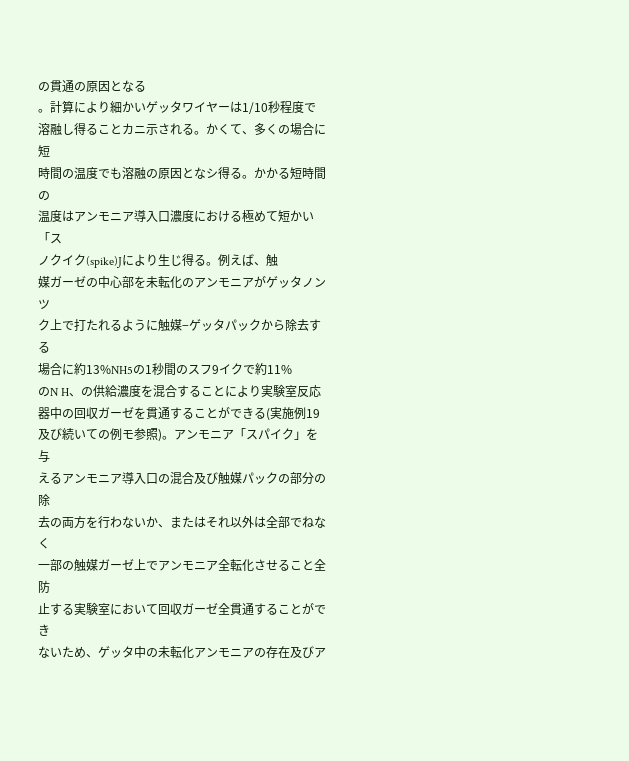の貫通の原因となる
。計算により細かいゲッタワイヤーは1/10秒程度で
溶融し得ることカニ示される。かくて、多くの場合に短
時間の温度でも溶融の原因となシ得る。かかる短時間の
温度はアンモニア導入口濃度における極めて短かい「ス
ノクイク(spike)Jにより生じ得る。例えば、触
媒ガーゼの中心部を未転化のアンモニアがゲッタノンツ
ク上で打たれるように触媒−ゲッタパックから除去する
場合に約13%NH5の1秒間のスフ9イクで約11%
のN H、の供給濃度を混合することにより実験室反応
器中の回収ガーゼを貫通することができる(実施例19
及び続いての例モ参照)。アンモニア「スパイク」を与
えるアンモニア導入口の混合及び触媒パックの部分の除
去の両方を行わないか、またはそれ以外は全部でねなく
一部の触媒ガーゼ上でアンモニア全転化させること全防
止する実験室において回収ガーゼ全貫通することができ
ないため、ゲッタ中の未転化アンモニアの存在及びア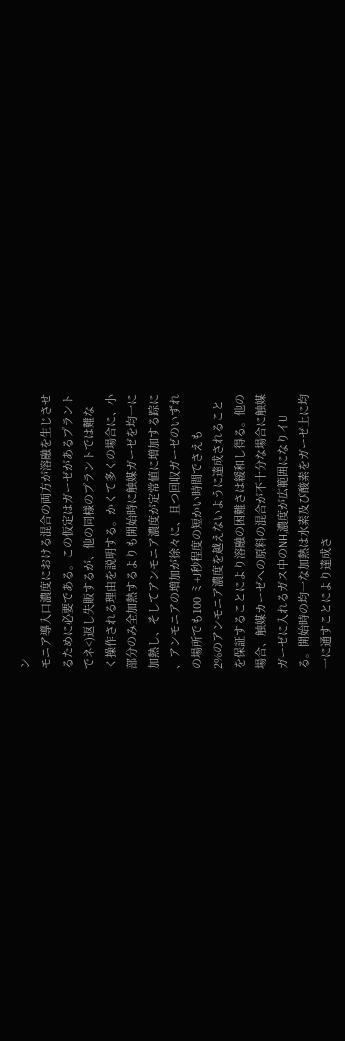ン
モニア導入口濃度における混合の両方が溶融を生じさせ
るために必要である。この仮定はガーゼがあるプラント
でネ<)返し失販するが、他の同様のプラントでは難な
く操作される理由を説明する。かくて多くの場合に、小
部分のみ全加熱するよりも開始時に触媒ガーゼを均一に
加熱し、そしてアンモニア濃度が定常値に増加する踪に
、アンモニアの増加が徐々に、且つ回収ガーゼのいずれ
の場所でも100 ミ+J秒程度の短かい時間でさえも
2%のアンモニア濃度を越えないように達成されること
を保証することにより溶融の困難さは緩和し得る。他の
場合、触媒カーゼへの原料の混合が不十分な場合に触媒
ガーゼに入れるガス中のNH,濃度が広範囲になりイU
る。開始時の均一な加熱は水素及び酸素をガーゼ上に均
一に通すことにより達成さ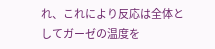れ、これにより反応は全体と
してガーゼの温度を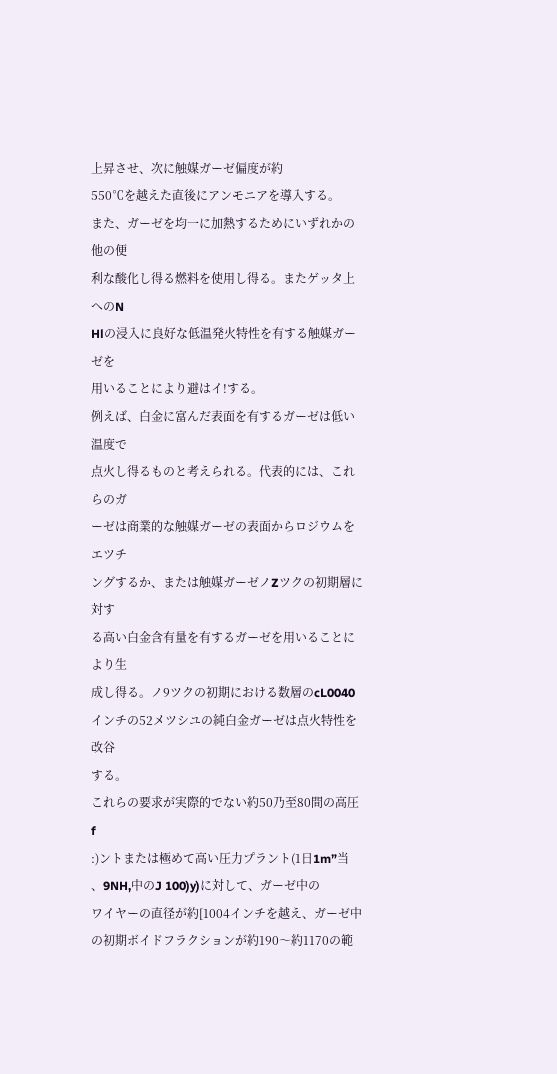上昇させ、次に触媒ガーゼ偏度が約
550℃を越えた直後にアンモニアを導入する。
また、ガーゼを均一に加熱するためにいずれかの他の便
利な酸化し得る燃料を使用し得る。またゲッタ上へのN
Hlの浸入に良好な低温発火特性を有する触媒ガーゼを
用いることにより避はイ!する。
例えば、白金に富んだ表面を有するガーゼは低い温度で
点火し得るものと考えられる。代表的には、これらのガ
ーゼは商業的な触媒ガーゼの表面からロジウムをエツチ
ングするか、または触媒ガーゼノZツクの初期層に対す
る高い白金含有量を有するガーゼを用いることにより生
成し得る。ノ9ツクの初期における数層のcL0040
インチの52メツシユの純白金ガーゼは点火特性を改谷
する。
これらの要求が実際的でない約50乃至80間の高圧f
:)ントまたは極めて高い圧力プラント(1日1m”当
、9NH,中のJ 100)y)に対して、ガーゼ中の
ワイヤーの直径が約[1004インチを越え、ガーゼ中
の初期ボイドフラクションが約190〜約1170の範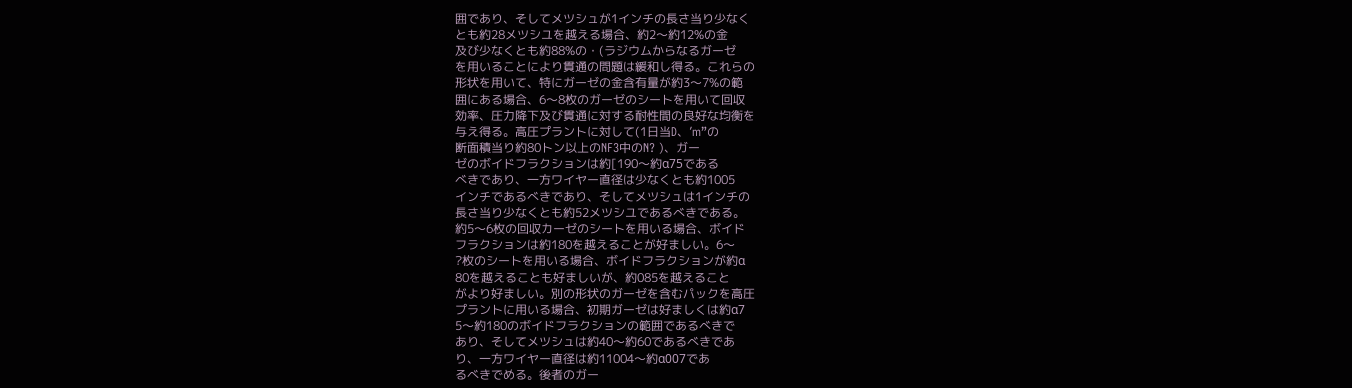囲であり、そしてメツシュが1インチの長さ当り少なく
とも約28メツシユを越える場合、約2〜約12%の金
及び少なくとも約88%の・(ラジウムからなるガーゼ
を用いることにより貫通の問題は緩和し得る。これらの
形状を用いて、特にガーゼの金含有量が約3〜7%の範
囲にある場合、6〜8枚のガーゼのシートを用いて回収
効率、圧力降下及び貫通に対する耐性間の良好な均衡を
与え得る。高圧プラントに対して(1日当D、’m”の
断面積当り約80トン以上のNF3中のN? )、ガー
ゼのボイドフラクションは約[190〜約α75である
べきであり、一方ワイヤー直径は少なくとも約1005
インチであるべきであり、そしてメツシュは1インチの
長さ当り少なくとも約52メツシユであるべきである。
約5〜6枚の回収カーゼのシートを用いる場合、ボイド
フラクションは約180を越えることが好ましい。6〜
?枚のシートを用いる場合、ボイドフラクションが約α
80を越えることも好ましいが、約085を越えること
がより好ましい。別の形状のガーゼを含むパックを高圧
プラントに用いる場合、初期ガーゼは好ましくは約α7
5〜約180のボイドフラクションの範囲であるべきで
あり、そしてメツシュは約40〜約60であるべきであ
り、一方ワイヤー直径は約11004〜約α007であ
るべきでめる。後者のガー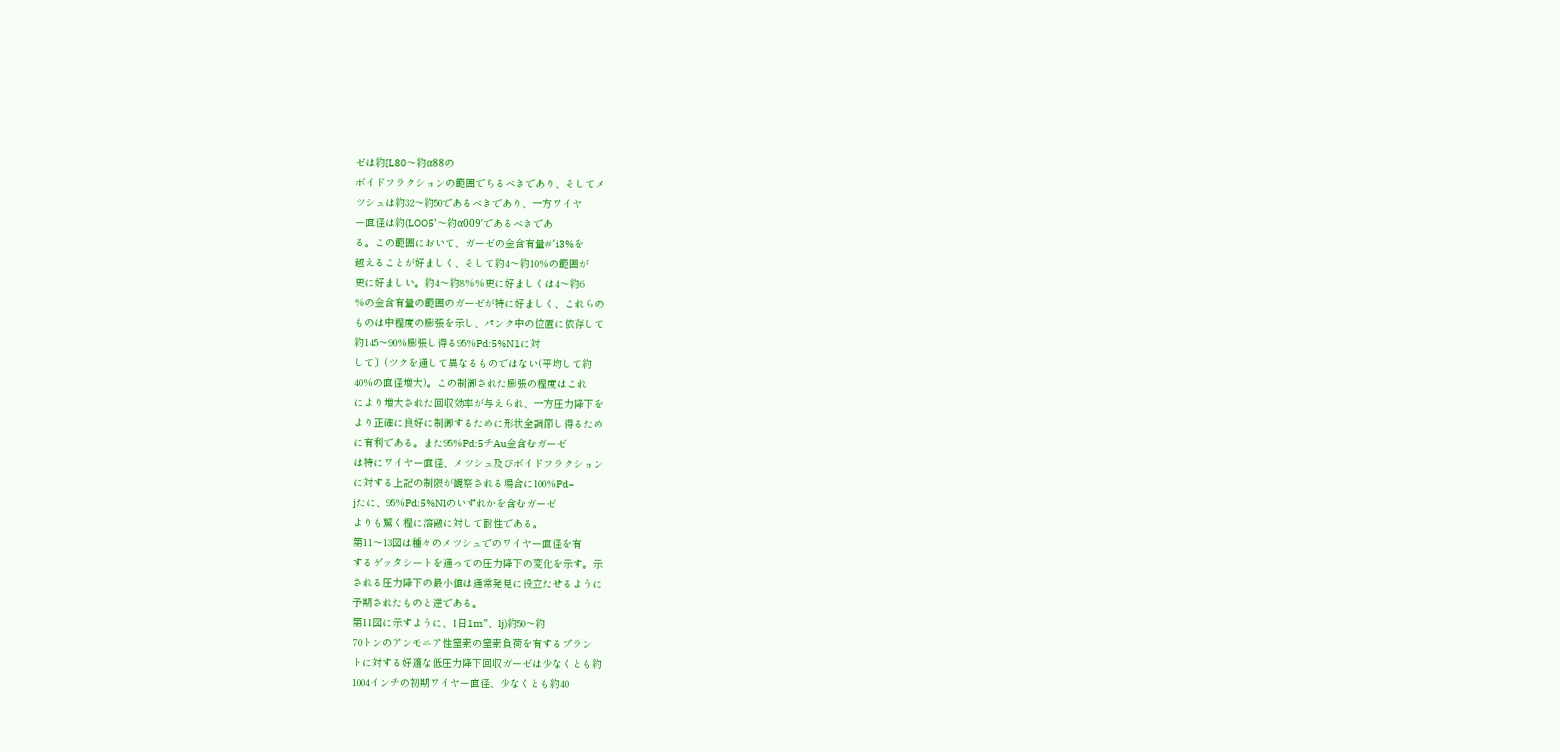ゼは約[L80〜約α88の
ボイドフラクションの範囲でちるべきであり、そしてメ
ツシュは約32〜約50であるべきであり、一方ワイヤ
ー直径は約(LOO5’〜約α009′であるべきであ
る。この範囲において、ガーゼの金含有量#′i3%を
越えることが好ましく、そして約4〜約10%の範囲が
更に好ましい。約4〜約8%%更に好ましくは4〜約6
%の金含有量の範囲のガーゼが特に好ましく、これらの
ものは中程度の膨張を示し、パンク中の位置に依存して
約145〜90%膨張し得る95%Pd:5%N1に対
して〕(ツクを通して異なるものではない(平均して約
40%の直径増大)。この制御された膨張の程度はこれ
により増大された回収効率が与えられ、一方圧力降下を
より正確に良好に制御するために形状全調節し得るため
に有利である。また95%Pd:5チAu金含むガーゼ
は特にワイヤー直径、メツシュ及びボイドフラクション
に対する上記の制限が観察される場合に100%Pd−
jたに、95%Pd:5%Nlのいずれかを含むガーゼ
よりも驚く程に溶融に対して耐性である。
第11〜13図は種々のメツシュでのワイヤー直径を有
するゲッタシートを通っての圧力降下の変化を示す。示
される圧力降下の最小値は通常発見に役立たせるように
予期されたものと逆である。
第11図に示すように、1日1m”、lj)約50〜約
70トンのアンモニア性窒素の窒素負荷を有するプラン
トに対する好適な低圧力降下回収ガーゼは少なくとも約
1004インチの初期ワイヤー直径、少なくとも約40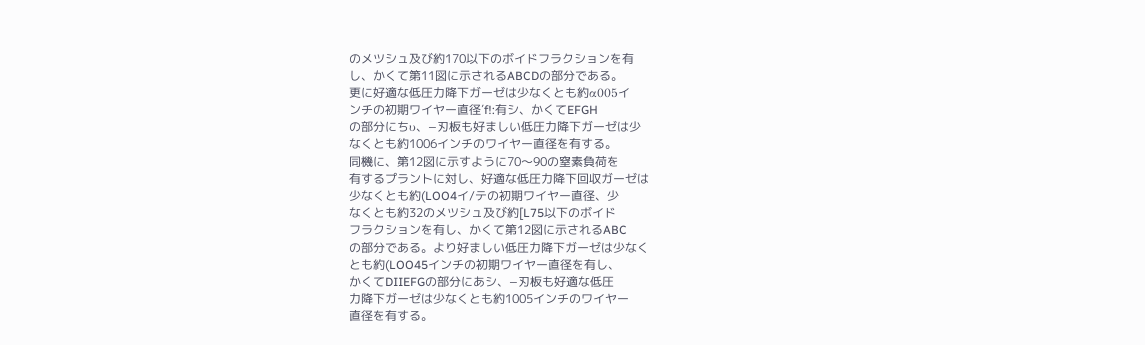のメツシュ及び約170以下のボイドフラクションを有
し、かくて第11図に示されるABCDの部分である。
更に好適な低圧力降下ガーゼは少なくとも約α005イ
ンチの初期ワイヤー直径′f!:有シ、かくてEFGH
の部分にちυ、−刃板も好ましい低圧力降下ガーゼは少
なくとも約1006インチのワイヤー直径を有する。
同機に、第12図に示すように70〜90の窒素負荷を
有するプラントに対し、好適な低圧力降下回収ガーゼは
少なくとも約(LOO4イ/テの初期ワイヤー直径、少
なくとも約32のメツシュ及び約[L75以下のボイド
フラクションを有し、かくて第12図に示されるABC
の部分である。より好ましい低圧力降下ガーゼは少なく
とも約(LOO45インチの初期ワイヤー直径を有し、
かくてDIIEFGの部分にあシ、−刃板も好適な低圧
力降下ガーゼは少なくとも約1005インチのワイヤー
直径を有する。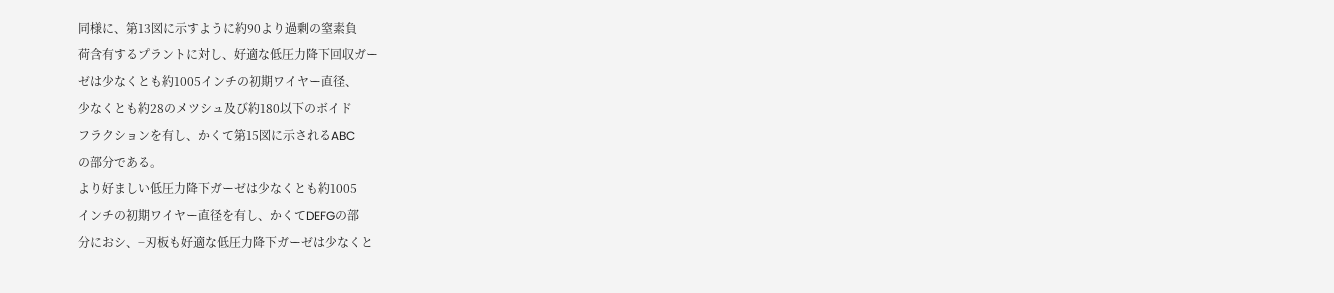同様に、第13図に示すように約90より過剰の窒素負
荷含有するプラントに対し、好適な低圧力降下回収ガー
ゼは少なくとも約1005インチの初期ワイヤー直径、
少なくとも約28のメツシュ及び約180以下のボイド
フラクションを有し、かくて第15図に示されるABC
の部分である。
より好ましい低圧力降下ガーゼは少なくとも約1005
インチの初期ワイヤー直径を有し、かくてDEFGの部
分におシ、−刃板も好適な低圧力降下ガーゼは少なくと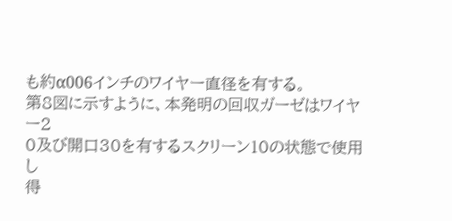も約α006インチのワイヤー直径を有する。
第8図に示すように、本発明の回収ガーゼはワイヤー2
0及び開口30を有するスクリーン10の状態で使用し
得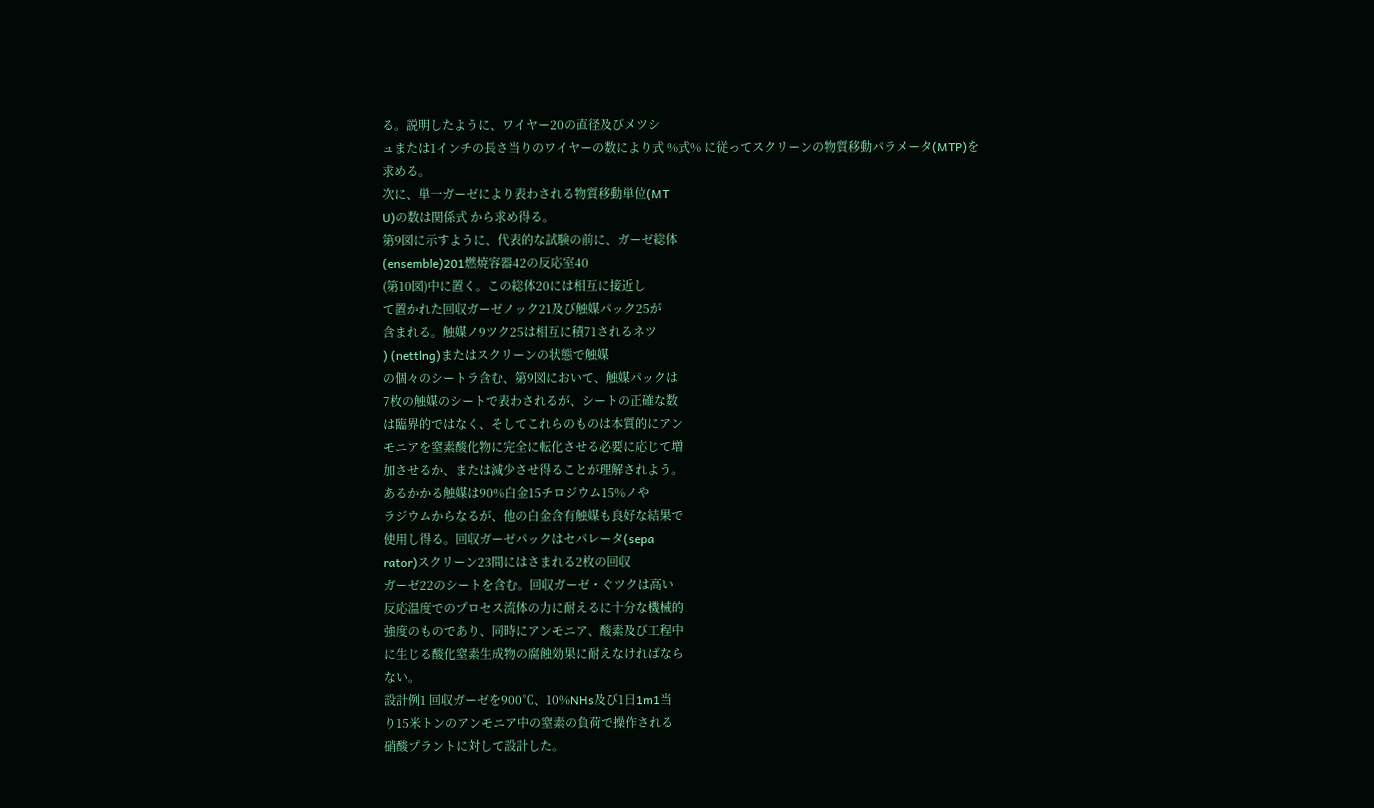る。説明したように、ワイヤー20の直径及びメツシ
ュまたは1インチの長さ当りのワイヤーの数により式 %式% に従ってスクリーンの物質移動パラメータ(MTP)を
求める。
次に、単一ガーゼにより表わされる物質移動単位(MT
U)の数は関係式 から求め得る。
第9図に示すように、代表的な試験の前に、ガーゼ総体
(ensemble)201燃焼容器42の反応室40
(第10図)中に置く。この総体20には相互に接近し
て置かれた回収ガーゼノック21及び触媒パック25が
含まれる。触媒ノ9ツク25は相互に積71されるネツ
) (nettlng)またはスクリーンの状態で触媒
の個々のシートラ含む、第9図において、触媒パックは
7枚の触媒のシートで表わされるが、シートの正確な数
は臨界的ではなく、そしてこれらのものは本質的にアン
モニアを窒素酸化物に完全に転化させる必要に応じて増
加させるか、または減少させ得ることが理解されよう。
あるかかる触媒は90%白金15チロジウム15%ノや
ラジウムからなるが、他の白金含有触媒も良好な結果で
使用し得る。回収ガーゼパックはセパレータ(sepa
rator)スクリーン23間にはさまれる2枚の回収
ガーゼ22のシートを含む。回収ガーゼ・ぐツクは高い
反応温度でのプロセス流体の力に耐えるに十分な機械的
強度のものであり、同時にアンモニア、酸素及び工程中
に生じる酸化窒素生成物の腐蝕効果に耐えなければなら
ない。
設計例1 回収ガーゼを900℃、10%NHs及び1日1m1当
り15米トンのアンモニア中の窒素の負荷で操作される
硝酸プラントに対して設計した。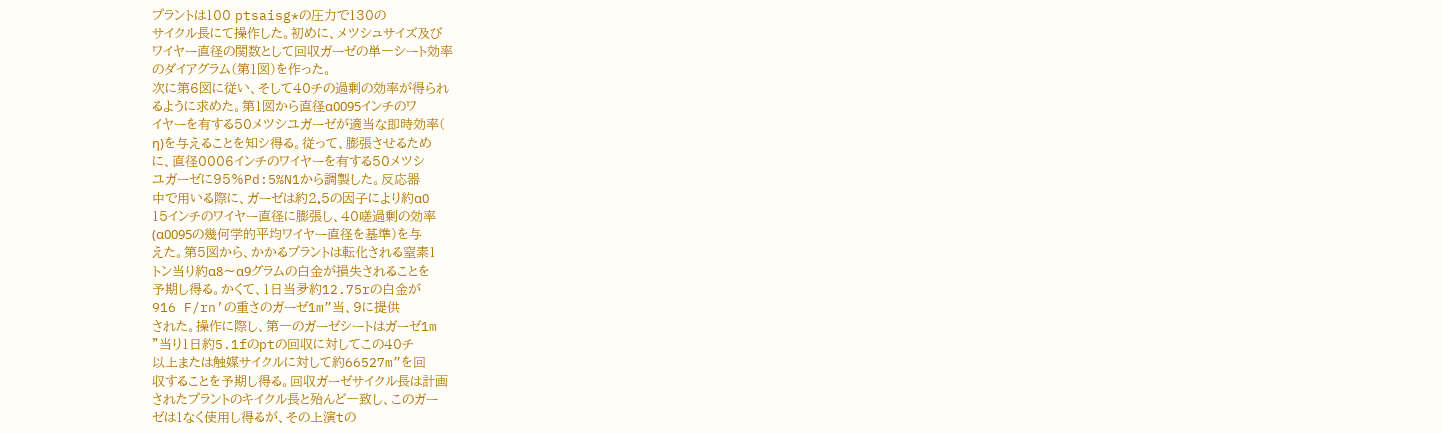プラントは100 ptsaisg*の圧力で130の
サイクル長にて操作した。初めに、メツシュサイズ及び
ワイヤー直径の関数として回収ガーゼの単一シート効率
のダイアグラム(第1図)を作った。
次に第6図に従い、そして40チの過剰の効率が得られ
るように求めた。第1図から直径α0095インチのワ
イヤーを有する50メツシユガーゼが適当な即時効率(
η)を与えることを知シ得る。従って、膨張させるため
に、直径0006インチのワイヤーを有する50メツシ
ユガーゼに95%Pd:5%N1から調製した。反応器
中で用いる際に、ガーゼは約2.5の因子により約α0
15インチのワイヤー直径に膨張し、40嗟過剰の効率
(α0095の幾何学的平均ワイヤー直径を基準)を与
えた。第5図から、かかるプラントは転化される窒素1
トン当り約α8〜α9グラムの白金が損失されることを
予期し得る。かくて、1日当夛約12.75rの白金が
916 F/rn’の重さのガーゼ1m”当、9に提供
された。操作に際し、第一のガーゼシートはガーゼ1m
”当り1日約5.1fのptの回収に対してこの40チ
以上または触媒サイクルに対して約66527m”を回
収することを予期し得る。回収ガーゼサイクル長は計画
されたプラントのキイクル長と殆んど一致し、このガー
ゼは1なく使用し得るが、その上演tの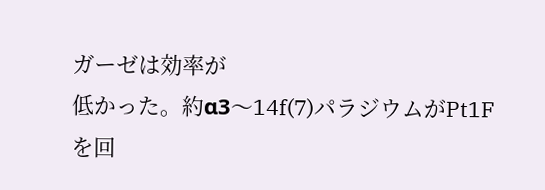ガーゼは効率が
低かった。約α3〜14f(7)パラジウムがPt1F
を回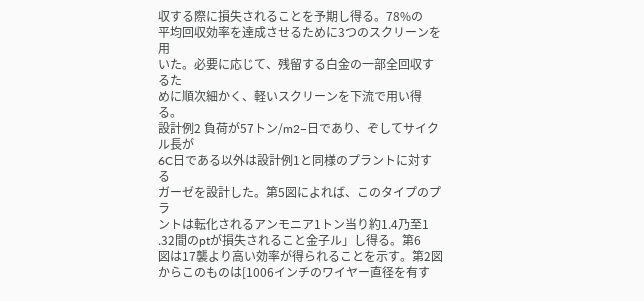収する際に損失されることを予期し得る。78%の
平均回収効率を達成させるために3つのスクリーンを用
いた。必要に応じて、残留する白金の一部全回収するた
めに順次細かく、軽いスクリーンを下流で用い得る。
設計例2 負荷が57トン/m2−日であり、ぞしてサイクル長が
6C日である以外は設計例1と同様のプラントに対する
ガーゼを設計した。第5図によれば、このタイプのプラ
ントは転化されるアンモニア1トン当り約1.4乃至1
.32間のptが損失されること金子ル」し得る。第6
図は17襲より高い効率が得られることを示す。第2図
からこのものは[1006インチのワイヤー直径を有す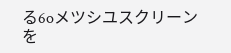る6oメツシユスクリーンを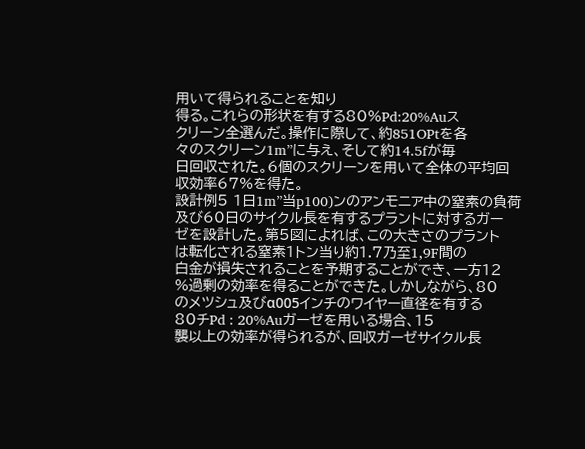用いて得られることを知り
得る。これらの形状を有する80%Pd:20%Auス
クリーン全選んだ。操作に際して、約851OPtを各
々のスクリーン1m”に与え、そして約14.5fが毎
日回収された。6個のスクリーンを用いて全体の平均回
収効率67%を得た。
設計例5 1日1m”当p100)ンのアンモニア中の窒素の負荷
及び60日のサイクル長を有するプラントに対するガー
ゼを設計した。第5図によれば、この大きさのプラント
は転化される窒素1トン当り約1.7乃至1,9F間の
白金が損失されることを予期することができ、一方12
%過剰の効率を得ることができた。しかしながら、80
のメツシュ及びα005インチのワイヤー直径を有する
80チPd : 20%Auガーゼを用いる場合、15
襲以上の効率が得られるが、回収ガーゼサイクル長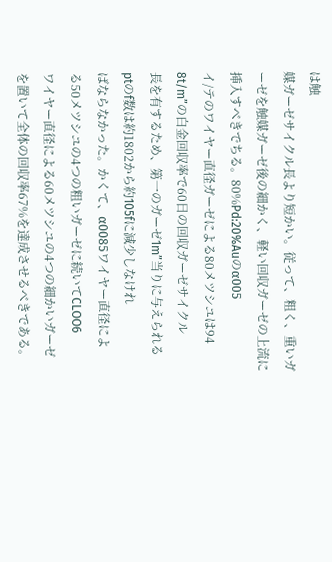は触
媒ガーゼサイクル長より短かい。従って、粗く、重いガ
ーゼを触媒ガーゼ後の細かく、軽い回収ガーゼの上流に
挿入すべきでちる。80%Pd:20%Auのα005
イ/テのワイヤー直径ガーゼによる80メツシユは94
8t/m”の白金回収率で60日の回収ガーゼサイクル
長を有するため、第一のガーゼ1m”当りに与えられる
ptのf数は約1802から約105fに減少しなけれ
ばならなかった。かくて、α0085ワイヤー直径によ
る50メツシユの4つの粗いガーゼに続いてCLOO6
ワイヤー直径による60メツシユの4つの細かいガーゼ
を置いて全体の回収率67%を達成させるべきである。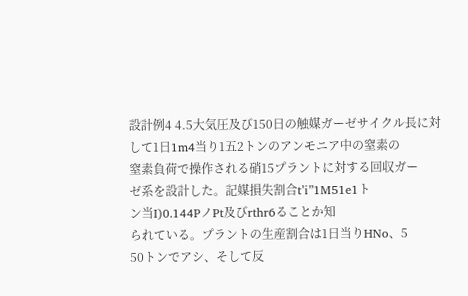設計例4 4.5大気圧及び150日の触媒ガーゼサイクル長に対
して1日1m4当り1五2トンのアンモニア中の窒素の
窒素負荷で操作される硝15プラントに対する回収ガー
ゼ系を設計した。記媒損失割合t’i”1M51e1ト
ン当I)0.144PノPt及びrthr6ることか知
られている。プラントの生産割合は1日当りHNo、5
50トンでアシ、そして反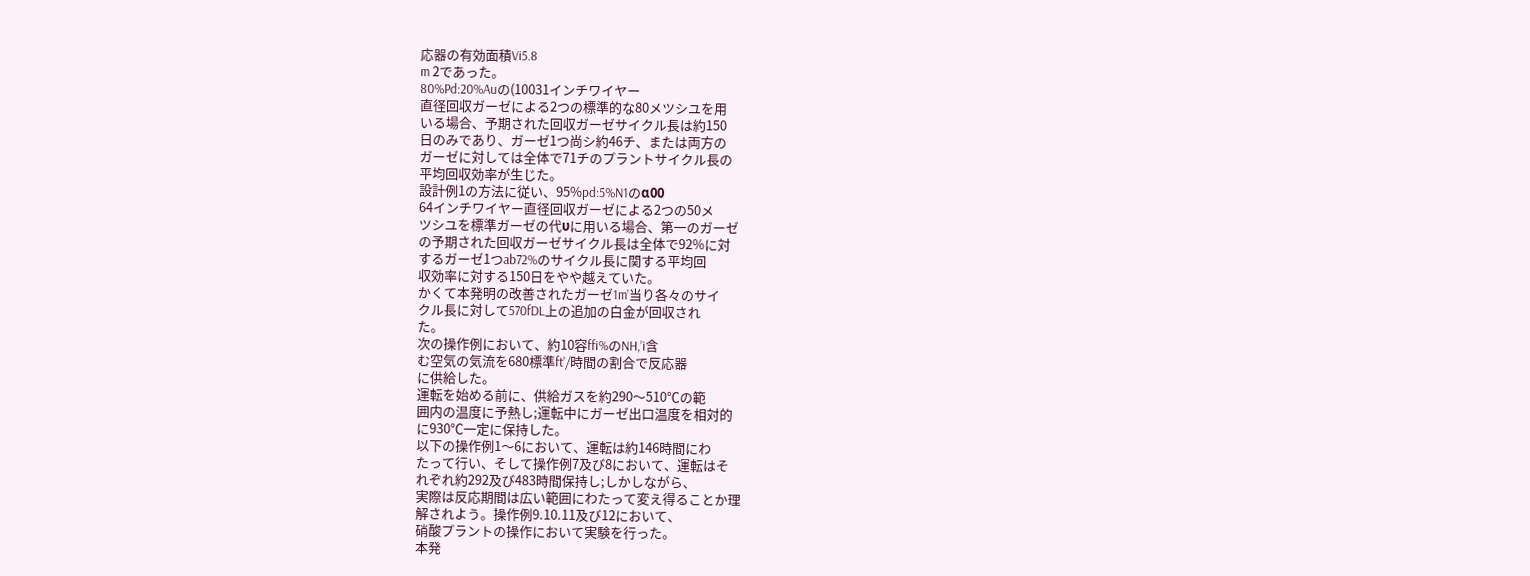応器の有効面積Vi5.8
m 2であった。
80%Pd:20%Auの(10031インチワイヤー
直径回収ガーゼによる2つの標準的な80メツシユを用
いる場合、予期された回収ガーゼサイクル長は約150
日のみであり、ガーゼ1つ尚シ約46チ、または両方の
ガーゼに対しては全体で71チのプラントサイクル長の
平均回収効率が生じた。
設計例1の方法に従い、95%pd:5%N1のα00
64インチワイヤー直径回収ガーゼによる2つの50メ
ツシユを標準ガーゼの代υに用いる場合、第一のガーゼ
の予期された回収ガーゼサイクル長は全体で92%に対
するガーゼ1つab72%のサイクル長に関する平均回
収効率に対する150日をやや越えていた。
かくて本発明の改善されたガーゼ1m’当り各々のサイ
クル長に対して570fDL上の追加の白金が回収され
た。
次の操作例において、約10容ffi%のNH,’i含
む空気の気流を680標準ft’/時間の割合で反応器
に供給した。
運転を始める前に、供給ガスを約290〜510℃の範
囲内の温度に予熱し;運転中にガーゼ出口温度を相対的
に930℃一定に保持した。
以下の操作例1〜6において、運転は約146時間にわ
たって行い、そして操作例7及び8において、運転はそ
れぞれ約292及び483時間保持し;しかしながら、
実際は反応期間は広い範囲にわたって変え得ることか理
解されよう。操作例9.10.11及び12において、
硝酸プラントの操作において実験を行った。
本発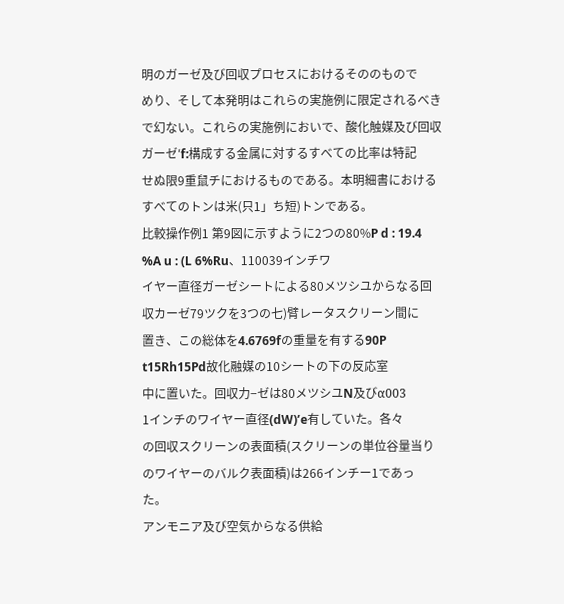明のガーゼ及び回収プロセスにおけるそののもので
めり、そして本発明はこれらの実施例に限定されるべき
で幻ない。これらの実施例においで、酸化触媒及び回収
ガーゼ′f:構成する金属に対するすべての比率は特記
せぬ限9重鼠チにおけるものである。本明細書における
すべてのトンは米(只1」ち短)トンである。
比較操作例1 第9図に示すように2つの80%P d : 19.4
%A u : (L 6%Ru、110039インチワ
イヤー直径ガーゼシートによる80メツシユからなる回
収カーゼ79ツクを3つの七)臂レータスクリーン間に
置き、この総体を4.6769fの重量を有する90P
t15Rh15Pd故化融媒の10シートの下の反応室
中に置いた。回収力−ゼは80メツシユN及びα003
1インチのワイヤー直径(dW)’e有していた。各々
の回収スクリーンの表面積(スクリーンの単位谷量当り
のワイヤーのバルク表面積)は266インチー1であっ
た。
アンモニア及び空気からなる供給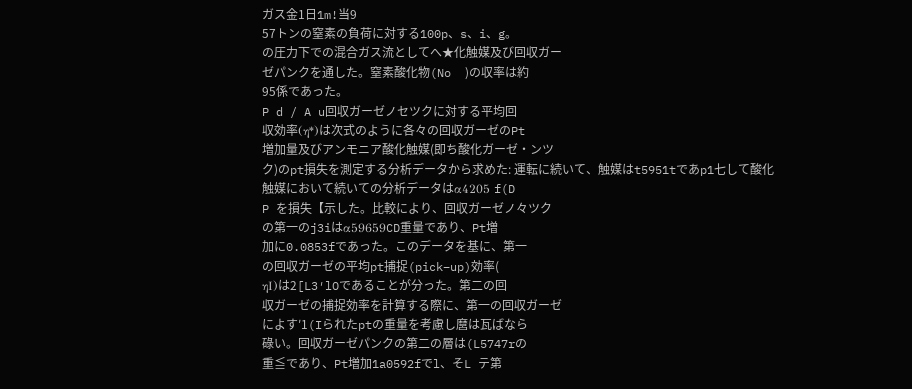ガス金1日1m!当9
57トンの窒素の負荷に対する100p、s、i、g。
の圧力下での混合ガス流としてへ★化触媒及び回収ガー
ゼパンクを通した。窒素酸化物(No  )の収率は約
95係であった。
P d / A u回収ガーゼノセツクに対する平均回
収効率(η*)は次式のように各々の回収ガーゼのPt
増加量及びアンモニア酸化触媒(即ち酸化ガーゼ・ンツ
ク)のpt損失を測定する分析データから求めた: 運転に続いて、触媒はt5951tであp1七して酸化
触媒において続いての分析データはα4205 f(D
P を損失【示した。比較により、回収ガーゼノ々ツク
の第一のj3iはα59659CD重量であり、Pt増
加に0.0853fであった。このデータを基に、第一
の回収ガーゼの平均pt捕捉(pick−up)効率(
ηI)は2[L3′lOであることが分った。第二の回
収ガーゼの捕捉効率を計算する際に、第一の回収ガーゼ
によす′1(Iられたptの重量を考慮し麿は瓦ばなら
碌い。回収ガーゼパンクの第二の層は(L5747rの
重≦であり、Pt増加1a0592fでl、そL テ第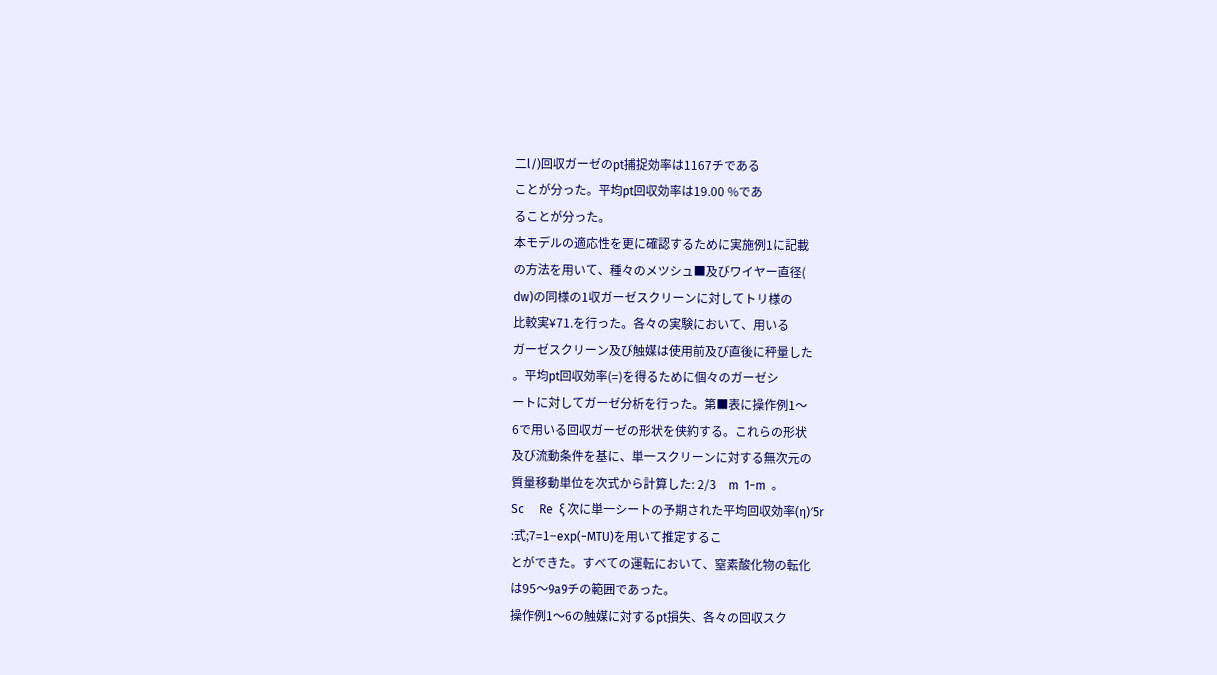二l/)回収ガーゼのpt捕捉効率は1167チである
ことが分った。平均pt回収効率は19.00 %であ
ることが分った。
本モデルの適応性を更に確認するために実施例1に記載
の方法を用いて、種々のメツシュ■及びワイヤー直径(
dw)の同様の1収ガーゼスクリーンに対してトリ様の
比較実¥71.を行った。各々の実験において、用いる
ガーゼスクリーン及び触媒は使用前及び直後に秤量した
。平均pt回収効率(=)を得るために個々のガーゼシ
ートに対してガーゼ分析を行った。第■表に操作例1〜
6で用いる回収ガーゼの形状を侠約する。これらの形状
及び流動条件を基に、単一スクリーンに対する無次元の
質量移動単位を次式から計算した: 2/3    m  1−m  。
Sc     Re  ξ 次に単一シートの予期された平均回収効率(η)′5r
:式;7=1−exp(−MTU)を用いて推定するこ
とができた。すべての運転において、窒素酸化物の転化
は95〜9a9チの範囲であった。
操作例1〜6の触媒に対するpt損失、各々の回収スク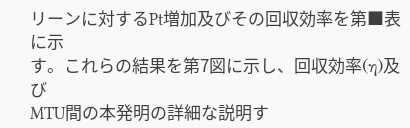リーンに対するPt増加及びその回収効率を第■表に示
す。これらの結果を第7図に示し、回収効率(η)及び
MTU間の本発明の詳細な説明す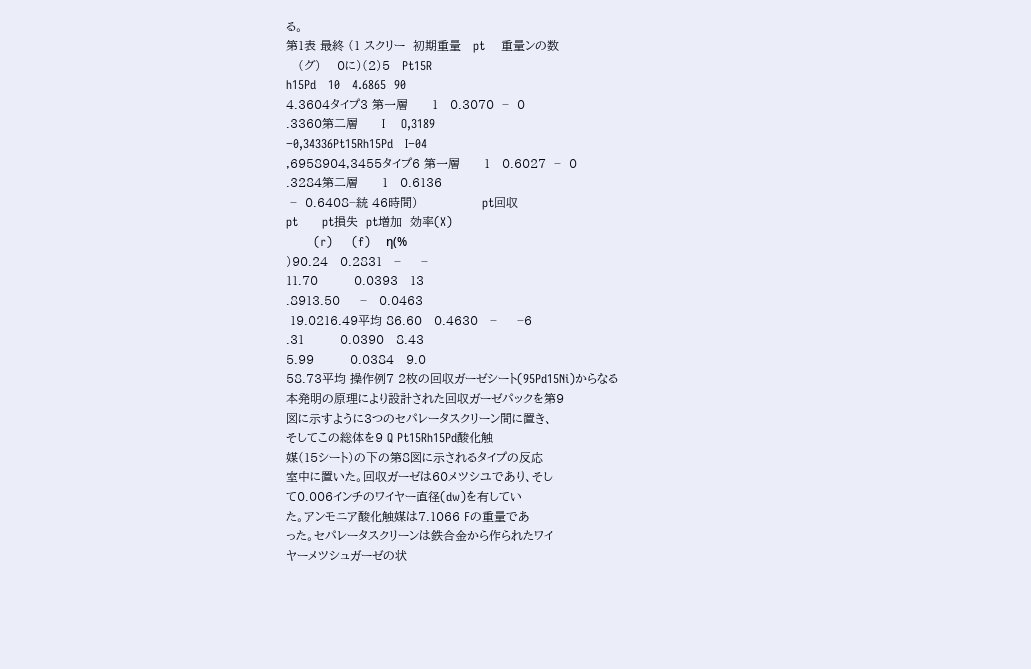る。
第1表 最終 (1 スクリー  初期重量   pt    重量ンの数
   (グ)    0に)(2)5   Pt15R
h15Pd   10   4.6865  90
4.3604タイプ3 第一層      1   0.3070  −  0
.3360第二層      I    O,3189
−0,34336Pt15Rh15Pd   I−04
,6958904,3455タイプ6 第一層      1   0.6027  −  0
.3284第二層      1   0.6136
 −  0.6408−統 46時間)                pt回収
pt      pt損失  pt増加  効率(X)
       (r)     (f)    η(%
)90.24   0.2831   −     −
11.70         0.0393   13
.8913.50     −   0.0463
 19.0216.49平均 86.60   0.4630   −     −6
.31         0.0390   8.43
5.99         0.0384   9.0
58.73平均 操作例7 2枚の回収ガーゼシート(95Pd15Ni)からなる
本発明の原理により設計された回収ガーゼパックを第9
図に示すように3つのセパレータスクリーン間に置き、
そしてこの総体を9 Q Pt15Rh15Pd酸化触
媒(15シート)の下の第8図に示されるタイプの反応
室中に置いた。回収ガーゼは60メツシユであり、そし
て0.006インチのワイヤー直径(dw)を有してい
た。アンモニア酸化触媒は7.1066 Fの重量であ
った。セパレータスクリーンは鉄合金から作られたワイ
ヤーメツシュガーゼの状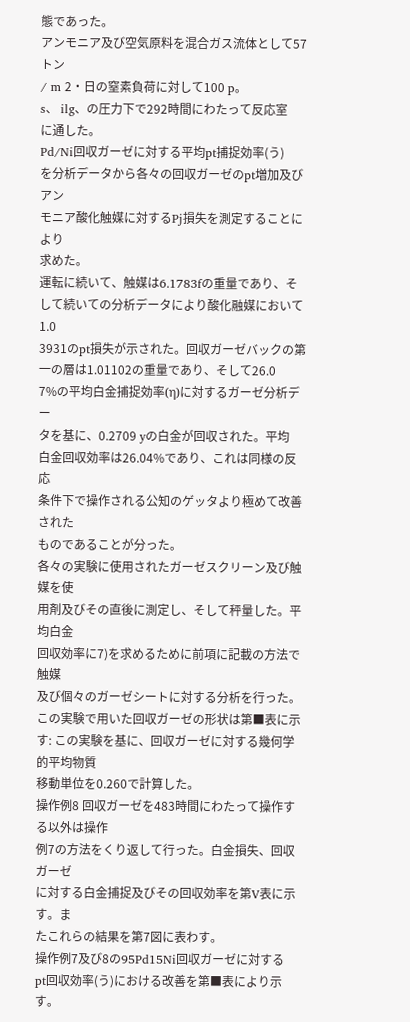態であった。
アンモニア及び空気原料を混合ガス流体として57トン
/ m 2・日の窒素負荷に対して100 p。
s、 ilg、の圧力下で292時間にわたって反応室
に通した。
Pd/Ni回収ガーゼに対する平均pt捕捉効率(う)
を分析データから各々の回収ガーゼのpt増加及びアン
モニア酸化触媒に対するPj損失を測定することにより
求めた。
運転に続いて、触媒は6.1783fの重量であり、そ
して続いての分析データにより酸化融媒において1.0
3931のpt損失が示された。回収ガーゼバックの第
一の層は1.01102の重量であり、そして26.0
7%の平均白金捕捉効率(η)に対するガーゼ分析デー
タを基に、0.2709 yの白金が回収された。平均
白金回収効率は26.04%であり、これは同様の反応
条件下で操作される公知のゲッタより極めて改善された
ものであることが分った。
各々の実験に使用されたガーゼスクリーン及び触媒を使
用剤及びその直後に測定し、そして秤量した。平均白金
回収効率に7)を求めるために前項に記載の方法で触媒
及び個々のガーゼシートに対する分析を行った。
この実験で用いた回収ガーゼの形状は第■表に示す: この実験を基に、回収ガーゼに対する幾何学的平均物質
移動単位を0.260で計算した。
操作例8 回収ガーゼを483時間にわたって操作する以外は操作
例7の方法をくり返して行った。白金損失、回収ガーゼ
に対する白金捕捉及びその回収効率を第V表に示す。ま
たこれらの結果を第7図に表わす。
操作例7及び8の95Pd15Ni回収ガーゼに対する
pt回収効率(う)における改善を第■表により示す。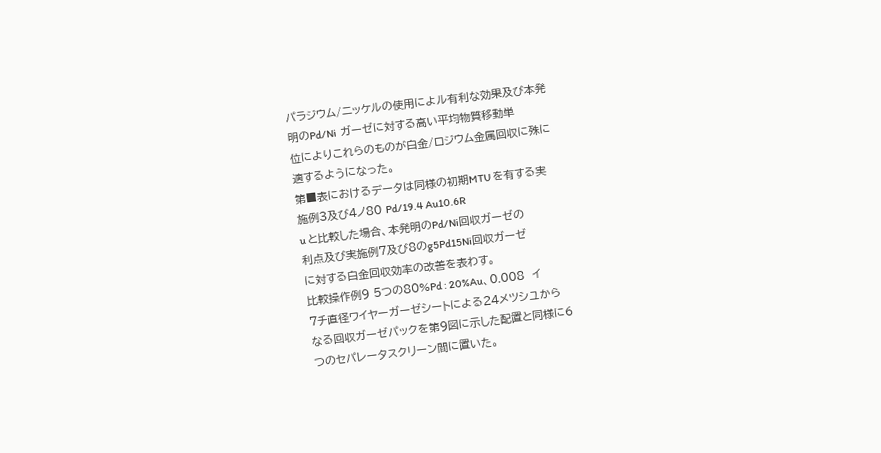パラジウム/ニッケルの使用によル有利な効果及び本発
明のPd/Ni  ガーゼに対する高い平均物質移動単
位によりこれらのものが白金/ロジウム金属回収に殊に
適するようになった。
第■表におけるデータは同様の初期MTU を有する実
施例3及び4ノ80 Pd/19.4 Au10.6R
u と比較した場合、本発明のPd/Ni回収ガーゼの
利点及び実施例7及び8のg5Pd15Ni回収ガーゼ
に対する白金回収効率の改善を表わす。
比較操作例9 5つの80%Pd : 20%Au、0.008  イ
7チ直径ワイヤーガーゼシートによる24メツシユから
なる回収ガーゼパックを第9図に示した配置と同様に6
つのセパレータスクリーン間に置いた。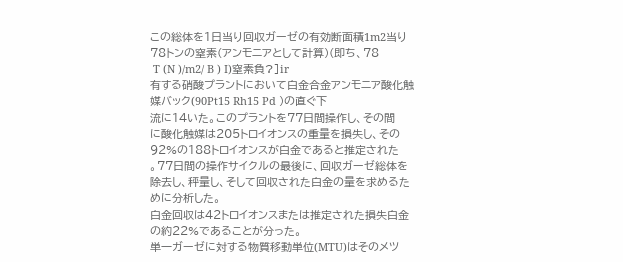この総体を1日当り回収ガーゼの有効断面積1m2当り
78トンの窒素(アンモニアとして計算)(即ち、78
 T (N )/m2/ B ) I)窒素負?]ir
有する硝酸プラントにおいて白金合金アンモニア酸化触
媒バック(90Pt15 Rh15 Pd )の直ぐ下
流に14いた。このプラントを77日間操作し、その間
に酸化触媒は205トロイオンスの重量を損失し、その
92%の188トロイオンスが白金であると推定された
。77日間の操作サイクルの最後に、回収ガーゼ総体を
除去し、秤量し、そして回収された白金の量を求めるた
めに分析した。
白金回収は42トロイオンスまたは推定された損失白金
の約22%であることが分った。
単一ガーゼに対する物質移動単位(MTU)はそのメツ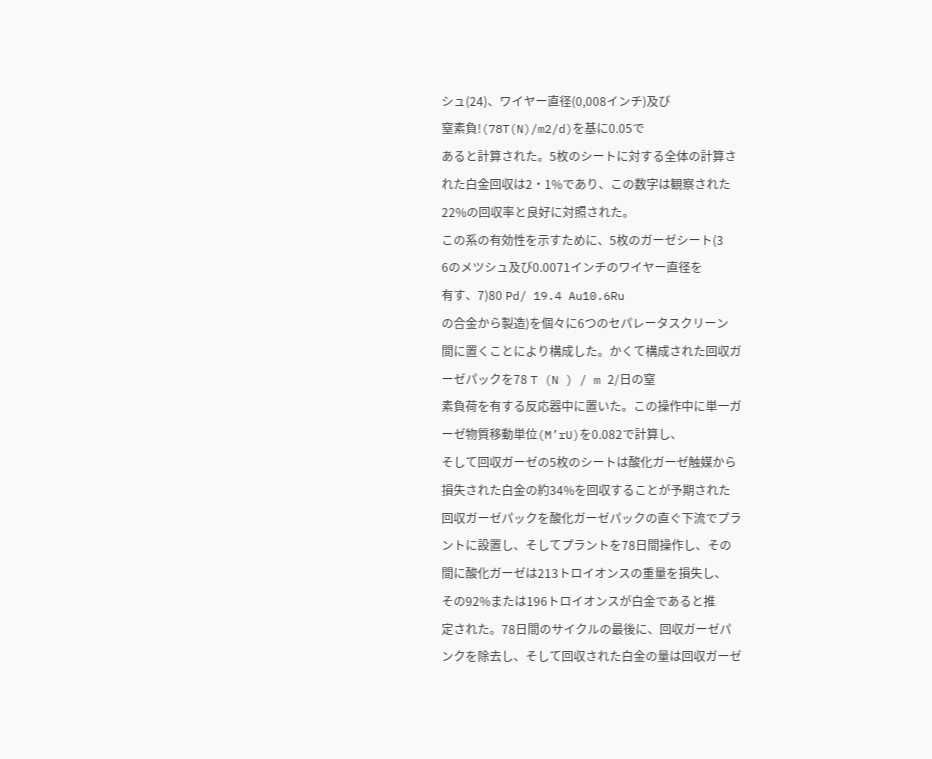シュ(24)、ワイヤー直径(0,008インチ)及び
窒素負!(78T(N)/m2/d)を基に0.05で
あると計算された。5枚のシートに対する全体の計算さ
れた白金回収は2・1%であり、この数字は観察された
22%の回収率と良好に対照された。
この系の有効性を示すために、5枚のガーゼシート(3
6のメツシュ及び0.0071インチのワイヤー直径を
有す、7)80 Pd/ 19.4 Au10.6Ru
の合金から製造)を個々に6つのセパレータスクリーン
間に置くことにより構成した。かくて構成された回収ガ
ーゼパックを78 T (N ) / m 2/日の窒
素負荷を有する反応器中に置いた。この操作中に単一ガ
ーゼ物質移動単位(M’rU)を0.082で計算し、
そして回収ガーゼの5枚のシートは酸化ガーゼ触媒から
損失された白金の約34%を回収することが予期された
回収ガーゼパックを酸化ガーゼパックの直ぐ下流でプラ
ントに設置し、そしてプラントを78日間操作し、その
間に酸化ガーゼは213トロイオンスの重量を損失し、
その92%または196トロイオンスが白金であると推
定された。78日間のサイクルの最後に、回収ガーゼパ
ンクを除去し、そして回収された白金の量は回収ガーゼ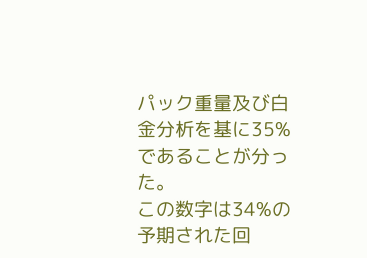パック重量及び白金分析を基に35%であることが分っ
た。
この数字は34%の予期された回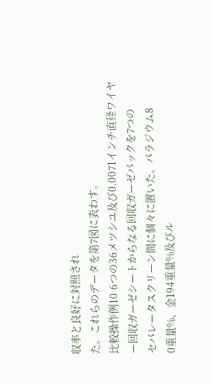収率と良好に対照され
た。これらのデータを第7図に表わす。
比較操作例10 6つの36メツシユ及び0.0071インチ直径ワイヤ
ー回収ガーゼシートからなる回収ガーゼパックを7つの
セパレータスクリーン間に個々に置いた。パラジウム8
0重量%、金194重量%及びル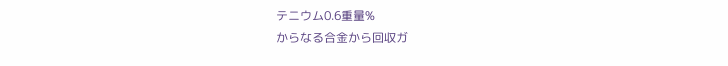テニウム0.6重量%
からなる合金から回収ガ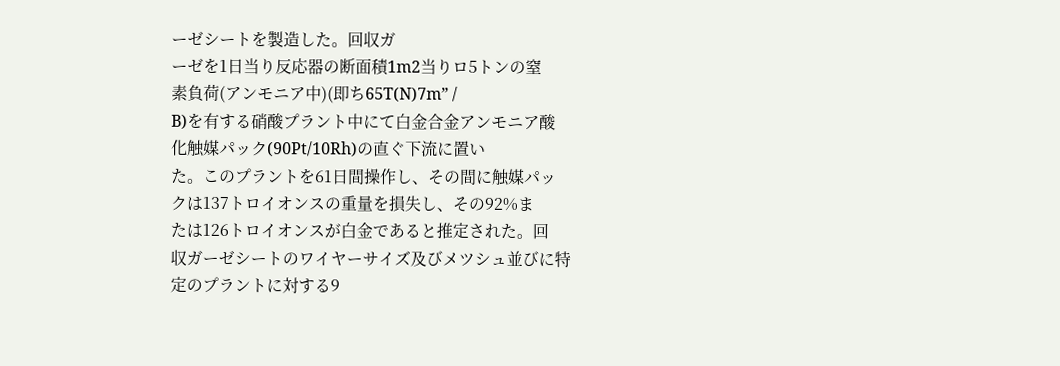ーゼシートを製造した。回収ガ
ーゼを1日当り反応器の断面積1m2当りロ5トンの窒
素負荷(アンモニア中)(即ち65T(N)7m” /
B)を有する硝酸プラント中にて白金合金アンモニア酸
化触媒パック(90Pt/10Rh)の直ぐ下流に置い
た。このプラントを61日間操作し、その間に触媒パッ
クは137トロイオンスの重量を損失し、その92%ま
たは126トロイオンスが白金であると推定された。回
収ガーゼシートのワイヤーサイズ及びメツシュ並びに特
定のプラントに対する9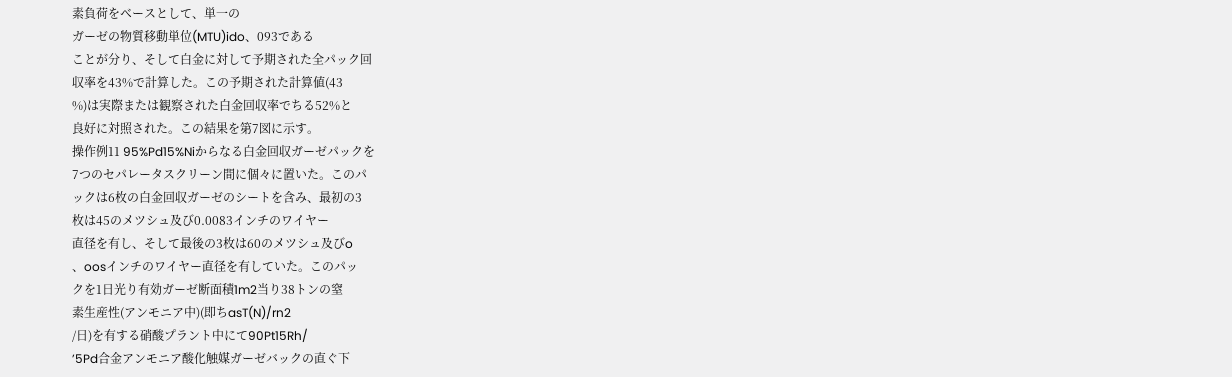素負荷をベースとして、単一の
ガーゼの物質移動単位(MTU)ido、093である
ことが分り、そして白金に対して予期された全パック回
収率を43%で計算した。この予期された計算値(43
%)は実際または観察された白金回収率でちる52%と
良好に対照された。この結果を第7図に示す。
操作例11 95%Pd15%Niからなる白金回収ガーゼパックを
7つのセパレータスクリーン間に個々に置いた。このパ
ックは6枚の白金回収ガーゼのシートを含み、最初の3
枚は45のメツシュ及び0.0083インチのワイヤー
直径を有し、そして最後の3枚は60のメツシュ及びo
、oosインチのワイヤー直径を有していた。このパッ
クを1日光り有効ガーゼ断面積1m2当り38トンの窒
素生産性(アンモニア中)(即ちasT(N)/rn2
/日)を有する硝酸プラント中にて90Pt15Rh/
’5Pd合金アンモニア酸化触媒ガーゼバックの直ぐ下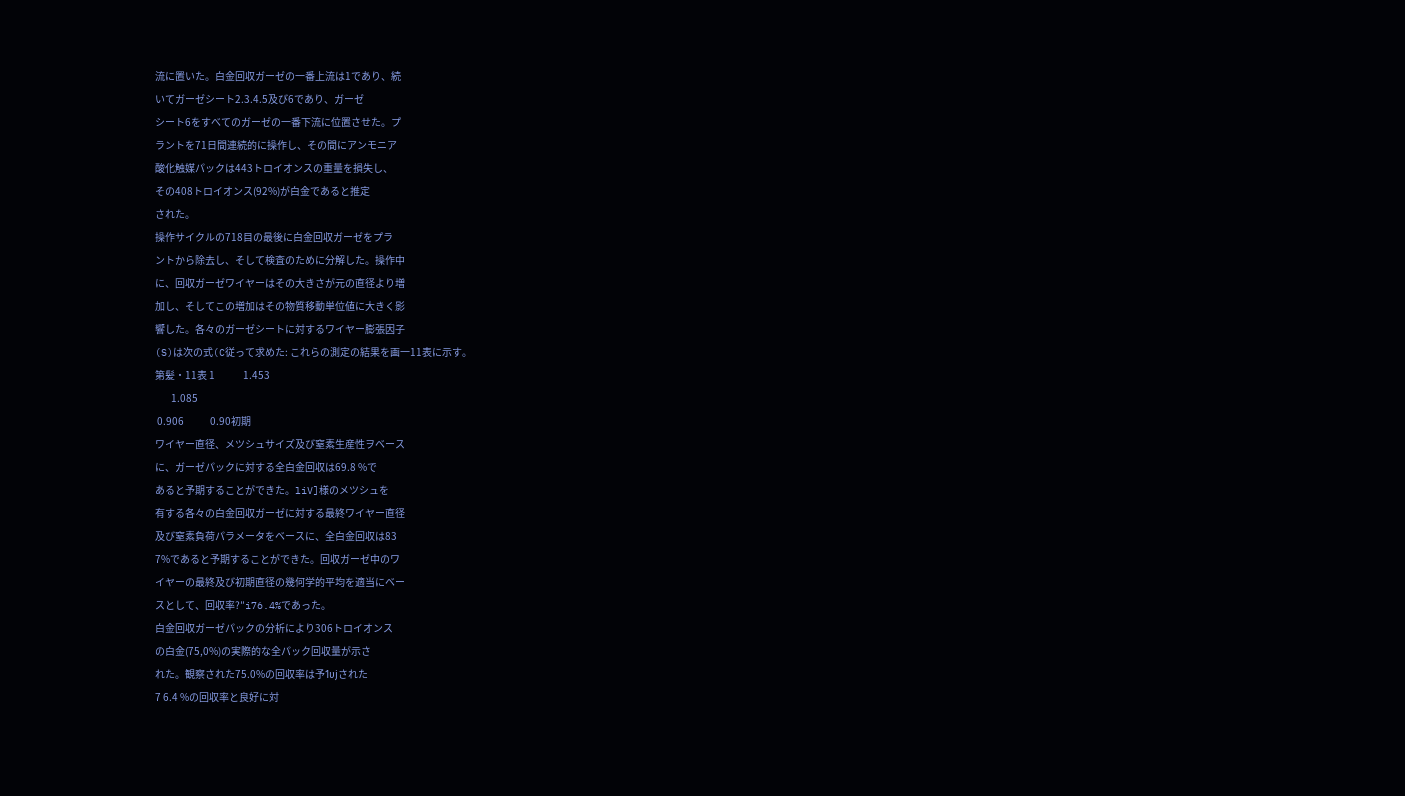流に置いた。白金回収ガーゼの一番上流は1であり、続
いてガーゼシート2.3.4.5及び6であり、ガーゼ
シート6をすべてのガーゼの一番下流に位置させた。プ
ラントを71日間連続的に操作し、その間にアンモニア
酸化触媒パックは443トロイオンスの重量を損失し、
その408トロイオンス(92%)が白金であると推定
された。
操作サイクルの718目の最後に白金回収ガーゼをプラ
ントから除去し、そして検査のために分解した。操作中
に、回収ガーゼワイヤーはその大きさが元の直径より増
加し、そしてこの増加はその物質移動単位値に大きく影
響した。各々のガーゼシートに対するワイヤー膨張因子
(S)は次の式(C従って求めた: これらの測定の結果を画一11表に示す。
第髪・11表 1              1.453
        1.085
 0.906             0.90初期
ワイヤー直径、メツシュサイズ及び窒素生産性ヲベース
に、ガーゼパックに対する全白金回収は69.8 %で
あると予期することができた。liV]様のメツシュを
有する各々の白金回収ガーゼに対する最終ワイヤー直径
及び窒素負荷パラメータをベースに、全白金回収は83
7%であると予期することができた。回収ガーゼ中のワ
イヤーの最終及び初期直径の幾何学的平均を適当にベー
スとして、回収率?″i76.4%であった。
白金回収ガーゼパックの分析により306トロイオンス
の白金(75,0%)の実際的な全パック回収量が示さ
れた。観察された75.0%の回収率は予1υjされた
7 6.4 %の回収率と良好に対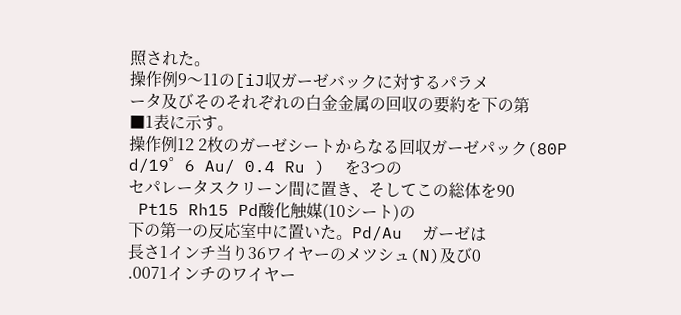照された。
操作例9〜11の[iJ収ガーゼバックに対するパラメ
ータ及びそのそれぞれの白金金属の回収の要約を下の第
■1表に示す。
操作例12 2枚のガーゼシートからなる回収ガーゼパック(80P
d/19゜6 Au/ 0.4 Ru )  を3つの
セパレータスクリーン間に置き、そしてこの総体を90
 Pt15 Rh15 Pd酸化触媒(10シート)の
下の第一の反応室中に置いた。Pd/Au  ガーゼは
長さ1インチ当り36ワイヤーのメツシュ(N)及び0
.0071インチのワイヤー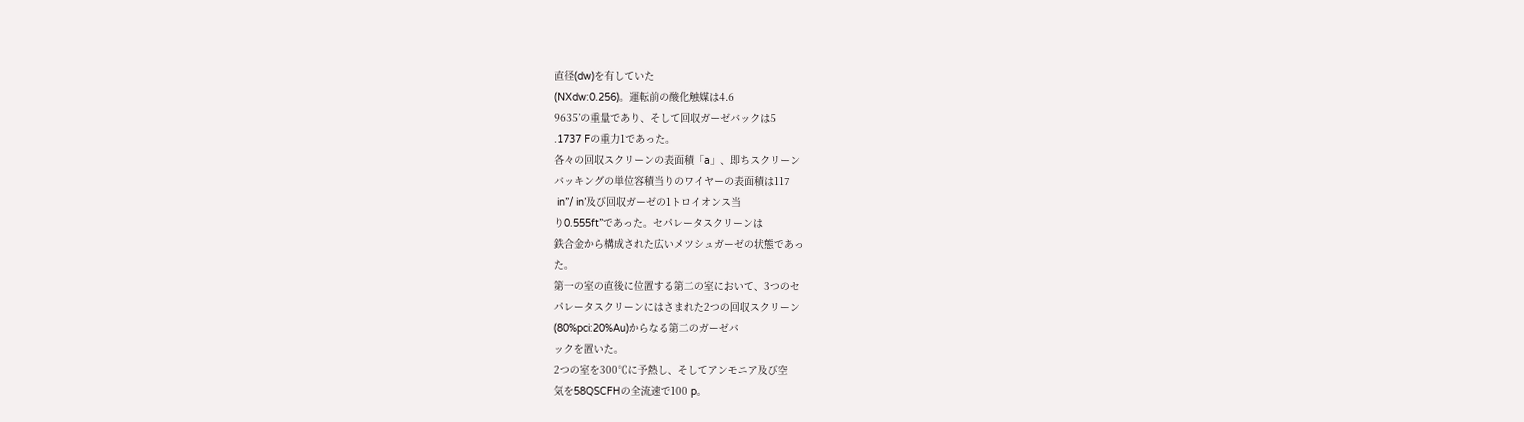直径(dw)を有していた
(NXdw:0.256)。運転前の酸化触媒は4.6
9635’の重量であり、そして回収ガーゼバックは5
.1737 Fの重力1であった。
各々の回収スクリーンの表面積「a」、即ちスクリーン
バッキングの単位容積当りのワイヤーの表面積は117
 in”/ in’及び回収ガーゼの1トロイオンス当
り0.555ft”であった。セパレータスクリーンは
鉄合金から構成された広いメツシュガーゼの状態であっ
た。
第一の室の直後に位置する第二の室において、3つのセ
パレータスクリーンにはさまれた2つの回収スクリーン
(80%pci:20%Au)からなる第二のガーゼバ
ックを置いた。
2つの室を300℃に予熱し、そしてアンモニア及び空
気を58QSCFHの全流速で100 p。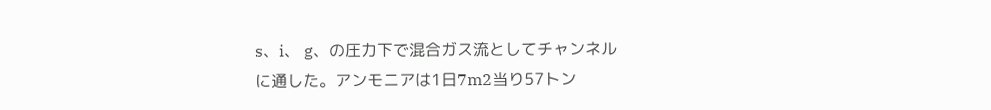s、i、 g、の圧力下で混合ガス流としてチャンネル
に通した。アンモニアは1日7m2当り57トン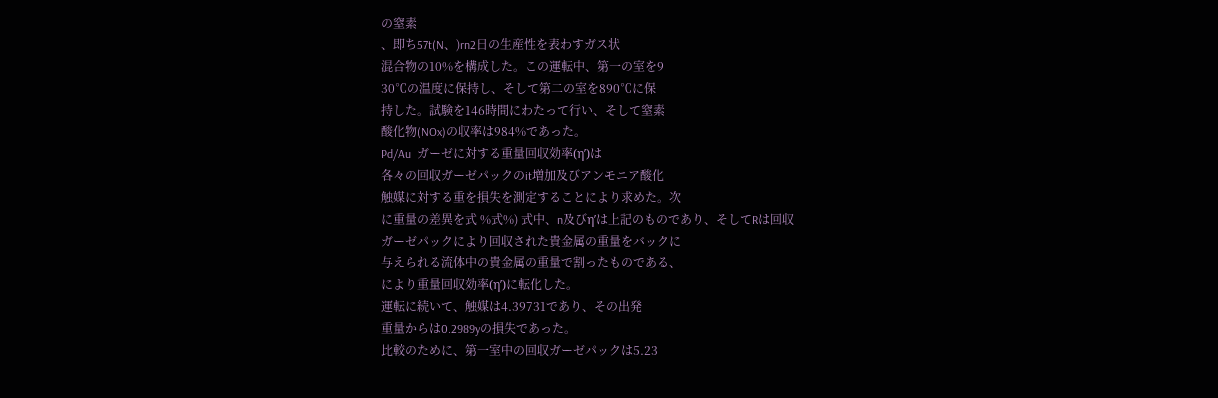の窒素
、即ち57t(N、)rn2日の生産性を表わすガス状
混合物の10%を構成した。この運転中、第一の室を9
30℃の温度に保持し、そして第二の室を890℃に保
持した。試験を146時間にわたって行い、そして窒素
酸化物(NOx)の収率は984%であった。
Pd/Au  ガーゼに対する重量回収効率(η′)は
各々の回収ガーゼパックのit増加及びアンモニア酸化
触媒に対する重を損失を測定することにより求めた。次
に重量の差異を式 %式%) 式中、n及びη′は上記のものであり、そしてRは回収
ガーゼパックにより回収された貴金属の重量をバックに
与えられる流体中の貴金属の重量で割ったものである、
により重量回収効率(η′)に転化した。
運転に続いて、触媒は4.39731であり、その出発
重量からは0.2989yの損失であった。
比較のために、第一室中の回収ガーゼパックは5.23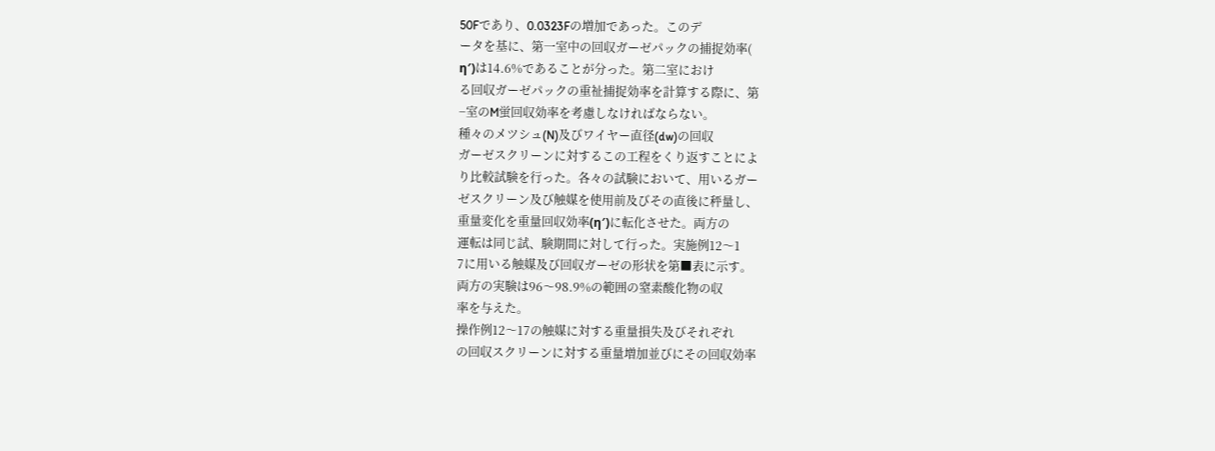50Fであり、0.0323Fの増加であった。このデ
ータを基に、第一室中の回収ガーゼパックの捕捉効率(
η′)は14.6%であることが分った。第二室におけ
る回収ガーゼパックの重祉捕捉効率を計算する際に、第
−室のM蛍回収効率を考慮しなければならない。
種々のメツシュ(N)及びワイヤー直径(dw)の回収
ガーゼスクリーンに対するこの工程をくり返すことによ
り比較試験を行った。各々の試験において、用いるガー
ゼスクリーン及び触媒を使用前及びその直後に秤量し、
重量変化を重量回収効率(η′)に転化させた。両方の
運転は同じ試、験期間に対して行った。実施例12〜1
7に用いる触媒及び回収ガーゼの形状を第■表に示す。
両方の実験は96〜98.9%の範囲の窒素酸化物の収
率を与えた。
操作例12〜17の触媒に対する重量損失及びそれぞれ
の回収スクリーンに対する重量増加並びにその回収効率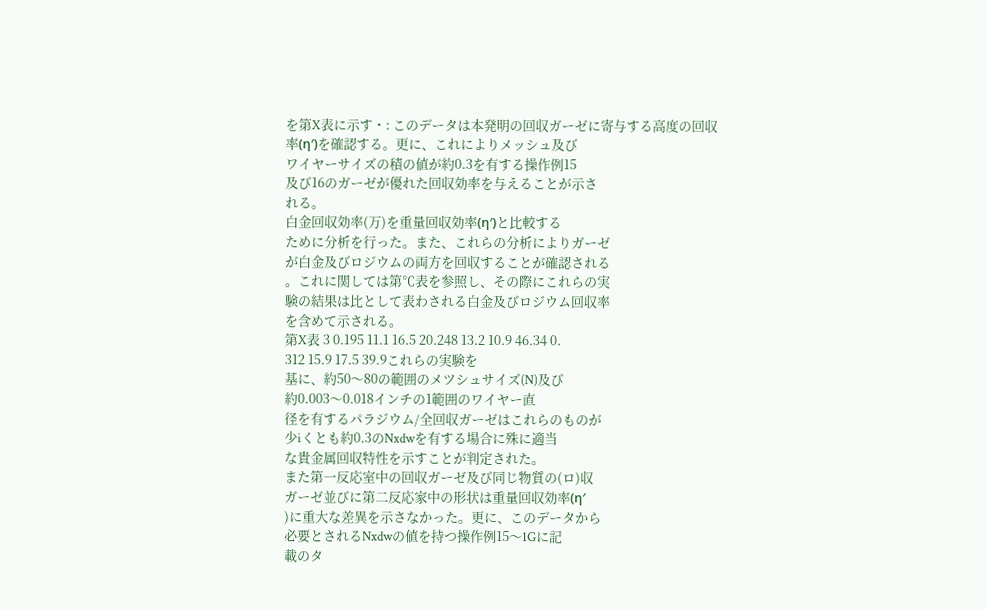を第X表に示す・: このデータは本発明の回収ガーゼに寄与する高度の回収
率(η′)を確認する。更に、これによりメッシュ及び
ワイヤーサイズの積の値が約0.3を有する操作例15
及び16のガーゼが優れた回収効率を与えることが示さ
れる。
白金回収効率(万)を重量回収効率(η′)と比較する
ために分析を行った。また、これらの分析によりガーゼ
が白金及びロジウムの両方を回収することが確認される
。これに関しては第℃表を参照し、その際にこれらの実
験の結果は比として表わされる白金及びロジウム回収率
を含めて示される。
第X表 3 0.195 11.1 16.5 20.248 13.2 10.9 46.34 0.
312 15.9 17.5 39.9これらの実験を
基に、約50〜80の範囲のメツシュサイズ(N)及び
約0.003〜0.018インチの1範囲のワイヤー直
径を有するパラジウム/全回収ガーゼはこれらのものが
少iくとも約0.3のNxdwを有する場合に殊に適当
な貴金属回収特性を示すことが判定された。
また第一反応室中の回収ガーゼ及び同じ物質の(ロ)収
ガーゼ並びに第二反応家中の形状は重量回収効率(η′
)に重大な差異を示さなかった。更に、このデータから
必要とされるNxdwの値を持つ操作例15〜1Gに記
載のタ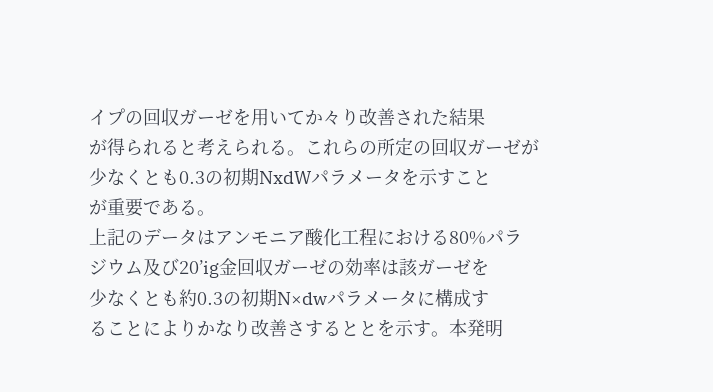イプの回収ガーゼを用いてか々り改善された結果
が得られると考えられる。これらの所定の回収ガーゼが
少なくとも0.3の初期NxdWパラメータを示すこと
が重要である。
上記のデータはアンモニア酸化工程における80%パラ
ジウム及び20’ig金回収ガーゼの効率は該ガーゼを
少なくとも約0.3の初期N×dwパラメータに構成す
ることによりかなり改善さするととを示す。本発明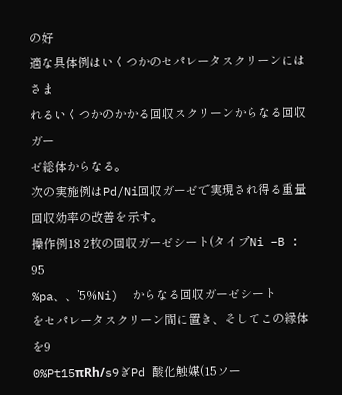の好
適な具体例はいくつかのセパレータスクリーンにはさま
れるいくつかのかかる回収スクリーンからなる回収ガー
ゼ総体からなる。
次の実施例はPd/Ni回収ガーゼで実現され得る重量
回収効率の改善を示す。
操作例18 2枚の回収ガーゼシート(タイプNi −B : 95
%pa、、’5%Ni)  からなる回収ガーゼシート
をセパレータスクリーン間に置き、そしてこの縁体を9
0%Pt15πRh/s9ぎPd 酸化触媒(15ソー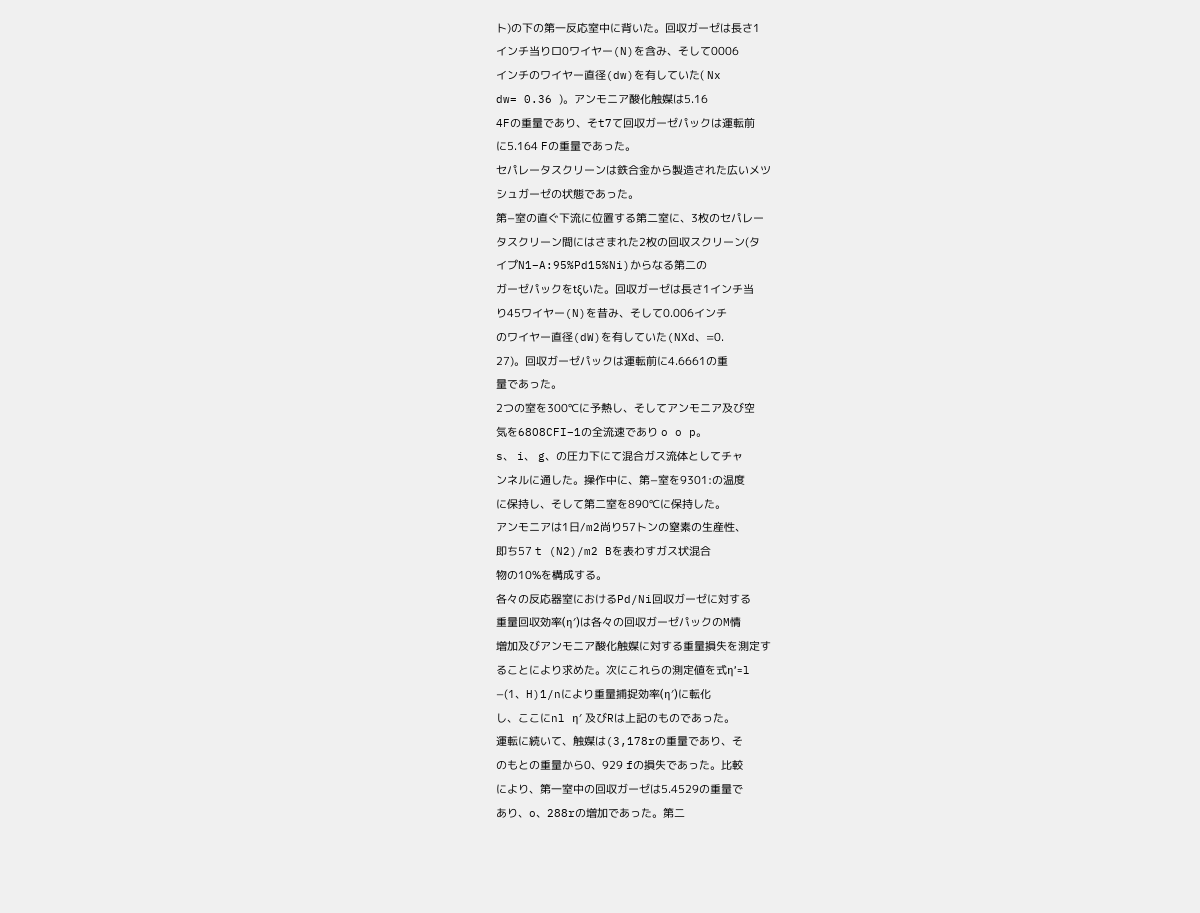ト)の下の第一反応室中に背いた。回収ガーゼは長さ1
インチ当りロ0ワイヤー(N)を含み、そして0006
インチのワイヤー直径(dw)を有していた( Nx
dw= 0.36 )。アンモニア酸化触媒は5.16
4Fの重量であり、そt7て回収ガーゼパックは運転前
に5.164 Fの重量であった。
セパレータスクリーンは鉄合金から製造された広いメツ
シュガーゼの状態であった。
第−室の直ぐ下流に位置する第二室に、3枚のセパレー
タスクリーン間にはさまれた2枚の回収スクリーン(タ
イプN1−A:95%Pd15%Ni)からなる第二の
ガーゼパックをtξいた。回収ガーゼは長さ1インチ当
り45ワイヤー(N)を昔み、そして0.006インチ
のワイヤー直径(dW)を有していた(NXd、=0.
27)。回収ガーゼパックは運転前に4.6661の重
量であった。
2つの室を300℃に予熱し、そしてアンモニア及び空
気を68O8CFI−1の全流速であり o o p。
s、 i、 g、の圧力下にて混合ガス流体としてチャ
ンネルに通した。操作中に、第−室を9301:の温度
に保持し、そして第二室を890℃に保持した。
アンモニアは1日/m2尚り57トンの窒素の生産性、
即ち57 t (N2)/m2 Bを表わすガス状混合
物の10%を構成する。
各々の反応器室におけるPd/Ni回収ガーゼに対する
重量回収効率(η′)は各々の回収ガーゼパックのM情
増加及びアンモニア酸化触媒に対する重量損失を測定す
ることにより求めた。次にこれらの測定値を式η’=l
−(1、H)1/nにより重量捕捉効率(η′)に転化
し、ここにnl η′ 及びRは上記のものであった。
運転に続いて、触媒は(3,178rの重量であり、そ
のもとの重量から0、929 fの損失であった。比較
により、第一室中の回収ガーゼは5.4529の重量で
あり、o、288rの増加であった。第二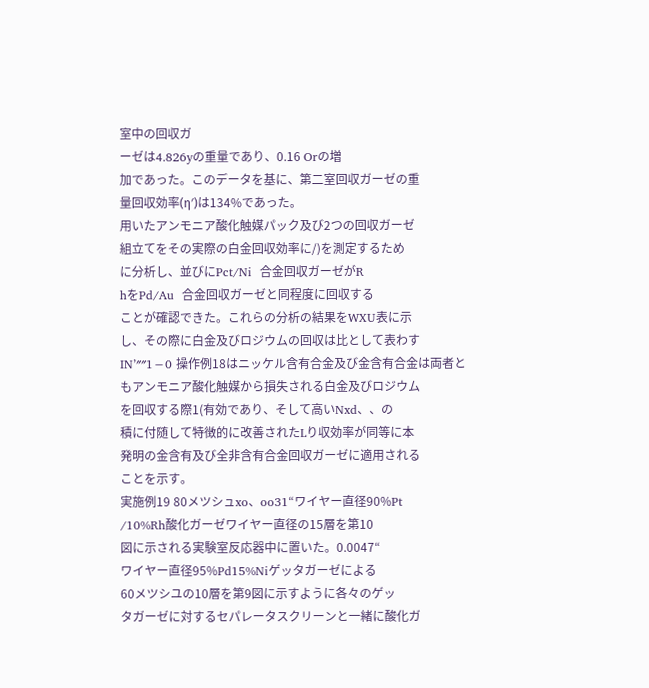室中の回収ガ
ーゼは4.826yの重量であり、0.16 Orの増
加であった。このデータを基に、第二室回収ガーゼの重
量回収効率(η′)は134%であった。
用いたアンモニア酸化触媒パック及び2つの回収ガーゼ
組立てをその実際の白金回収効率に/)を測定するため
に分析し、並びにPct/Ni  合金回収ガーゼがR
hをPd/Au  合金回収ガーゼと同程度に回収する
ことが確認できた。これらの分析の結果をWXU表に示
し、その際に白金及びロジウムの回収は比として表わす
IN’″″1−0 操作例18はニッケル含有合金及び金含有合金は両者と
もアンモニア酸化触媒から損失される白金及びロジウム
を回収する際1(有効であり、そして高いNxd、、の
積に付随して特徴的に改善されたLり収効率が同等に本
発明の金含有及び全非含有合金回収ガーゼに適用される
ことを示す。
実施例19 80メツシュxo、oo31“ワイヤー直径90%Pt
/10%Rh酸化ガーゼワイヤー直径の15層を第10
図に示される実験室反応器中に置いた。0.0047“
ワイヤー直径95%Pd15%Niゲッタガーゼによる
60メツシユの10層を第9図に示すように各々のゲッ
タガーゼに対するセパレータスクリーンと一緒に酸化ガ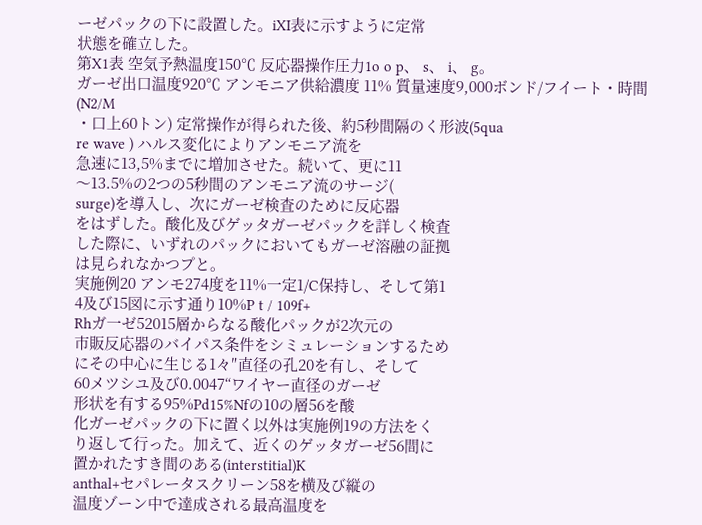ーゼパックの下に設置した。iXI表に示すように定常
状態を確立した。
第X1表 空気予熱温度150℃ 反応器操作圧力1o o p、 s、 i、 g。
ガーゼ出口温度920℃ アンモニア供給濃度 11% 質量速度9,000ボンド/フイート・時間(N2/M
・口上60トン) 定常操作が得られた後、約5秒間隔のく形波(5qua
re wave ) ハルス変化によりアンモニア流を
急速に13,5%までに増加させた。続いて、更に11
〜13.5%の2つの5秒間のアンモニア流のサージ(
surge)を導入し、次にガーゼ検査のために反応器
をはずした。酸化及びゲッタガーゼパックを詳しく検査
した際に、いずれのパックにおいてもガーゼ溶融の証拠
は見られなかつプと。
実施例20 アンモ274度を11%一定1/C保持し、そして第1
4及び15図に示す通り10%P t / 109f+
Rhガ一ゼ52015層からなる酸化パックが2次元の
市販反応器のバイパス条件をシミュレーションするため
にその中心に生じる1々″直径の孔20を有し、そして
60メツシユ及び0.0047“ワイヤー直径のガーゼ
形状を有する95%Pd15%Nfの10の層56を酸
化ガーゼパックの下に置く以外は実施例19の方法をく
り返して行った。加えて、近くのゲッタガーゼ56間に
置かれたすき間のある(interstitial)K
anthal+セパレータスクリーン58を横及び縦の
温度ゾーン中で達成される最高温度を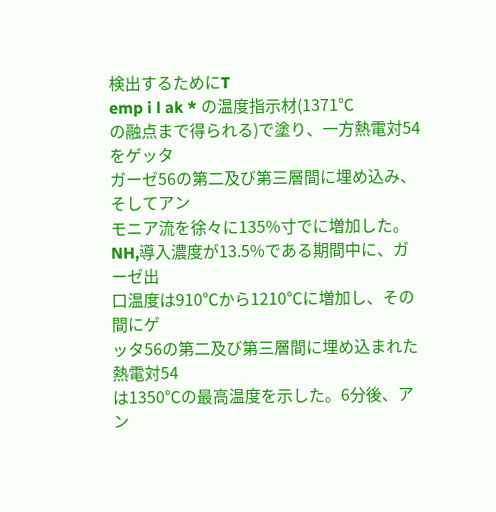検出するためにT
emp i l ak * の温度指示材(1371℃
の融点まで得られる)で塗り、一方熱電対54をゲッタ
ガーゼ56の第二及び第三層間に埋め込み、そしてアン
モニア流を徐々に135%寸でに増加した。
NH,導入濃度が13.5%である期間中に、ガーゼ出
口温度は910℃から1210℃に増加し、その間にゲ
ッタ56の第二及び第三層間に埋め込まれた熱電対54
は1350℃の最高温度を示した。6分後、アン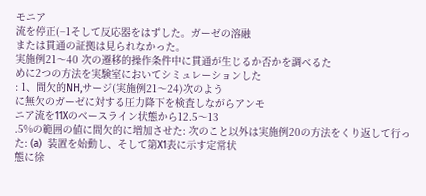モニア
流を停正(−1そして反応器をはずした。ガーゼの溶融
または貫通の証拠は見られなかった。
実施例21〜40 次の遷移的操作条件中に貫通が生じるか否かを調べるた
めに2つの方法を実験室においてシミュレーションした
: 1、間欠的NH,サージ(実施例21〜24)次のよう
に無欠のガーゼに対する圧力降下を検査しながらアンモ
ニア流を11Xのベースライン状態から12.5〜13
.5%の範囲の値に間欠的に増加させた: 次のこと以外は実施例20の方法をくり返して行った: (a)  装置を始動し、そして第X1表に示す定常状
態に徐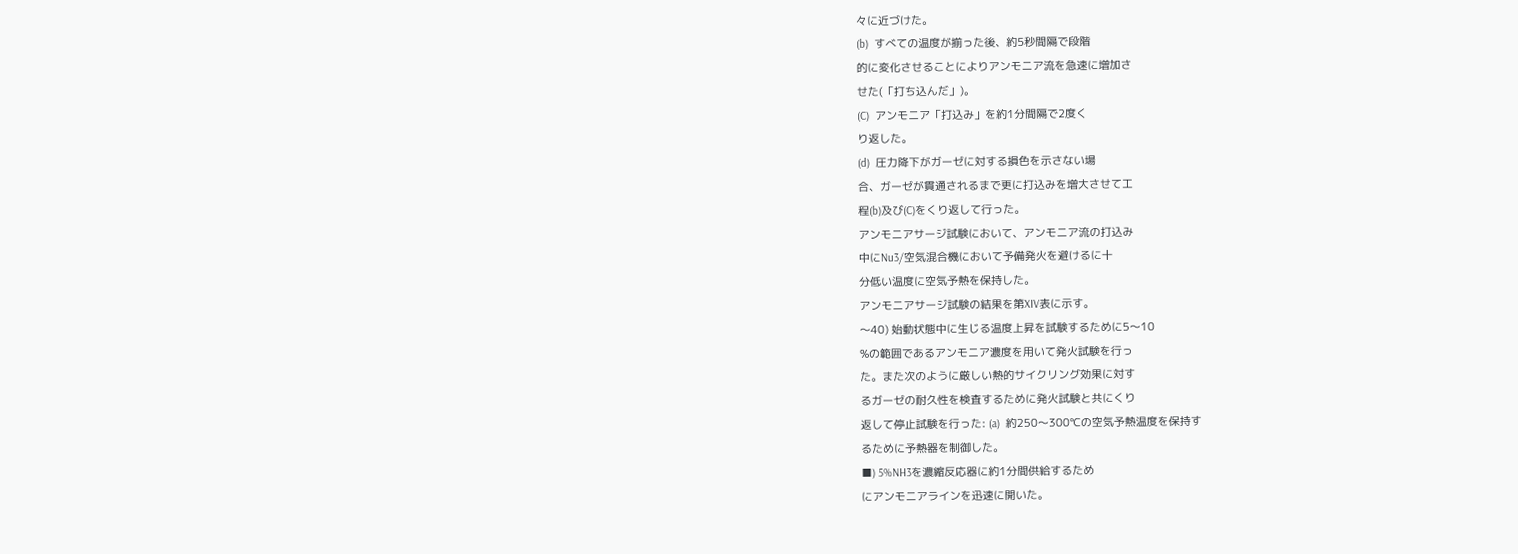々に近づけた。
(b)  すべての温度が揃った後、約5秒間隔で段階
的に変化させることによりアンモニア流を急速に増加さ
せた(「打ち込んだ」)。
(C)  アンモニア「打込み」を約1分間隔で2度く
り返した。
(d)  圧力降下がガーゼに対する損色を示さない場
合、ガーゼが貫通されるまで更に打込みを増大させて工
程(b)及び(C)をくり返して行った。
アンモニアサージ試験において、アンモニア流の打込み
中にNu3/空気混合機において予備発火を避けるに十
分低い温度に空気予熱を保持した。
アンモニアサージ試験の結果を第XIV表に示す。
〜40) 始動状態中に生じる温度上昇を試験するために5〜10
%の範囲であるアンモニア濃度を用いて発火試験を行っ
た。また次のように厳しい熱的サイクリング効果に対す
るガーゼの耐久性を検査するために発火試験と共にくり
返して停止試験を行った: (a)  約250〜300℃の空気予熱温度を保持す
るために予熱器を制御した。
■) 5%NH3を濃縮反応器に約1分間供給するため
にアンモニアラインを迅速に開いた。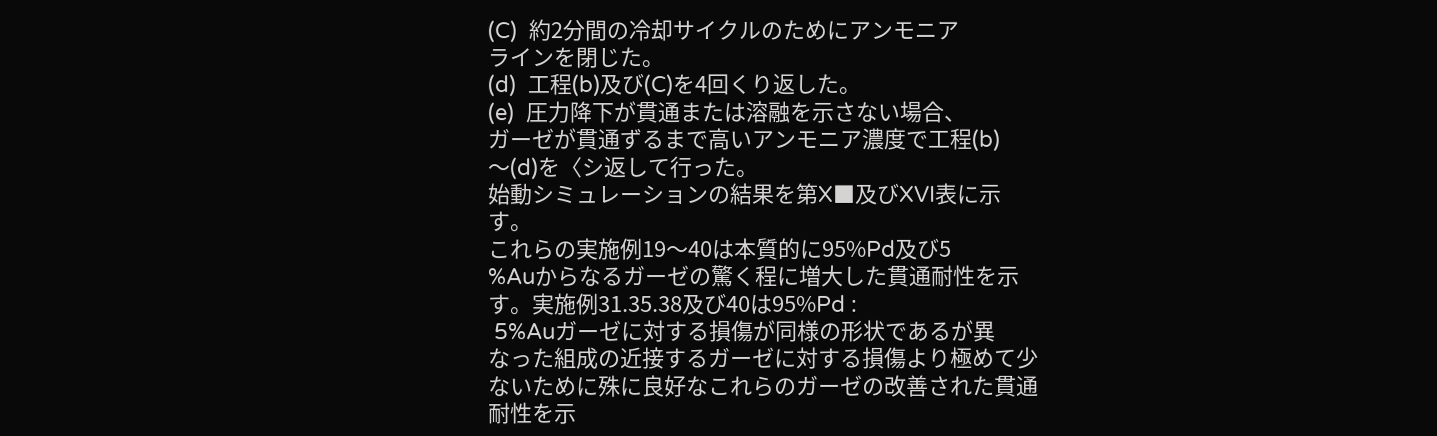(C)  約2分間の冷却サイクルのためにアンモニア
ラインを閉じた。
(d)  工程(b)及び(C)を4回くり返した。
(e)  圧力降下が貫通または溶融を示さない場合、
ガーゼが貫通ずるまで高いアンモニア濃度で工程(b)
〜(d)を〈シ返して行った。
始動シミュレーションの結果を第X■及びXVI表に示
す。
これらの実施例19〜40は本質的に95%Pd及び5
%Auからなるガーゼの驚く程に増大した貫通耐性を示
す。実施例31.35.38及び40は95%Pd :
 5%Auガーゼに対する損傷が同様の形状であるが異
なった組成の近接するガーゼに対する損傷より極めて少
ないために殊に良好なこれらのガーゼの改善された貫通
耐性を示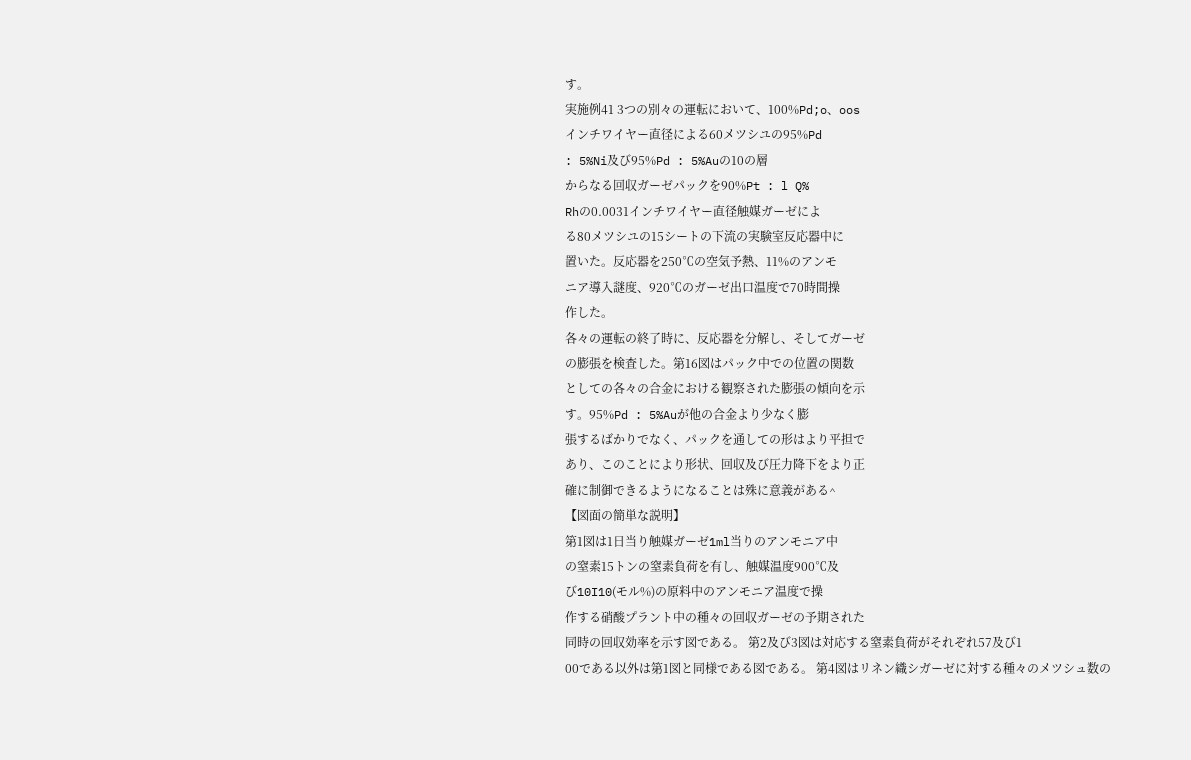す。
実施例41 3つの別々の運転において、100%Pd;o、oos
インチワイヤー直径による60メツシユの95%Pd
: 5%Ni及び95%Pd : 5%Auの10の層
からなる回収ガーゼパックを90%Pt : l Q%
Rhの0.0031インチワイヤー直径触媒ガーゼによ
る80メツシユの15シートの下流の実験室反応器中に
置いた。反応器を250℃の空気予熱、11%のアンモ
ニア導入謎度、920℃のガーゼ出口温度で70時間操
作した。
各々の運転の終了時に、反応器を分解し、そしてガーゼ
の膨張を検査した。第16図はパック中での位置の関数
としての各々の合金における観察された膨張の傾向を示
す。95%Pd : 5%Auが他の合金より少なく膨
張するばかりでなく、パックを通しての形はより平担で
あり、このことにより形状、回収及び圧力降下をより正
確に制御できるようになることは殊に意義がある^
【図面の簡単な説明】
第1図は1日当り触媒ガーゼ1ml当りのアンモニア中
の窒素15トンの窒素負荷を有し、触媒温度900℃及
び10I10(モル%)の原料中のアンモニア温度で操
作する硝酸プラント中の種々の回収ガーゼの予期された
同時の回収効率を示す図である。 第2及び3図は対応する窒素負荷がそれぞれ57及び1
00である以外は第1図と同様である図である。 第4図はリネン織シガーゼに対する種々のメツシュ数の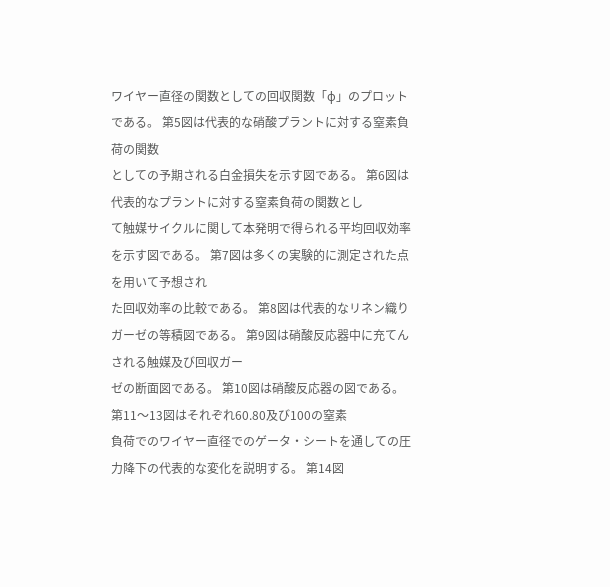ワイヤー直径の関数としての回収関数「φ」のプロット
である。 第5図は代表的な硝酸プラントに対する窒素負荷の関数
としての予期される白金損失を示す図である。 第6図は代表的なプラントに対する窒素負荷の関数とし
て触媒サイクルに関して本発明で得られる平均回収効率
を示す図である。 第7図は多くの実験的に測定された点を用いて予想され
た回収効率の比較である。 第8図は代表的なリネン織りガーゼの等積図である。 第9図は硝酸反応器中に充てんされる触媒及び回収ガー
ゼの断面図である。 第10図は硝酸反応器の図である。 第11〜13図はそれぞれ60.80及び100の窒素
負荷でのワイヤー直径でのゲータ・シートを通しての圧
力降下の代表的な変化を説明する。 第14図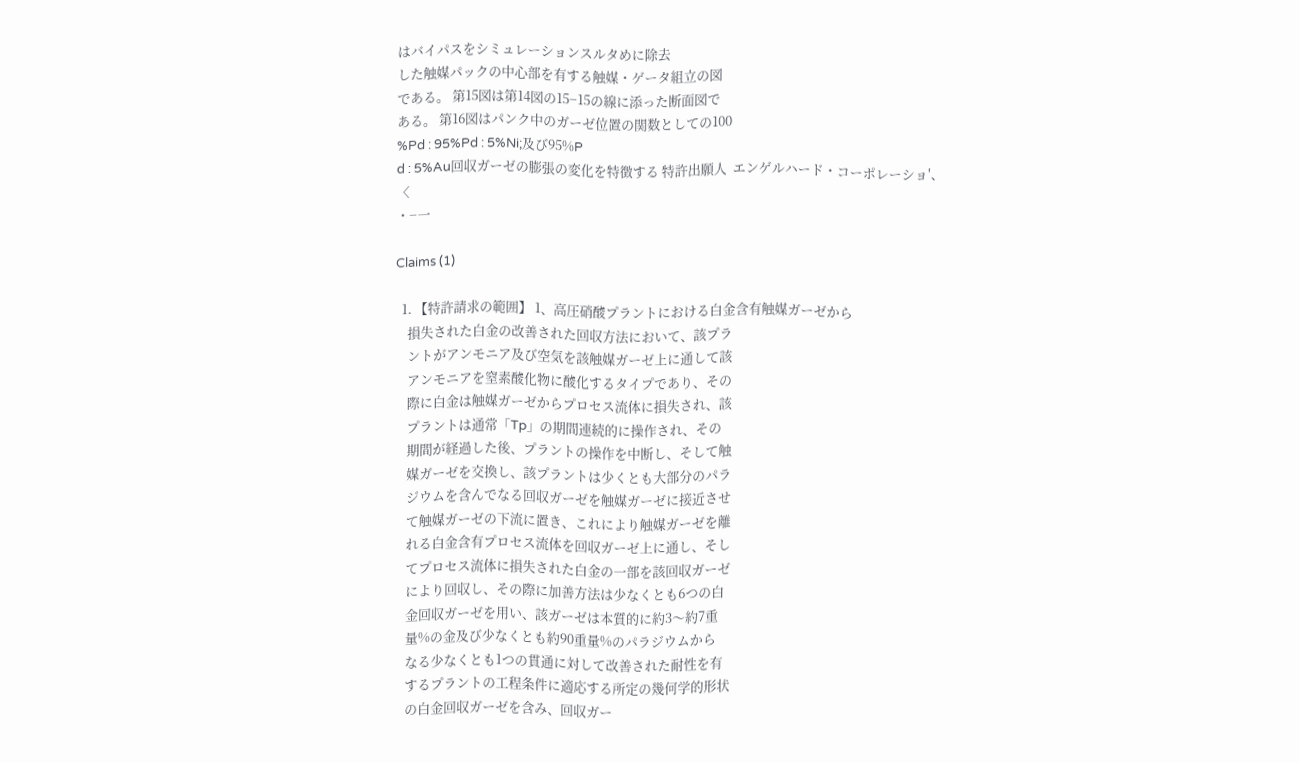はバイパスをシミュレーションスルタめに除去
した触媒パックの中心部を有する触媒・ゲータ組立の図
である。 第15図は第14図の15−15の線に添った断面図で
ある。 第16図はパンク中のガーゼ位置の関数としての100
%Pd : 95%Pd : 5%Ni;及び95%P
d : 5%Au回収ガーゼの膨張の変化を特徴する 特許出願人  エンゲルハード・コーポレーショ′、〈
・−一

Claims (1)

  1. 【特許請求の範囲】 1、高圧硝酸プラントにおける白金含有触媒ガーゼから
    損失された白金の改善された回収方法において、該プラ
    ントがアンモニア及び空気を該触媒ガーゼ上に通して該
    アンモニアを窒素酸化物に酸化するタイプであり、その
    際に白金は触媒ガーゼからプロセス流体に損失され、該
    プラントは通常「Tp」の期間連続的に操作され、その
    期間が経過した後、プラントの操作を中断し、そして触
    媒ガーゼを交換し、該プラントは少くとも大部分のパラ
    ジウムを含んでなる回収ガーゼを触媒ガーゼに接近させ
    て触媒ガーゼの下流に置き、これにより触媒ガーゼを離
    れる白金含有プロセス流体を回収ガーゼ上に通し、そし
    てプロセス流体に損失された白金の一部を該回収ガーゼ
    により回収し、その際に加善方法は少なくとも6つの白
    金回収ガーゼを用い、該ガーゼは本質的に約3〜約7重
    量%の金及び少なくとも約90重量%のパラジウムから
    なる少なくとも1つの貫通に対して改善された耐性を有
    するプラントの工程条件に適応する所定の幾何学的形状
    の白金回収ガーゼを含み、回収ガー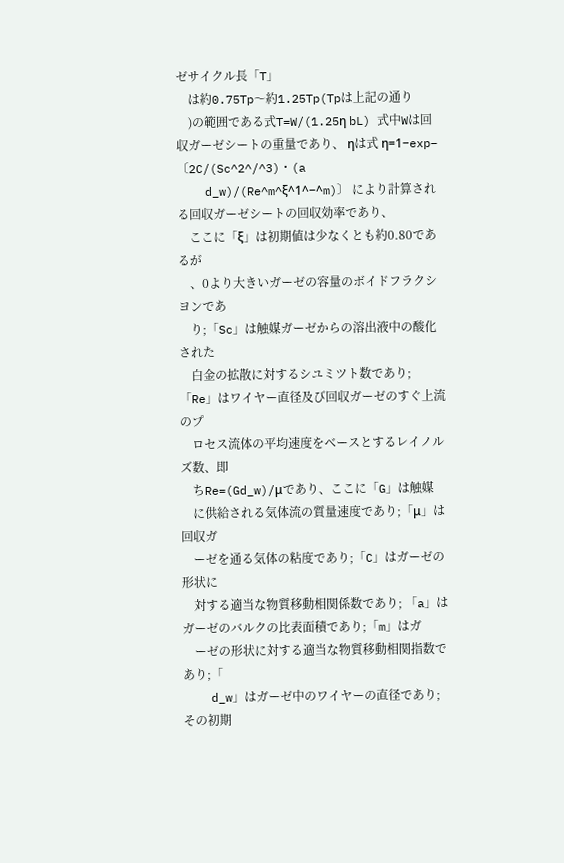ゼサイクル長「T」
    は約0.75Tp〜約1.25Tp(Tpは上記の通り
    )の範囲である式T=W/(1.25η bL) 式中Wは回収ガーゼシートの重量であり、 ηは式 η=1−exp−〔2C/(Sc^2^/^3)・(a
    d_w)/(Re^m^ξ^1^−^m)〕 により計算される回収ガーゼシートの回収効率であり、
    ここに「ξ」は初期値は少なくとも約0.80であるが
    、0より大きいガーゼの容量のボイドフラクシヨンであ
    り;「Sc」は触媒ガーゼからの溶出液中の酸化された
    白金の拡散に対するシユミツト数であり; 「Re」はワイヤー直径及び回収ガーゼのすぐ上流のプ
    ロセス流体の平均速度をベースとするレイノルズ数、即
    ちRe=(Gd_w)/μであり、ここに「G」は触媒
    に供給される気体流の質量速度であり;「μ」は回収ガ
    ーゼを通る気体の粘度であり;「C」はガーゼの形状に
    対する適当な物質移動相関係数であり; 「a」はガーゼのバルクの比表面積であり;「m」はガ
    ーゼの形状に対する適当な物質移動相関指数であり;「
    d_w」はガーゼ中のワイヤーの直径であり;その初期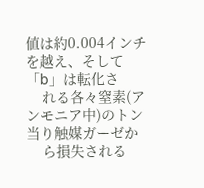値は約0.004インチを越え、そして「b」は転化さ
    れる各々窒素(アンモニア中)のトン当り触媒ガーゼか
    ら損失される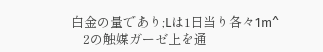白金の量であり;Lは1日当り各々1m^
    2の触媒ガーゼ上を通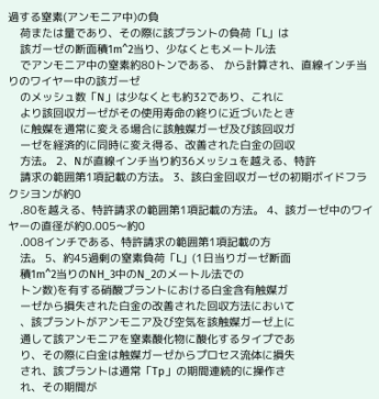過する窒素(アンモニア中)の負
    荷または量であり、その際に該プラントの負荷「L」は
    該ガーゼの断面積1m^2当り、少なくともメートル法
    でアンモニア中の窒素約80トンである、 から計算され、直線インチ当りのワイヤー中の該ガーゼ
    のメッシュ数「N」は少なくとも約32であり、これに
    より該回収ガーゼがその使用寿命の終りに近づいたとき
    に触媒を通常に変える場合に該触媒ガーゼ及び該回収ガ
    ーゼを経済的に同時に変え得る、改善された白金の回収
    方法。 2、Nが直線インチ当り約36メッシュを越える、特許
    請求の範囲第1項記載の方法。 3、該白金回収ガーゼの初期ボイドフラクシヨンが約0
    .80を越える、特許請求の範囲第1項記載の方法。 4、該ガーゼ中のワイヤーの直径が約0.005〜約0
    .008インチである、特許請求の範囲第1項記載の方
    法。 5、約45過剰の窒素負荷「L」(1日当りガーゼ断面
    積1m^2当りのNH_3中のN_2のメートル法での
    トン数)を有する硝酸プラントにおける白金含有触媒ガ
    ーゼから損失された白金の改善された回収方法において
    、該プラントがアンモニア及び空気を該触媒ガーゼ上に
    通して該アンモニアを窒素酸化物に酸化するタイプであ
    り、その際に白金は触媒ガーゼからプロセス流体に損失
    され、該プラントは通常「Tp」の期間連続的に操作さ
    れ、その期間が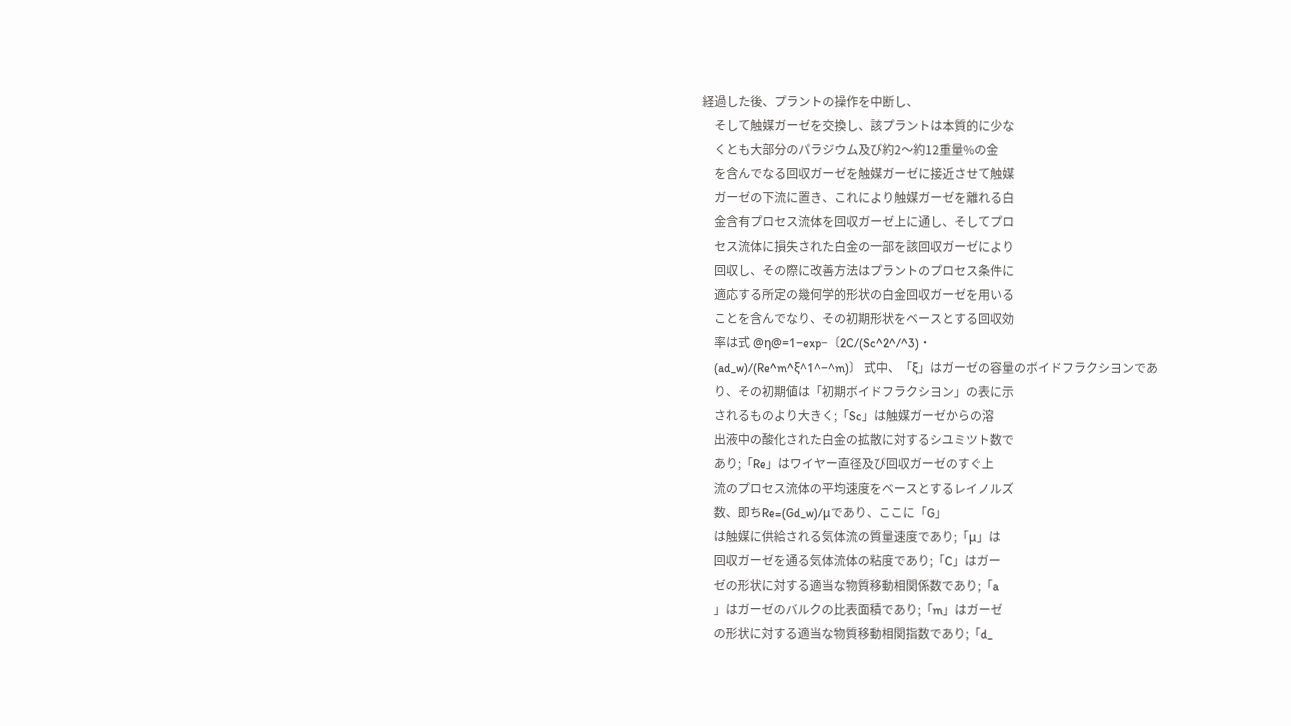経過した後、プラントの操作を中断し、
    そして触媒ガーゼを交換し、該プラントは本質的に少な
    くとも大部分のパラジウム及び約2〜約12重量%の金
    を含んでなる回収ガーゼを触媒ガーゼに接近させて触媒
    ガーゼの下流に置き、これにより触媒ガーゼを離れる白
    金含有プロセス流体を回収ガーゼ上に通し、そしてプロ
    セス流体に損失された白金の一部を該回収ガーゼにより
    回収し、その際に改善方法はプラントのプロセス条件に
    適応する所定の幾何学的形状の白金回収ガーゼを用いる
    ことを含んでなり、その初期形状をベースとする回収効
    率は式 @η@=1−exp−〔2C/(Sc^2^/^3)・
    (ad_w)/(Re^m^ξ^1^−^m)〕 式中、「ξ」はガーゼの容量のボイドフラクシヨンであ
    り、その初期値は「初期ボイドフラクシヨン」の表に示
    されるものより大きく;「Sc」は触媒ガーゼからの溶
    出液中の酸化された白金の拡散に対するシユミツト数で
    あり;「Re」はワイヤー直径及び回収ガーゼのすぐ上
    流のプロセス流体の平均速度をベースとするレイノルズ
    数、即ちRe=(Gd_w)/μであり、ここに「G」
    は触媒に供給される気体流の質量速度であり;「μ」は
    回収ガーゼを通る気体流体の粘度であり;「C」はガー
    ゼの形状に対する適当な物質移動相関係数であり;「a
    」はガーゼのバルクの比表面積であり;「m」はガーゼ
    の形状に対する適当な物質移動相関指数であり;「d_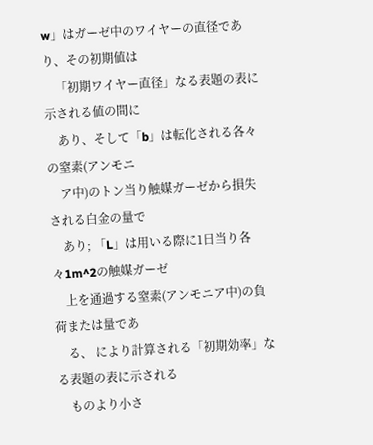w」はガーゼ中のワイヤーの直径であり、その初期値は
    「初期ワイヤー直径」なる表題の表に示される値の間に
    あり、そして「b」は転化される各々の窒素(アンモニ
    ア中)のトン当り触媒ガーゼから損失される白金の量で
    あり; 「L」は用いる際に1日当り各々1m^2の触媒ガーゼ
    上を通過する窒素(アンモニア中)の負荷または量であ
    る、 により計算される「初期効率」なる表題の表に示される
    ものより小さ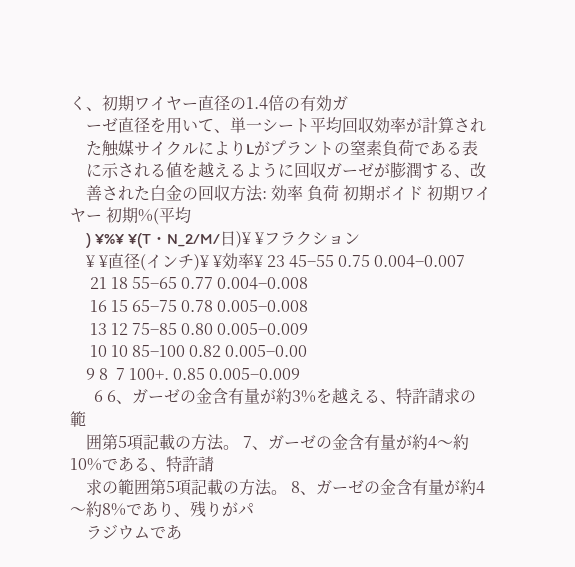く、初期ワイヤー直径の1.4倍の有効ガ
    ーゼ直径を用いて、単一シート平均回収効率が計算され
    た触媒サイクルによりLがプラントの窒素負荷である表
    に示される値を越えるように回収ガーゼが膨潤する、改
    善された白金の回収方法: 効率 負荷 初期ボイド 初期ワイヤー 初期%(平均
    ) ¥%¥ ¥(T・N_2/M/日)¥ ¥フラクション
    ¥ ¥直径(インチ)¥ ¥効率¥ 23 45−55 0.75 0.004−0.007
     21 18 55−65 0.77 0.004−0.008
     16 15 65−75 0.78 0.005−0.008
     13 12 75−85 0.80 0.005−0.009
     10 10 85−100 0.82 0.005−0.00
    9 8  7 100+. 0.85 0.005−0.009
      6 6、ガーゼの金含有量が約3%を越える、特許請求の範
    囲第5項記載の方法。 7、ガーゼの金含有量が約4〜約10%である、特許請
    求の範囲第5項記載の方法。 8、ガーゼの金含有量が約4〜約8%であり、残りがパ
    ラジウムであ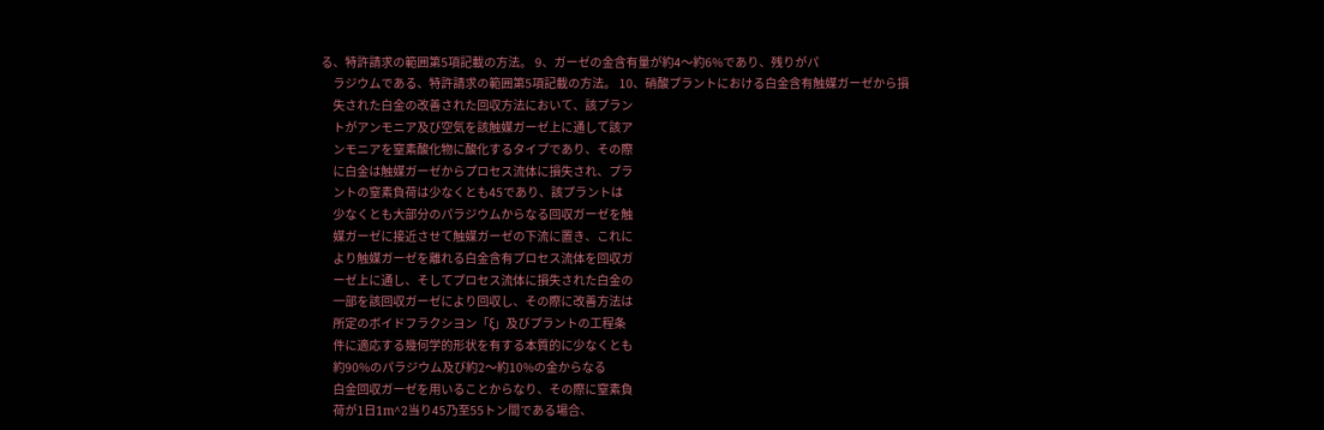る、特許請求の範囲第5項記載の方法。 9、ガーゼの金含有量が約4〜約6%であり、残りがパ
    ラジウムである、特許請求の範囲第5項記載の方法。 10、硝酸プラントにおける白金含有触媒ガーゼから損
    失された白金の改善された回収方法において、該プラン
    トがアンモニア及び空気を該触媒ガーゼ上に通して該ア
    ンモニアを窒素酸化物に酸化するタイプであり、その際
    に白金は触媒ガーゼからプロセス流体に損失され、プラ
    ントの窒素負荷は少なくとも45であり、該プラントは
    少なくとも大部分のパラジウムからなる回収ガーゼを触
    媒ガーゼに接近させて触媒ガーゼの下流に置き、これに
    より触媒ガーゼを離れる白金含有プロセス流体を回収ガ
    ーゼ上に通し、そしてプロセス流体に損失された白金の
    一部を該回収ガーゼにより回収し、その際に改善方法は
    所定のボイドフラクシヨン「ξ」及びプラントの工程条
    件に適応する幾何学的形状を有する本質的に少なくとも
    約90%のパラジウム及び約2〜約10%の金からなる
    白金回収ガーゼを用いることからなり、その際に窒素負
    荷が1日1m^2当り45乃至55トン間である場合、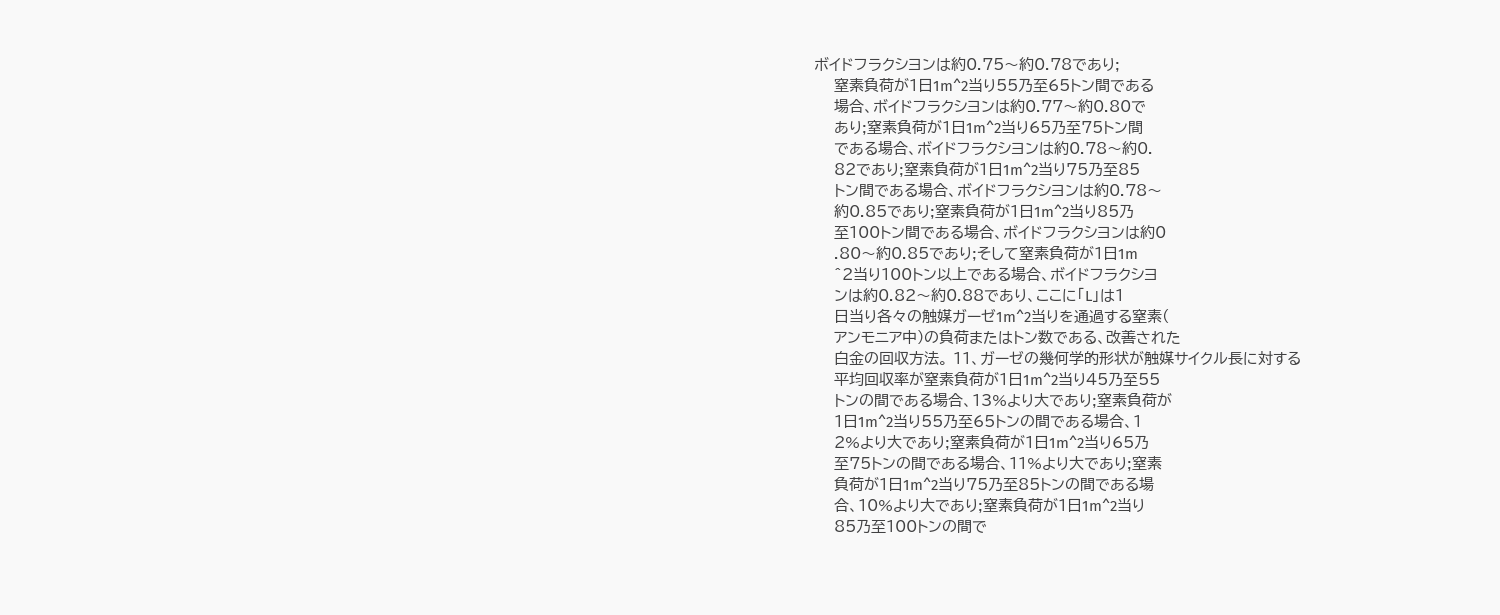ボイドフラクシヨンは約0.75〜約0.78であり;
    窒素負荷が1日1m^2当り55乃至65トン間である
    場合、ボイドフラクシヨンは約0.77〜約0.80で
    あり;窒素負荷が1日1m^2当り65乃至75トン間
    である場合、ボイドフラクシヨンは約0.78〜約0.
    82であり;窒素負荷が1日1m^2当り75乃至85
    トン間である場合、ボイドフラクシヨンは約0.78〜
    約0.85であり;窒素負荷が1日1m^2当り85乃
    至100トン間である場合、ボイドフラクシヨンは約0
    .80〜約0.85であり;そして窒素負荷が1日1m
    ^2当り100トン以上である場合、ボイドフラクシヨ
    ンは約0.82〜約0.88であり、ここに「L」は1
    日当り各々の触媒ガーゼ1m^2当りを通過する窒素(
    アンモニア中)の負荷またはトン数である、改善された
    白金の回収方法。 11、ガーゼの幾何学的形状が触媒サイクル長に対する
    平均回収率が窒素負荷が1日1m^2当り45乃至55
    トンの間である場合、13%より大であり;窒素負荷が
    1日1m^2当り55乃至65トンの間である場合、1
    2%より大であり;窒素負荷が1日1m^2当り65乃
    至75トンの間である場合、11%より大であり;窒素
    負荷が1日1m^2当り75乃至85トンの間である場
    合、10%より大であり;窒素負荷が1日1m^2当り
    85乃至100トンの間で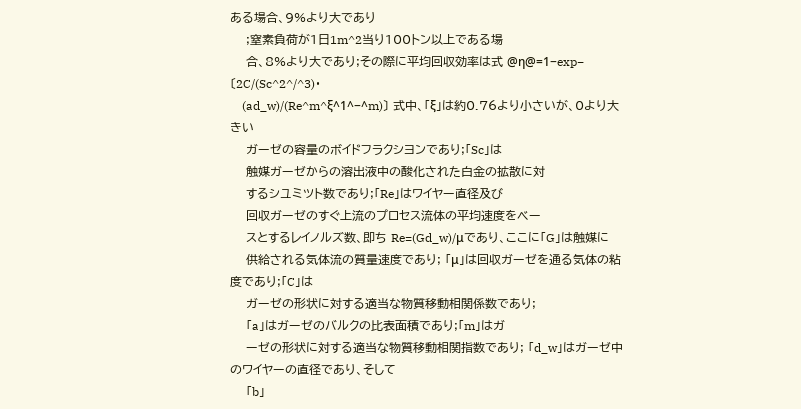ある場合、9%より大であり
    ;窒素負荷が1日1m^2当り100トン以上である場
    合、8%より大であり;その際に平均回収効率は式 @η@=1−exp−〔2C/(Sc^2^/^3)・
    (ad_w)/(Re^m^ξ^1^−^m)〕 式中、「ξ」は約0.76より小さいが、0より大きい
    ガーゼの容量のボイドフラクシヨンであり;「Sc」は
    触媒ガーゼからの溶出液中の酸化された白金の拡散に対
    するシユミツト数であり;「Re」はワイヤー直径及び
    回収ガーゼのすぐ上流のプロセス流体の平均速度をベー
    スとするレイノルズ数、即ち Re=(Gd_w)/μであり、ここに「G」は触媒に
    供給される気体流の質量速度であり; 「μ」は回収ガーゼを通る気体の粘度であり;「C」は
    ガーゼの形状に対する適当な物質移動相関係数であり;
    「a」はガーゼのバルクの比表面積であり;「m」はガ
    ーゼの形状に対する適当な物質移動相関指数であり; 「d_w」はガーゼ中のワイヤーの直径であり、そして
    「b」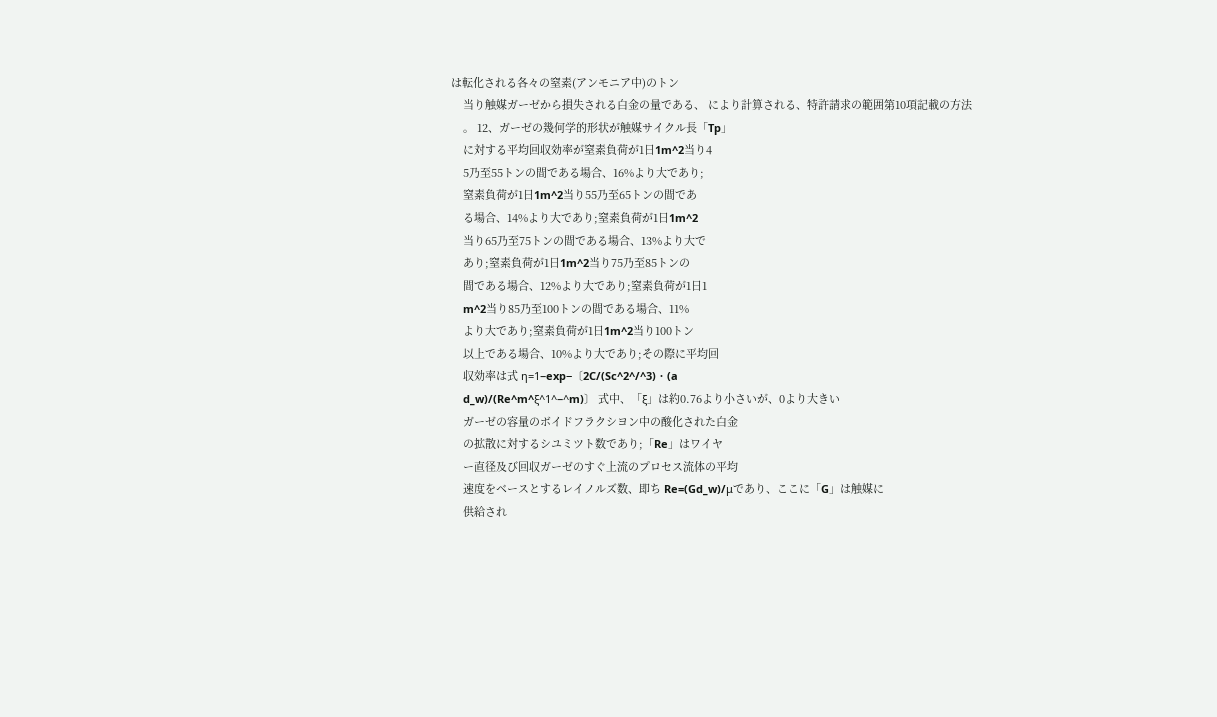は転化される各々の窒素(アンモニア中)のトン
    当り触媒ガーゼから損失される白金の量である、 により計算される、特許請求の範囲第10項記載の方法
    。 12、ガーゼの幾何学的形状が触媒サイクル長「Tp」
    に対する平均回収効率が窒素負荷が1日1m^2当り4
    5乃至55トンの間である場合、16%より大であり;
    窒素負荷が1日1m^2当り55乃至65トンの間であ
    る場合、14%より大であり;窒素負荷が1日1m^2
    当り65乃至75トンの間である場合、13%より大で
    あり;窒素負荷が1日1m^2当り75乃至85トンの
    間である場合、12%より大であり;窒素負荷が1日1
    m^2当り85乃至100トンの間である場合、11%
    より大であり;窒素負荷が1日1m^2当り100トン
    以上である場合、10%より大であり;その際に平均回
    収効率は式 η=1−exp−〔2C/(Sc^2^/^3)・(a
    d_w)/(Re^m^ξ^1^−^m)〕 式中、「ξ」は約0.76より小さいが、0より大きい
    ガーゼの容量のボイドフラクシヨン中の酸化された白金
    の拡散に対するシユミツト数であり;「Re」はワイヤ
    ー直径及び回収ガーゼのすぐ上流のプロセス流体の平均
    速度をベースとするレイノルズ数、即ち Re=(Gd_w)/μであり、ここに「G」は触媒に
    供給され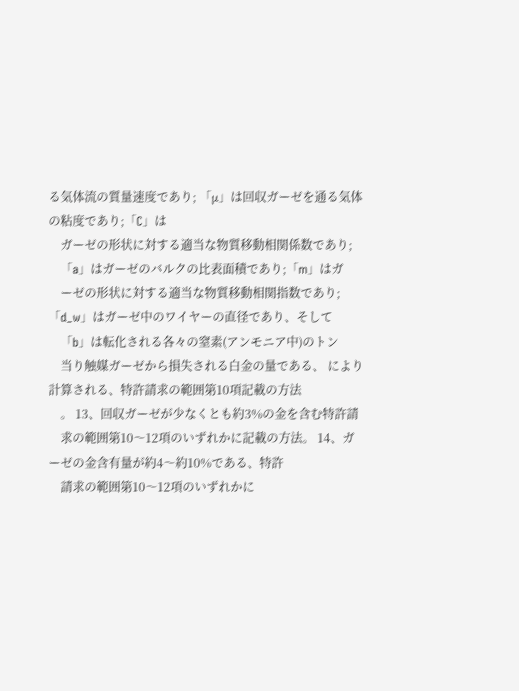る気体流の質量速度であり; 「μ」は回収ガーゼを通る気体の粘度であり;「C」は
    ガーゼの形状に対する適当な物質移動相関係数であり;
    「a」はガーゼのバルクの比表面積であり;「m」はガ
    ーゼの形状に対する適当な物質移動相関指数であり; 「d_w」はガーゼ中のワイヤーの直径であり、そして
    「b」は転化される各々の窒素(アンモニア中)のトン
    当り触媒ガーゼから損失される白金の量である、 により計算される、特許請求の範囲第10項記載の方法
    。 13、回収ガーゼが少なくとも約3%の金を含む特許請
    求の範囲第10〜12項のいずれかに記載の方法。 14、ガーゼの金含有量が約4〜約10%である、特許
    請求の範囲第10〜12項のいずれかに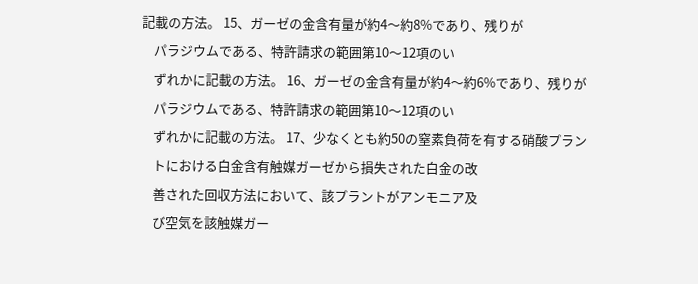記載の方法。 15、ガーゼの金含有量が約4〜約8%であり、残りが
    パラジウムである、特許請求の範囲第10〜12項のい
    ずれかに記載の方法。 16、ガーゼの金含有量が約4〜約6%であり、残りが
    パラジウムである、特許請求の範囲第10〜12項のい
    ずれかに記載の方法。 17、少なくとも約50の窒素負荷を有する硝酸プラン
    トにおける白金含有触媒ガーゼから損失された白金の改
    善された回収方法において、該プラントがアンモニア及
    び空気を該触媒ガー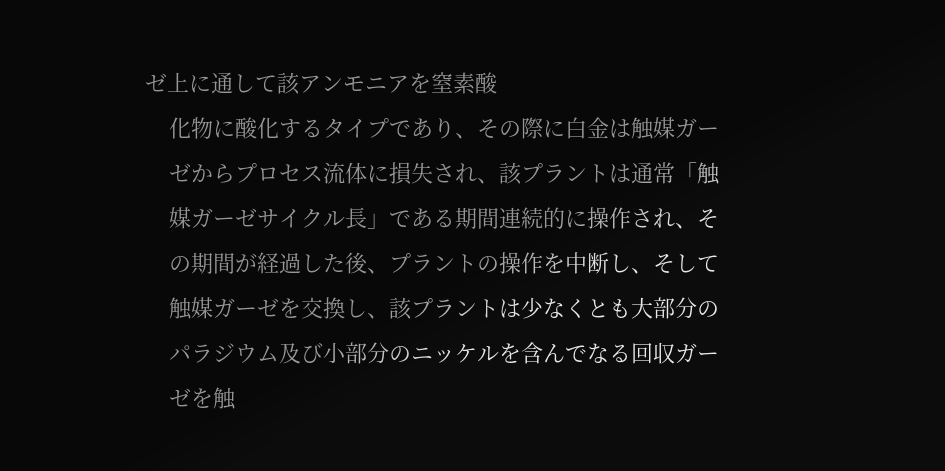ゼ上に通して該アンモニアを窒素酸
    化物に酸化するタイプであり、その際に白金は触媒ガー
    ゼからプロセス流体に損失され、該プラントは通常「触
    媒ガーゼサイクル長」である期間連続的に操作され、そ
    の期間が経過した後、プラントの操作を中断し、そして
    触媒ガーゼを交換し、該プラントは少なくとも大部分の
    パラジウム及び小部分のニッケルを含んでなる回収ガー
    ゼを触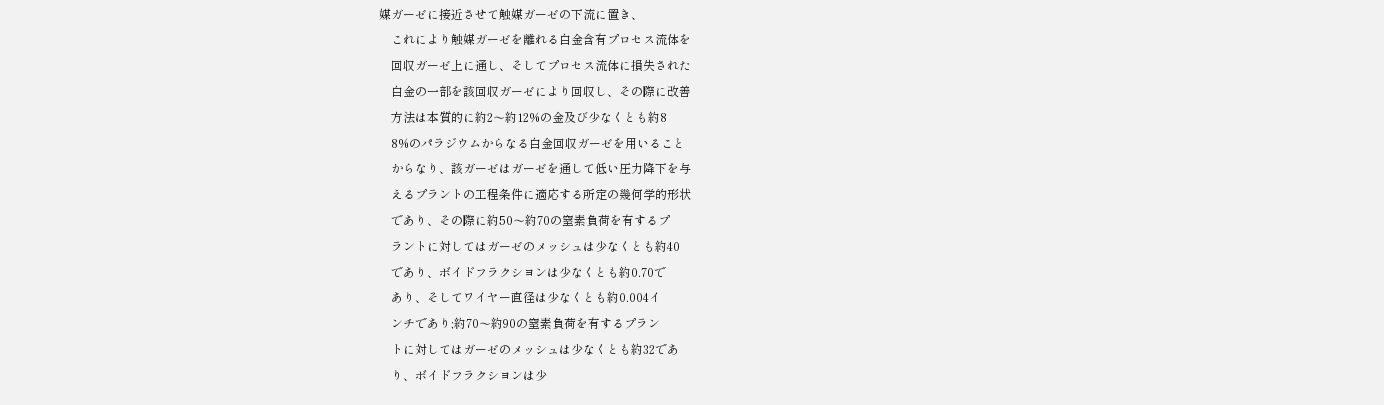媒ガーゼに接近させて触媒ガーゼの下流に置き、
    これにより触媒ガーゼを離れる白金含有プロセス流体を
    回収ガーゼ上に通し、そしてプロセス流体に損失された
    白金の一部を該回収ガーゼにより回収し、その際に改善
    方法は本質的に約2〜約12%の金及び少なくとも約8
    8%のパラジウムからなる白金回収ガーゼを用いること
    からなり、該ガーゼはガーゼを通して低い圧力降下を与
    えるプラントの工程条件に適応する所定の幾何学的形状
    であり、その際に約50〜約70の窒素負荷を有するプ
    ラントに対してはガーゼのメッシュは少なくとも約40
    であり、ボイドフラクシヨンは少なくとも約0.70で
    あり、そしてワイヤー直径は少なくとも約0.004イ
    ンチであり;約70〜約90の窒素負荷を有するプラン
    トに対してはガーゼのメッシュは少なくとも約32であ
    り、ボイドフラクシヨンは少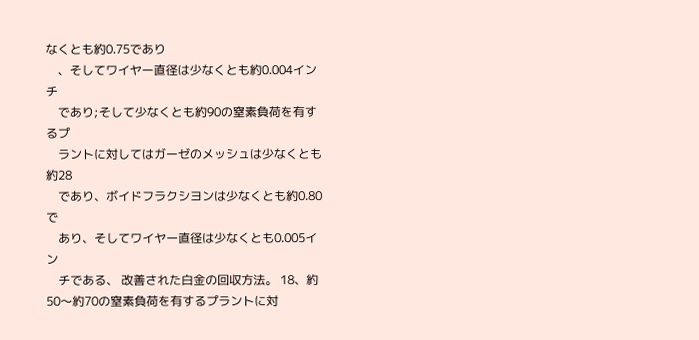なくとも約0.75であり
    、そしてワイヤー直径は少なくとも約0.004インチ
    であり;そして少なくとも約90の窒素負荷を有するプ
    ラントに対してはガーゼのメッシュは少なくとも約28
    であり、ボイドフラクシヨンは少なくとも約0.80で
    あり、そしてワイヤー直径は少なくとも0.005イン
    チである、 改善された白金の回収方法。 18、約50〜約70の窒素負荷を有するプラントに対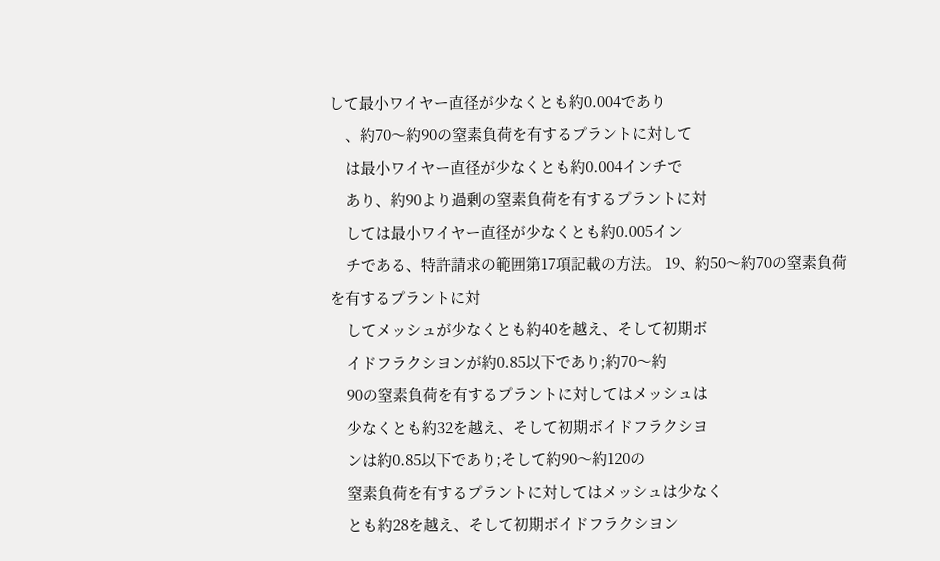して最小ワイヤー直径が少なくとも約0.004であり
    、約70〜約90の窒素負荷を有するプラントに対して
    は最小ワイヤー直径が少なくとも約0.004インチで
    あり、約90より過剰の窒素負荷を有するプラントに対
    しては最小ワイヤー直径が少なくとも約0.005イン
    チである、特許請求の範囲第17項記載の方法。 19、約50〜約70の窒素負荷を有するプラントに対
    してメッシュが少なくとも約40を越え、そして初期ボ
    イドフラクシヨンが約0.85以下であり;約70〜約
    90の窒素負荷を有するプラントに対してはメッシュは
    少なくとも約32を越え、そして初期ボイドフラクシヨ
    ンは約0.85以下であり;そして約90〜約120の
    窒素負荷を有するプラントに対してはメッシュは少なく
    とも約28を越え、そして初期ボイドフラクシヨン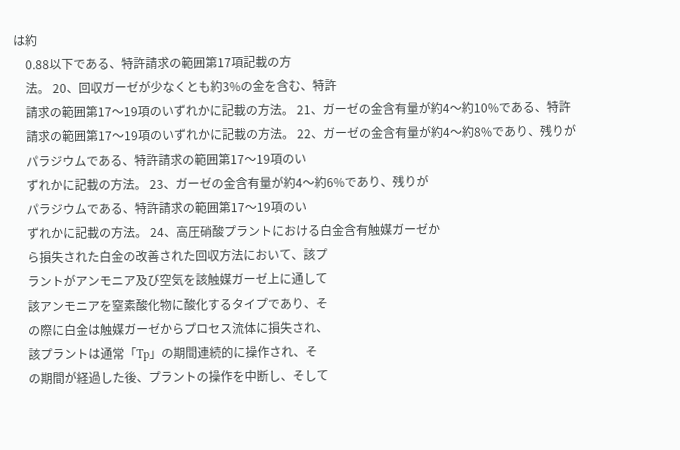は約
    0.88以下である、特許請求の範囲第17項記載の方
    法。 20、回収ガーゼが少なくとも約3%の金を含む、特許
    請求の範囲第17〜19項のいずれかに記載の方法。 21、ガーゼの金含有量が約4〜約10%である、特許
    請求の範囲第17〜19項のいずれかに記載の方法。 22、ガーゼの金含有量が約4〜約8%であり、残りが
    パラジウムである、特許請求の範囲第17〜19項のい
    ずれかに記載の方法。 23、ガーゼの金含有量が約4〜約6%であり、残りが
    パラジウムである、特許請求の範囲第17〜19項のい
    ずれかに記載の方法。 24、高圧硝酸プラントにおける白金含有触媒ガーゼか
    ら損失された白金の改善された回収方法において、該プ
    ラントがアンモニア及び空気を該触媒ガーゼ上に通して
    該アンモニアを窒素酸化物に酸化するタイプであり、そ
    の際に白金は触媒ガーゼからプロセス流体に損失され、
    該プラントは通常「Tp」の期間連続的に操作され、そ
    の期間が経過した後、プラントの操作を中断し、そして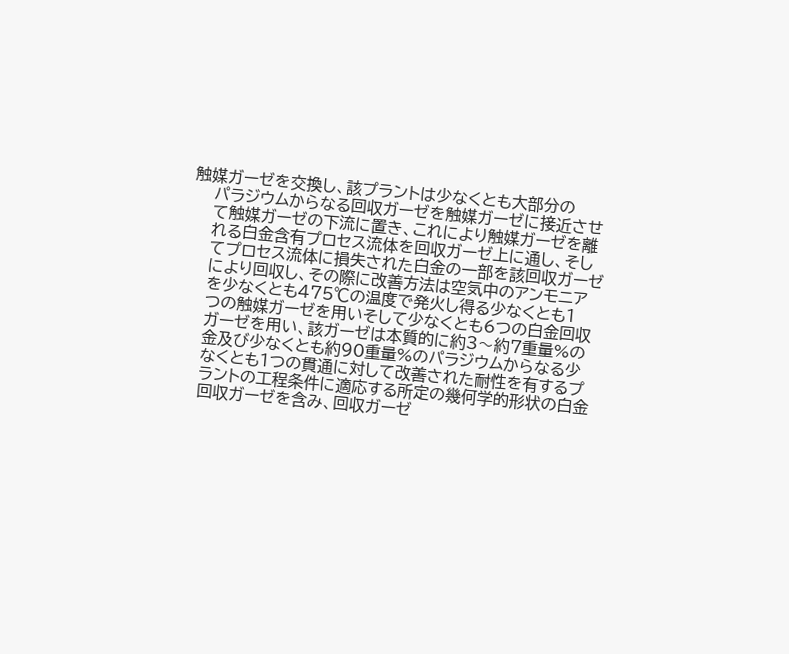触媒ガーゼを交換し、該プラントは少なくとも大部分の
    パラジウムからなる回収ガーゼを触媒ガーゼに接近させ
    て触媒ガーゼの下流に置き、これにより触媒ガーゼを離
    れる白金含有プロセス流体を回収ガーゼ上に通し、そし
    てプロセス流体に損失された白金の一部を該回収ガーゼ
    により回収し、その際に改善方法は空気中のアンモニア
    を少なくとも475℃の温度で発火し得る少なくとも1
    つの触媒ガーゼを用いそして少なくとも6つの白金回収
    ガーゼを用い、該ガーゼは本質的に約3〜約7重量%の
    金及び少なくとも約90重量%のパラジウムからなる少
    なくとも1つの貫通に対して改善された耐性を有するプ
    ラントの工程条件に適応する所定の幾何学的形状の白金
    回収ガーゼを含み、回収ガーゼ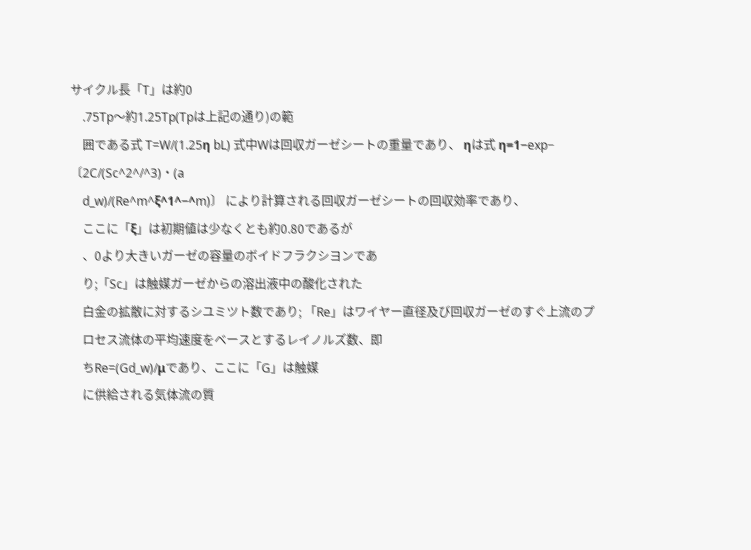サイクル長「T」は約0
    .75Tp〜約1.25Tp(Tpは上記の通り)の範
    囲である式 T=W/(1.25η bL) 式中Wは回収ガーゼシートの重量であり、 ηは式 η=1−exp−〔2C/(Sc^2^/^3)・(a
    d_w)/(Re^m^ξ^1^−^m)〕 により計算される回収ガーゼシートの回収効率であり、
    ここに「ξ」は初期値は少なくとも約0.80であるが
    、0より大きいガーゼの容量のボイドフラクシヨンであ
    り;「Sc」は触媒ガーゼからの溶出液中の酸化された
    白金の拡散に対するシユミツト数であり; 「Re」はワイヤー直径及び回収ガーゼのすぐ上流のプ
    ロセス流体の平均速度をベースとするレイノルズ数、即
    ちRe=(Gd_w)/μであり、ここに「G」は触媒
    に供給される気体流の質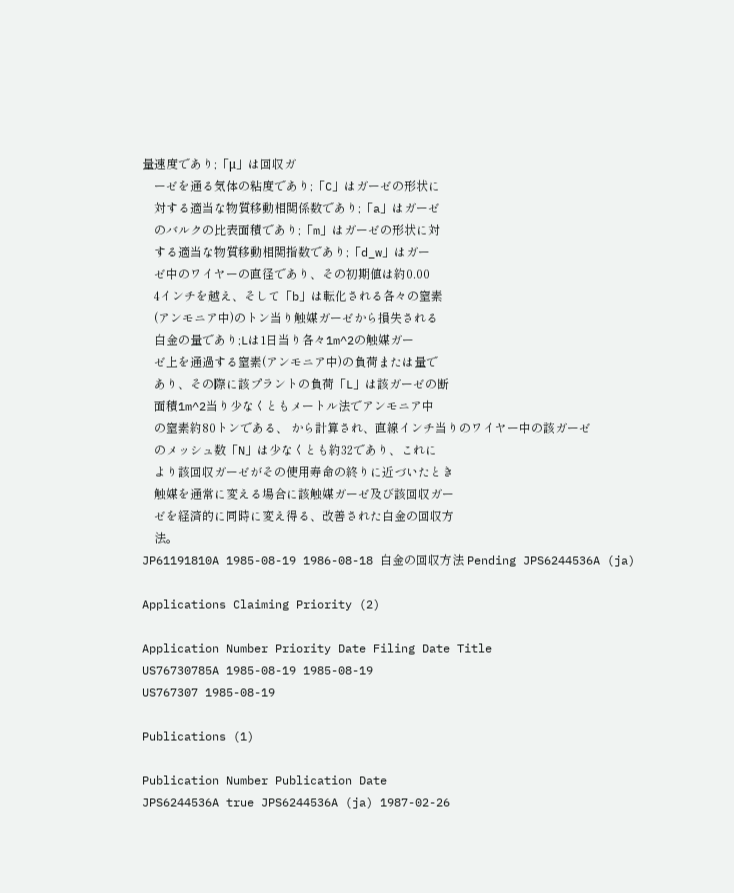量速度であり;「μ」は回収ガ
    ーゼを通る気体の粘度であり;「C」はガーゼの形状に
    対する適当な物質移動相関係数であり;「a」はガーゼ
    のバルクの比表面積であり;「m」はガーゼの形状に対
    する適当な物質移動相関指数であり;「d_w」はガー
    ゼ中のワイヤーの直径であり、その初期値は約0.00
    4インチを越え、そして「b」は転化される各々の窒素
    (アンモニア中)のトン当り触媒ガーゼから損失される
    白金の量であり;Lは1日当り各々1m^2の触媒ガー
    ゼ上を通過する窒素(アンモニア中)の負荷または量で
    あり、その際に該プラントの負荷「L」は該ガーゼの断
    面積1m^2当り少なくともメートル法でアンモニア中
    の窒素約80トンである、 から計算され、直線インチ当りのワイヤー中の該ガーゼ
    のメッシュ数「N」は少なくとも約32であり、これに
    より該回収ガーゼがその使用寿命の終りに近づいたとき
    触媒を通常に変える場合に該触媒ガーゼ及び該回収ガー
    ゼを経済的に同時に変え得る、改善された白金の回収方
    法。
JP61191810A 1985-08-19 1986-08-18 白金の回収方法 Pending JPS6244536A (ja)

Applications Claiming Priority (2)

Application Number Priority Date Filing Date Title
US76730785A 1985-08-19 1985-08-19
US767307 1985-08-19

Publications (1)

Publication Number Publication Date
JPS6244536A true JPS6244536A (ja) 1987-02-26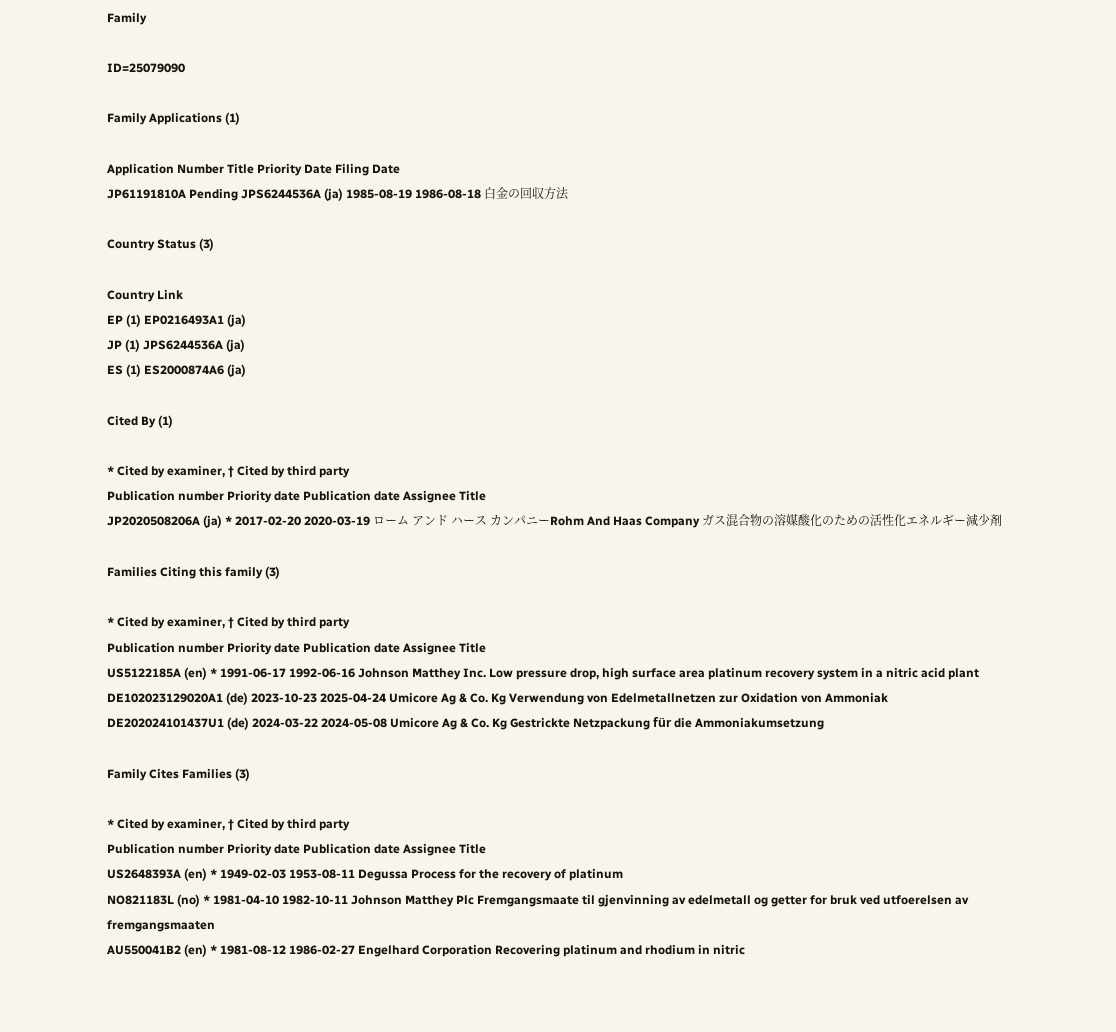Family

ID=25079090

Family Applications (1)

Application Number Title Priority Date Filing Date
JP61191810A Pending JPS6244536A (ja) 1985-08-19 1986-08-18 白金の回収方法

Country Status (3)

Country Link
EP (1) EP0216493A1 (ja)
JP (1) JPS6244536A (ja)
ES (1) ES2000874A6 (ja)

Cited By (1)

* Cited by examiner, † Cited by third party
Publication number Priority date Publication date Assignee Title
JP2020508206A (ja) * 2017-02-20 2020-03-19 ローム アンド ハース カンパニーRohm And Haas Company ガス混合物の溶媒酸化のための活性化エネルギー減少剤

Families Citing this family (3)

* Cited by examiner, † Cited by third party
Publication number Priority date Publication date Assignee Title
US5122185A (en) * 1991-06-17 1992-06-16 Johnson Matthey Inc. Low pressure drop, high surface area platinum recovery system in a nitric acid plant
DE102023129020A1 (de) 2023-10-23 2025-04-24 Umicore Ag & Co. Kg Verwendung von Edelmetallnetzen zur Oxidation von Ammoniak
DE202024101437U1 (de) 2024-03-22 2024-05-08 Umicore Ag & Co. Kg Gestrickte Netzpackung für die Ammoniakumsetzung

Family Cites Families (3)

* Cited by examiner, † Cited by third party
Publication number Priority date Publication date Assignee Title
US2648393A (en) * 1949-02-03 1953-08-11 Degussa Process for the recovery of platinum
NO821183L (no) * 1981-04-10 1982-10-11 Johnson Matthey Plc Fremgangsmaate til gjenvinning av edelmetall og getter for bruk ved utfoerelsen av fremgangsmaaten
AU550041B2 (en) * 1981-08-12 1986-02-27 Engelhard Corporation Recovering platinum and rhodium in nitric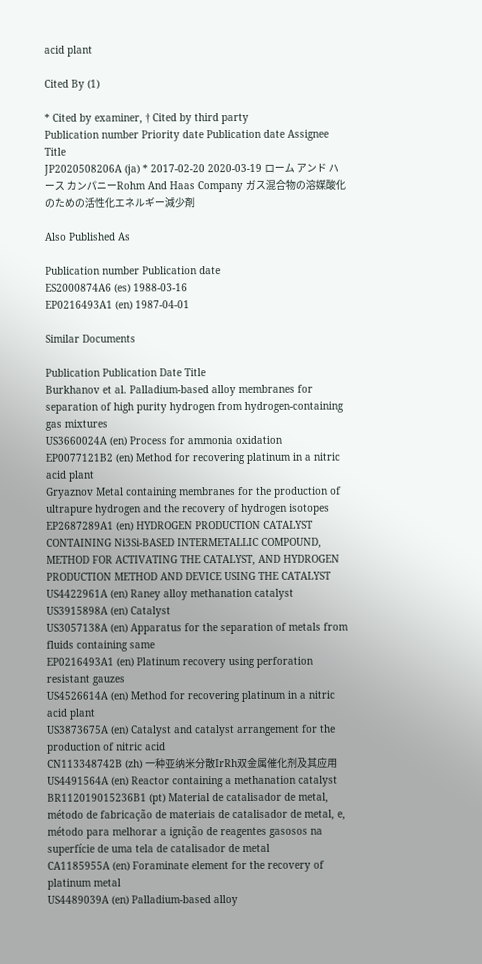acid plant

Cited By (1)

* Cited by examiner, † Cited by third party
Publication number Priority date Publication date Assignee Title
JP2020508206A (ja) * 2017-02-20 2020-03-19 ローム アンド ハース カンパニーRohm And Haas Company ガス混合物の溶媒酸化のための活性化エネルギー減少剤

Also Published As

Publication number Publication date
ES2000874A6 (es) 1988-03-16
EP0216493A1 (en) 1987-04-01

Similar Documents

Publication Publication Date Title
Burkhanov et al. Palladium-based alloy membranes for separation of high purity hydrogen from hydrogen-containing gas mixtures
US3660024A (en) Process for ammonia oxidation
EP0077121B2 (en) Method for recovering platinum in a nitric acid plant
Gryaznov Metal containing membranes for the production of ultrapure hydrogen and the recovery of hydrogen isotopes
EP2687289A1 (en) HYDROGEN PRODUCTION CATALYST CONTAINING Ni3Si-BASED INTERMETALLIC COMPOUND, METHOD FOR ACTIVATING THE CATALYST, AND HYDROGEN PRODUCTION METHOD AND DEVICE USING THE CATALYST
US4422961A (en) Raney alloy methanation catalyst
US3915898A (en) Catalyst
US3057138A (en) Apparatus for the separation of metals from fluids containing same
EP0216493A1 (en) Platinum recovery using perforation resistant gauzes
US4526614A (en) Method for recovering platinum in a nitric acid plant
US3873675A (en) Catalyst and catalyst arrangement for the production of nitric acid
CN113348742B (zh) 一种亚纳米分散IrRh双金属催化剂及其应用
US4491564A (en) Reactor containing a methanation catalyst
BR112019015236B1 (pt) Material de catalisador de metal, método de fabricação de materiais de catalisador de metal, e, método para melhorar a ignição de reagentes gasosos na superfície de uma tela de catalisador de metal
CA1185955A (en) Foraminate element for the recovery of platinum metal
US4489039A (en) Palladium-based alloy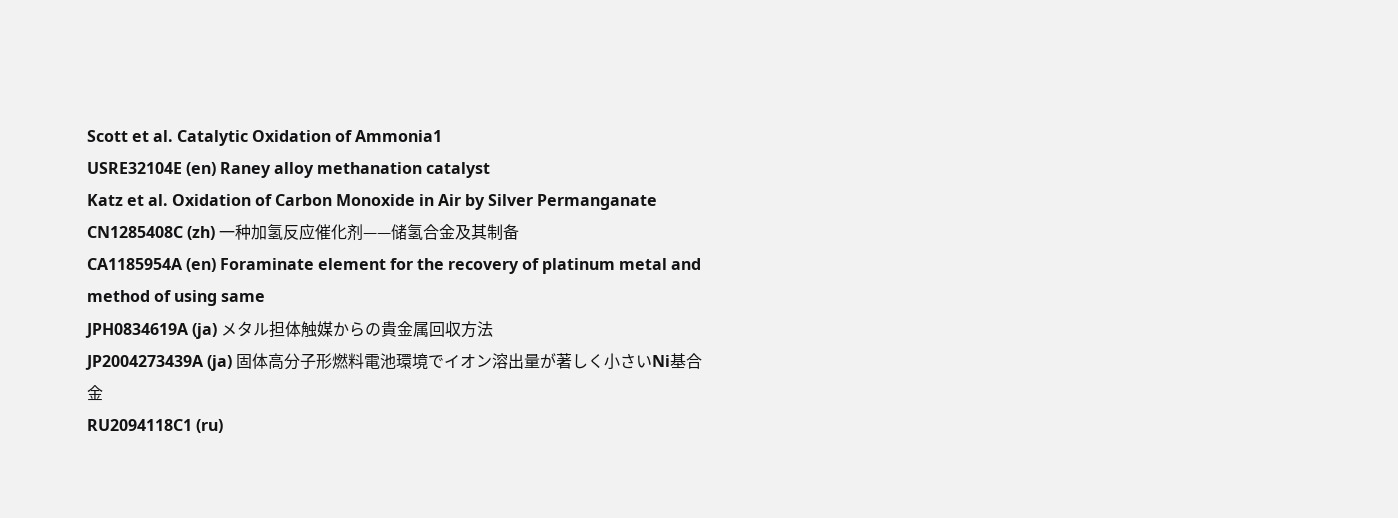Scott et al. Catalytic Oxidation of Ammonia1
USRE32104E (en) Raney alloy methanation catalyst
Katz et al. Oxidation of Carbon Monoxide in Air by Silver Permanganate
CN1285408C (zh) 一种加氢反应催化剂——储氢合金及其制备
CA1185954A (en) Foraminate element for the recovery of platinum metal and method of using same
JPH0834619A (ja) メタル担体触媒からの貴金属回収方法
JP2004273439A (ja) 固体高分子形燃料電池環境でイオン溶出量が著しく小さいNi基合金
RU2094118C1 (ru)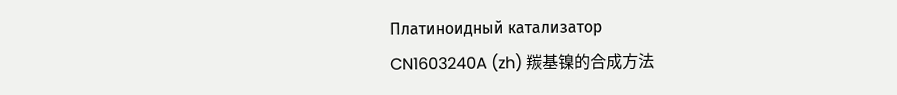Платиноидный катализатор
CN1603240A (zh) 羰基镍的合成方法